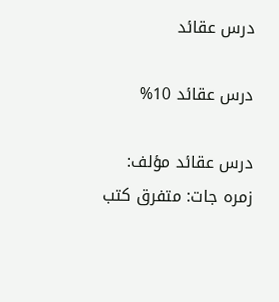درس عقائد

درس عقائد 10%

درس عقائد مؤلف:
زمرہ جات: متفرق کتب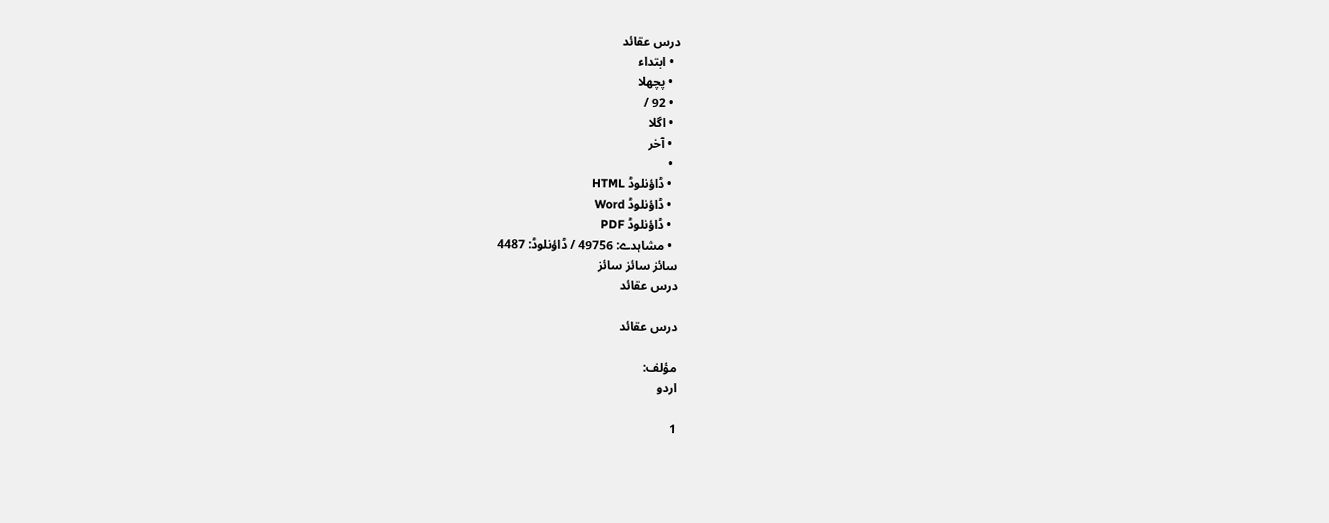درس عقائد
  • ابتداء
  • پچھلا
  • 92 /
  • اگلا
  • آخر
  •
  • ڈاؤنلوڈ HTML
  • ڈاؤنلوڈ Word
  • ڈاؤنلوڈ PDF
  • مشاہدے: 49756 / ڈاؤنلوڈ: 4487
سائز سائز سائز
درس عقائد

درس عقائد

مؤلف:
اردو

1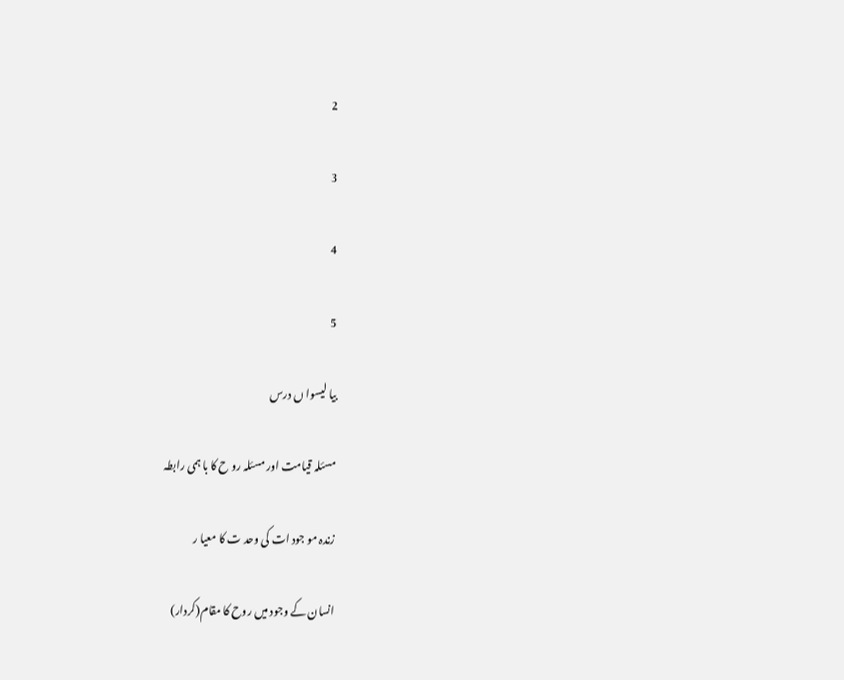2

3

4

5

بیا لیسوا ں درس

مسئلہ قیامت اور مسئلہ رو ح کا با ہمی رابطہ

زندہ مو جود ات کی وحد ت کا معیا ر

انسان کے وجود میں روح کا مقام(کردار)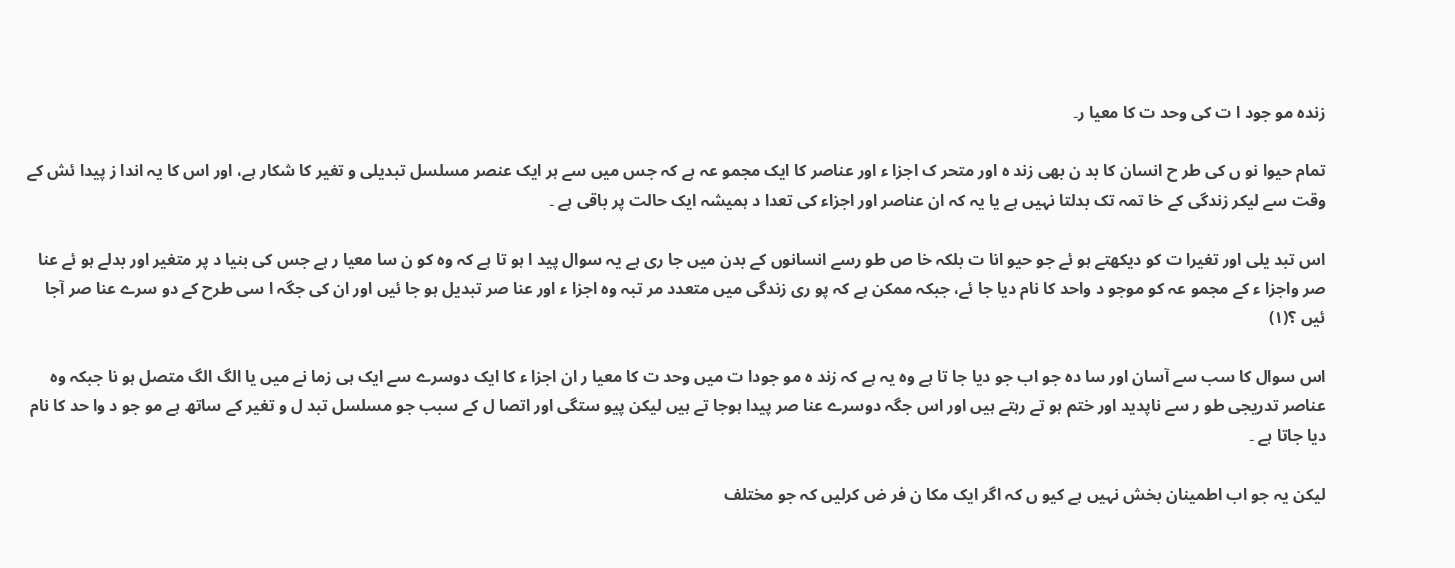زندہ مو جود ا ت کی وحد ت کا معیا ر۔

تمام حیوا نو ں کی طر ح انسان کا بد ن بھی زند ہ اور متحر ک اجزا ء اور عناصر کا ایک مجمو عہ ہے کہ جس میں سے ہر ایک عنصر مسلسل تبدیلی و تغیر کا شکار ہے، اور اس کا یہ اندا ز پیدا ئش کے وقت سے لیکر زندگی کے خا تمہ تک بدلتا نہیں ہے یا یہ کہ ان عناصر اور اجزاء کی تعدا د ہمیشہ ایک حالت پر باقی ہے ۔

اس تبد یلی اور تغیرا ت کو دیکھتے ہو ئے جو حیو انا ت بلکہ خا ص طو رسے انسانوں کے بدن میں جا ری ہے یہ سوال پید ا ہو تا ہے کہ وہ کو ن سا معیا ر ہے جس کی بنیا د پر متغیر اور بدلے ہو ئے عنا صر واجزا ء کے مجمو عہ کو موجو د واحد کا نام دیا جا ئے، جبکہ ممکن ہے کہ پو ری زندگی میں متعدد مر تبہ وہ اجزا ء اور عنا صر تبدیل ہو جا ئیں اور ان کی جگہ ا سی طرح کے دو سرے عنا صر آجا ئیں ؟(۱)

اس سوال کا سب سے آسان اور سا دہ جو اب جو دیا جا تا ہے وہ یہ ہے کہ زند ہ مو جودا ت میں وحد ت کا معیا ر ان اجزا ء کا ایک دوسرے سے ایک ہی زما نے میں یا الگ الگ متصل ہو نا جبکہ وہ عناصر تدریجی طو ر سے ناپدید اور ختم ہو تے رہتے ہیں اور اس جگہ دوسرے عنا صر پیدا ہوجا تے ہیں لیکن پیو ستگی اور اتصا ل کے سبب جو مسلسل تبد ل و تغیر کے ساتھ ہے مو جو د وا حد کا نام دیا جاتا ہے ۔

لیکن یہ جو اب اطمینان بخش نہیں ہے کیو ں کہ اگر ایک مکا ن فر ض کرلیں کہ جو مختلف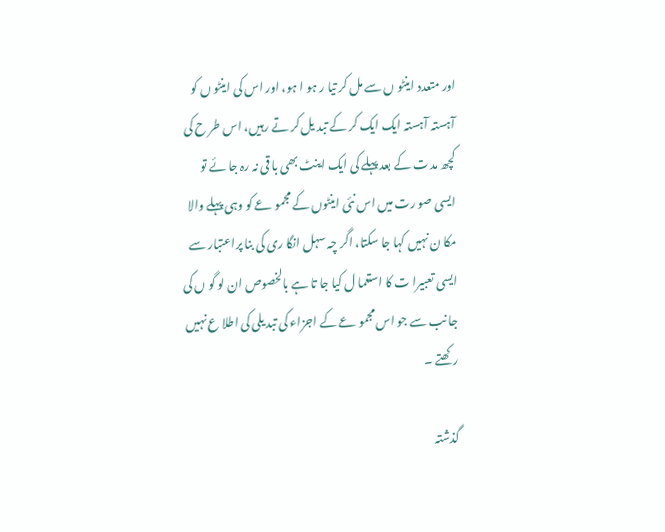اور متعدد اینٹو ں سے مل کر تیا ر ہو ا ہو، اور اس کی اینٹو ں کو آہستہ آہستہ ایک ایک کر کے تبد یل کر تے رہیں، اس طر ح کی کچھ مد ت کے بعد پہلے کی ایک اینٹ بھی با قی نہ رہ جا ئے تو ایسی صو رت میں اس نئی اینٹوں کے مجمو عے کو وہی پہلے والا مکا ن نہیں کہا جا سکتا، اگر چہ سہل انگا ری کی بنا پراعتبار سے ایسی تعبیرا ت کا استعما ل کیا جا تا ہے بالخصوص ان لو گو ں کی جا نب سے جو اس مجمو عے کے اجزاء کی تبد یلی کی اطلا ع نہیں رکھتے ۔

گذشتہ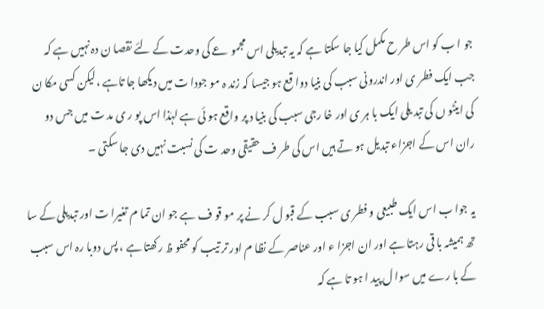جو ا ب کو اس طر ح مکمل کیا جا سکتا ہے کہ یہ تبدیلی اس مجمو عے کی وحدت کے لئے نقصا ن دہ نہیں ہے کہ جب ایک فطر ی اور اندرونی سبب کی بنیا دوا قع ہو جیسا کہ زند ہ مو جودا ت میں دیکھا جا تاہے ،لیکن کسی مکا ن کی اینٹو ں کی تبد یلی ایک با ہر ی اور خا رجی سبب کی بنیا د پر واقع ہو ئی ہے لہٰذا اس پو ر ی مد ت میں جس دو ران اس کے اجزاء تبدیل ہو تے ہیں اس کی طر ف حقیقی وحد ت کی نسبت نہیں دی جا سکتی ۔

یہ جوا ب اس ایک طبیعی و فطر ی سبب کے قبو ل کر نے پر مو قو ف ہے جو ان تما م تغیرا ت اور تبدیلی کے سا تھ ہمیشہ با قی رہتا ہے اور ان اجزا ء اور عناصر کے نظا م اور تر تیب کو محفو ظ رکھتا ہے ، پس دوبا رہ اس سبب کے با رے میں سوا ل پید ا ہو تا ہے کہ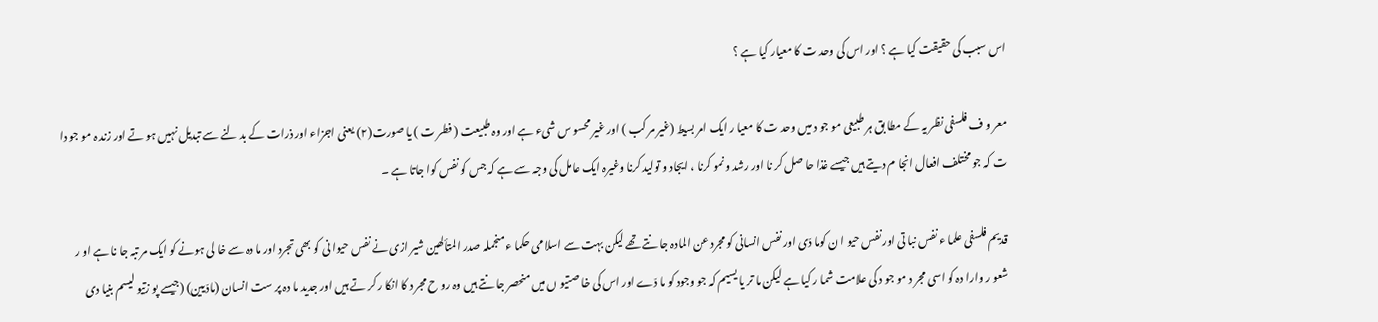اس سبب کی حقیقت کیا ہے ؟ اور اس کی وحد ت کا معیار کیا ہے ؟

معر و ف فلسفی نظر یہ کے مطا بق ہر طبیعی مو جو د میں وحد ت کا معیا ر ایک امر بسیط (غیر مر کب ) اور غیر محسو س شیء ہے اور وہ طبیعت ( فطر ت ) یا صورت(۲) یعنی اجزاء اور ذرات کے بد لنے سے تبدیل نہیں ہو تے اور زند ہ مو جو دا ت کہ جو مختلف افعال انجا م دیتے ہیں جیسے غذا حا صل کر نا اور رشد و نمو کرنا ، ایجاد و تولید کرنا وغیرہ ایک عامل کی وجہ سے ہے کہ جس کو نفس کوا جاتا ہے ۔

قدیم فلسفی علما ء نفس نبا تی اور نفس حیو ا ن کوما دّی اور نفس انسانی کو مجرد عن المادہ جا نتے تھے لیکن بہت سے اسلا می حکما ء منجملہ صدر المتألھین شیر ازی نے نفس حیوا نی کو بھی تجرد اور ما دہ سے خا لی ہونے کو ایک مر تبہ جا نا ہے او ر شعو ر وارا دہ کو اسی مجر د مو جو د کی علامت شما ر کیا ہے لیکن ما تر یا یسیم کہ جو وجود کو ما دّے اور اس کی خا صتیو ں میں منحصر جا نتے ہیں وہ رو ح مجر د کا انکا ر کر تے ہیں اور جدید ما دہ پر ست انسان (مادّیین) (جیسے پو زتیو لیسم بنیا دی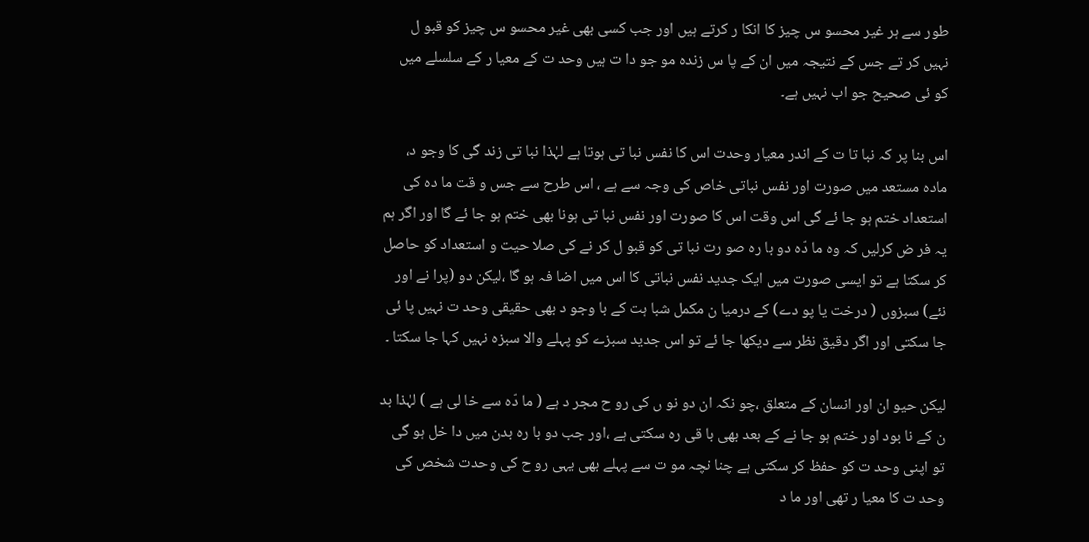طور سے ہر غیر محسو س چیز کا انکا ر کرتے ہیں اور جب کسی بھی غیر محسو س چیز کو قبو ل نہیں کر تے جس کے نتیجہ میں ان کے پا س زندہ مو جو دا ت ہیں وحد ت کے معیا ر کے سلسلے میں کو ئی صحیح جو اب نہیں ہے۔

اس بنا پر کہ نبا تا ت کے اندر معیار وحدت اس کا نفس نبا تی ہوتا ہے لہٰذا نبا تی زند گی کا وجو د، مادہ مستعد میں صورت اور نفس نباتی خاص کی وجہ سے ہے ، اس طرح سے جس و قت ما دہ کی استعداد ختم ہو جا ئے گی اس وقت اس کا صورت اور نفس نبا تی ہونا بھی ختم ہو جا ئے گا اور اگر ہم یہ فر ض کرلیں کہ وہ ما دّہ دو با رہ صو رت نبا تی کو قبو ل کر نے کی صلا حیت و استعداد کو حاصل کر سکتا ہے تو ایسی صورت میں ایک جدید نفس نباتی کا اس میں اضا فہ ہو گا ،لیکن دو (پرا نے اور نئے) سبزوں ( درخت یا پو دے) کے درمیا ن مکمل شبا ہت کے با وجو د بھی حقیقی وحد ت نہیں پا ئی جا سکتی اور اگر دقیق نظر سے دیکھا جا ئے تو اس جدید سبزے کو پہلے والا سبزہ نہیں کہا جا سکتا ۔

لیکن حیو ان اور انسان کے متعلق ،چو نکہ ان دو نو ں کی رو ح مجر د ہے ( ما دّہ سے خا لی ہے ) لہٰذا بد ن کے نا بود اور ختم ہو جا نے کے بعد بھی با قی رہ سکتی ہے ،اور جب دو با رہ بدن میں دا خل ہو گی تو اپنی وحد ت کو حفظ کر سکتی ہے چنا نچہ مو ت سے پہلے بھی یہی رو ح کی وحدت شخص کی وحد ت کا معیا ر تھی اور ما د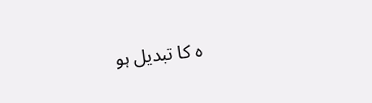ہ کا تبدیل ہو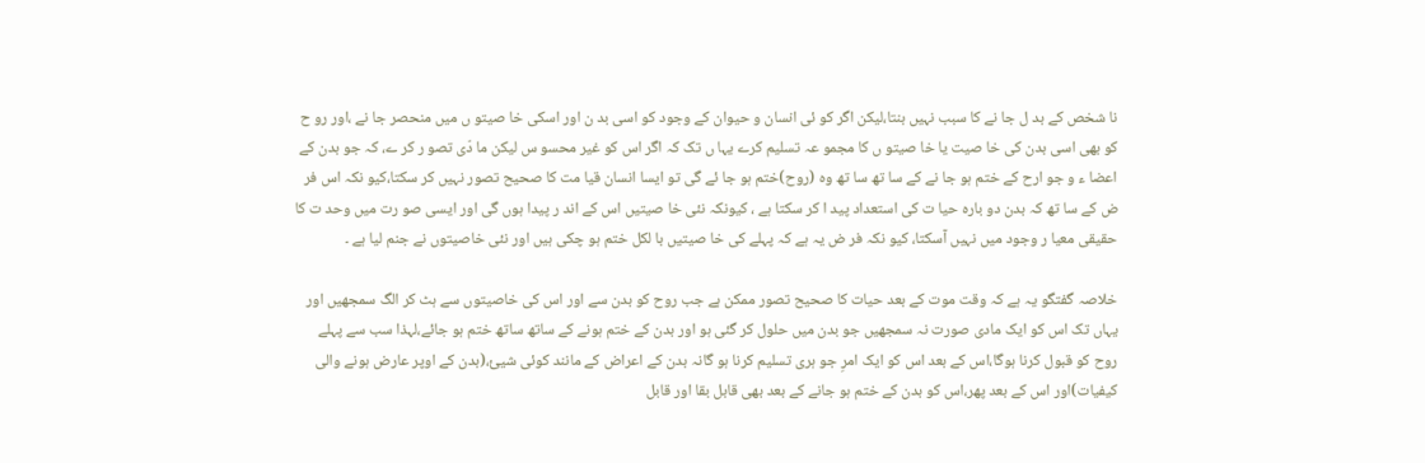نا شخص کے بد ل جا نے کا سبب نہیں بنتا،لیکن اگر کو ئی انسان و حیوان کے وجود کو اسی بد ن اور اسکی خا صیتو ں میں منحصر جا نے ،اور رو ح کو بھی اسی بدن کی خا صیت یا خا صیتو ں کا مجمو عہ تسلیم کرے یہا ں تک کہ اگر اس کو غیر محسو س لیکن ما دّی تصو ر کر ے، کہ جو بدن کے اعضا ء و جو ارح کے ختم ہو جا نے کے سا تھ سا تھ وہ (روح)ختم ہو جا ئے گی تو ایسا انسان قیا مت کا صحیح تصور نہیں کر سکتا،کیو نکہ اس فر ض کے سا تھ کہ بدن دو بارہ حیا ت کی استعداد پید ا کر سکتا ہے ، کیونکہ نئی خا صیتیں اس کے اند ر پیدا ہوں گی اور ایسی صو رت میں وحد ت کا حقیقی معیا ر وجود میں نہیں آسکتا، کیو نکہ فر ض یہ ہے کہ پہلے کی خا صیتیں با لکل ختم ہو چکی ہیں اور نئی خاصیتوں نے جنم لیا ہے ۔

خلاصہ گفتگو یہ ہے کہ وقت موت کے بعد حیات کا صحیح تصور ممکن ہے جب روح کو بدن سے اور اس کی خاصیتوں سے ہٹ کر الگ سمجھیں اور یہاں تک اس کو ایک مادی صورت نہ سمجھیں جو بدن میں حلول کر گئی ہو اور بدن کے ختم ہونے کے ساتھ ساتھ ختم ہو جائے،لہذا سب سے پہلے روح کو قبول کرنا ہوگا،اس کے بعد اس کو ایک امرِ جو ہری تسلیم کرنا ہو گانہ بدن کے اعراض کے مانند کوئی شیئ،(بدن کے اوپر عارض ہونے والی کیفیات)اور اس کے بعد پھر،اس کو بدن کے ختم ہو جانے کے بعد بھی قابل بقا اور قابل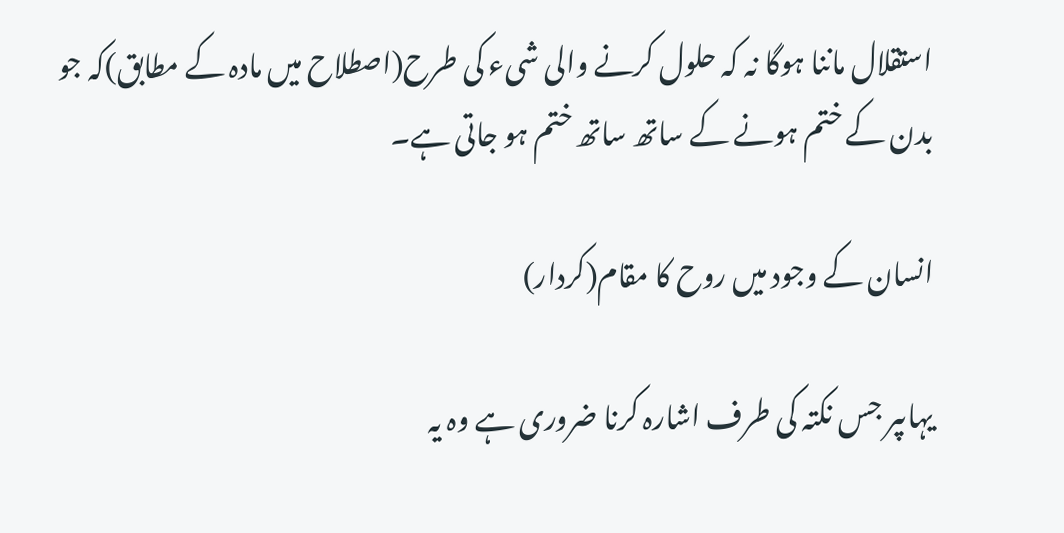استقلال ماننا ہوگا نہ کہ حلول کرنے والی شیء کی طرح(اصطلاح میں مادہ کے مطابق)کہ جو بدن کے ختم ہونے کے ساتھ ساتھ ختم ہو جاتی ہے۔

انسان کے وجود میں روح کا مقام(کردار)

یہاںپر جس نکتہ کی طرف اشارہ کرنا ضروری ہے وہ یہ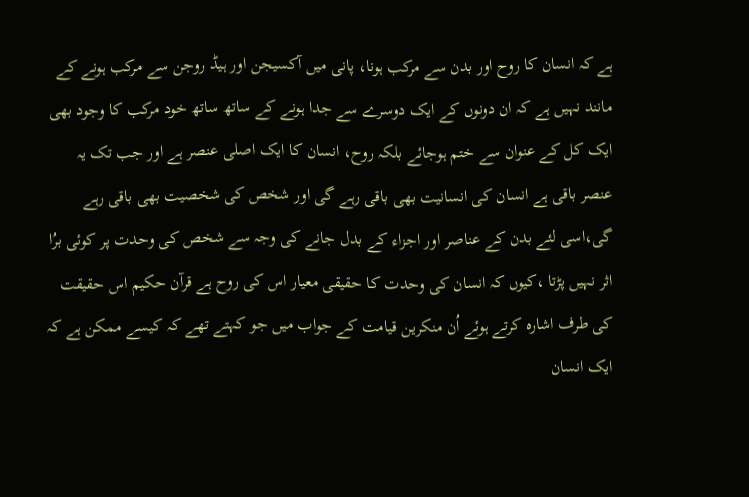ہے کہ انسان کا روح اور بدن سے مرکب ہونا، پانی میں آکسیجن اور ہیڈ روجن سے مرکب ہونے کے مانند نہیں ہے کہ ان دونوں کے ایک دوسرے سے جدا ہونے کے ساتھ ساتھ خود مرکب کا وجود بھی ایک کل کے عنوان سے ختم ہوجائے بلکہ روح، انسان کا ایک اصلی عنصر ہے اور جب تک یہ عنصر باقی ہے انسان کی انسانیت بھی باقی رہے گی اور شخص کی شخصیت بھی باقی رہے گی،اسی لئے بدن کے عناصر اور اجزاء کے بدل جانے کی وجہ سے شخص کی وحدت پر کوئی برُا اثر نہیں پڑتا ،کیوں کہ انسان کی وحدت کا حقیقی معیار اس کی روح ہے قرآن حکیم اس حقیقت کی طرف اشارہ کرتے ہوئے اُن منکرین قیامت کے جواب میں جو کہتے تھے کہ کیسے ممکن ہے کہ ایک انسان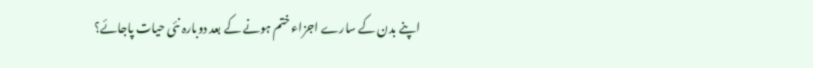اپنے بدن کے سارے اجزاء ختم ہونے کے بعد دوبارہ نئی حیات پاجائے؟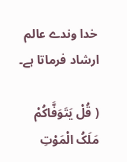خدا وندے عالم ارشاد فرماتا ہے۔

( قُلْ يَتَوَفَّاکُمْ مَلَکُ الْمَوْتِ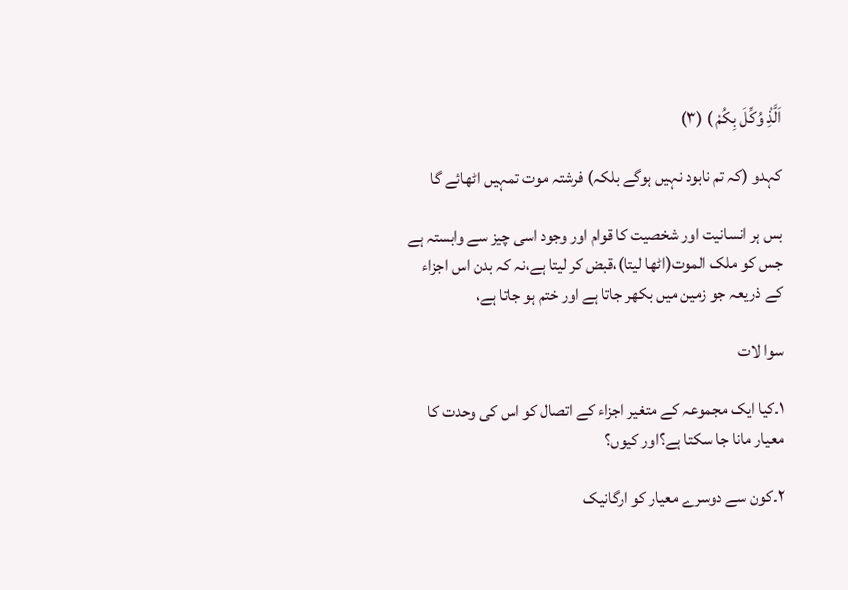اَلَّذِْ وُکِّلَ بِکُمْ ) (۳)

کہدو (کہ تم نابود نہیں ہوگے بلکہ) فرشتہ موت تمہیں اٹھائے گا

بس ہر انسانیت اور شخصیت کا قوام اور وجود اسی چیز سے وابستہ ہے جس کو ملک الموت(اٹھا لیتا)،قبض کر لیتا ہے،نہ کہ بدن اس اجزاء کے ذریعہ جو زمین میں بکھر جاتا ہے اور ختم ہو جاتا ہے،

سوا لات

١۔کیا ایک مجموعہ کے متغیر اجزاء کے اتصال کو اس کی وحدت کا معیار مانا جا سکتا ہے؟اور کیوں؟

٢۔کون سے دوسرے معیار کو ارگانیک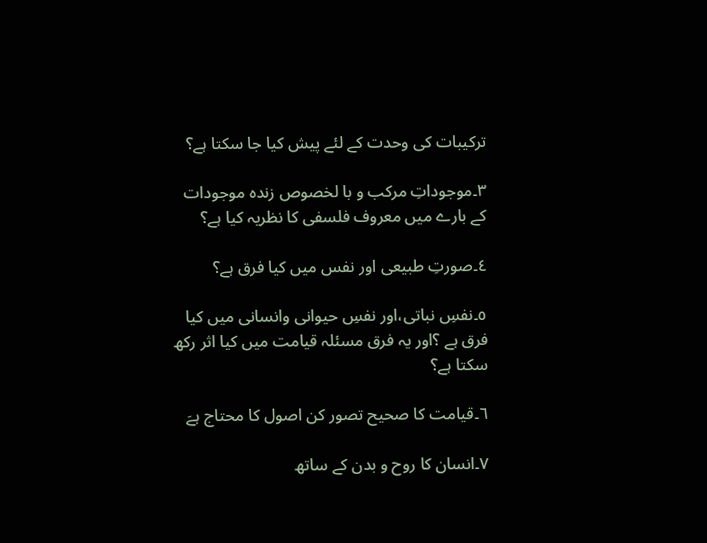ترکیبات کی وحدت کے لئے پیش کیا جا سکتا ہے؟

٣۔موجوداتِ مرکب و با لخصوص زندہ موجودات کے بارے میں معروف فلسفی کا نظریہ کیا ہے؟

٤۔صورتِ طبیعی اور نفس میں کیا فرق ہے؟

٥۔نفسِ نباتی،اور نفسِ حیوانی وانسانی میں کیا فرق ہے ؟اور یہ فرق مسئلہ قیامت میں کیا اثر رکھ سکتا ہے؟

٦۔قیامت کا صحیح تصور کن اصول کا محتاج ہےَ

٧۔انسان کا روح و بدن کے ساتھ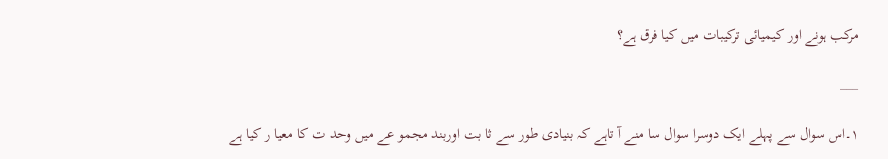مرکب ہونے اور کیمیائی ترکیبات میں کیا فرق ہے؟

___

۱۔اس سوال سے پہلے ایک دوسرا سوال سا منے آ تاہے کہ بنیادی طور سے ثا بت اوربند مجمو عے میں وحد ت کا معیا ر کیا ہے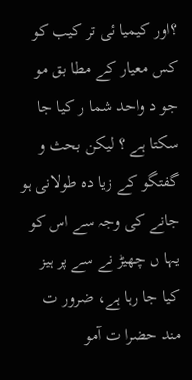؟اور کیمیا ئی تر کیب کو کس معیار کے مطا بق مو جو د واحد شما ر کیا جا سکتا ہے ؟ لیکن بحث و گفتگو کے زیا دہ طولانی ہو جانے کی وجہ سے اس کو یہا ں چھیڑ نے سے پر ہیز کیا جا رہا ہے، ضرور ت مند حضرا ت آمو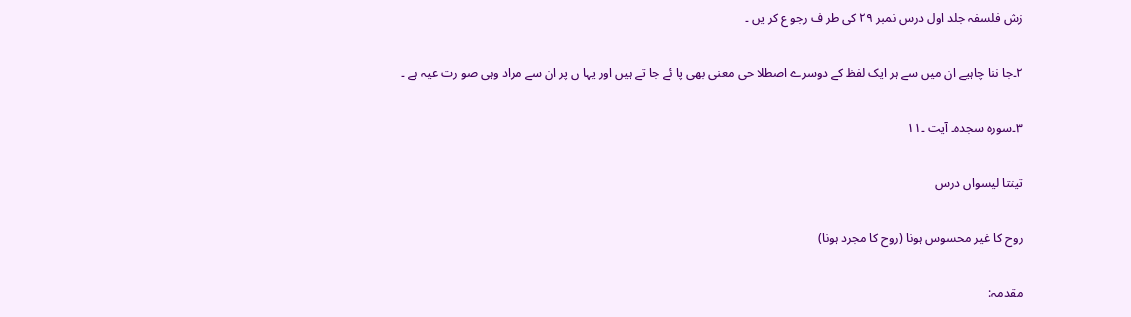زش فلسفہ جلد اول درس نمبر ٢٩ کی طر ف رجو ع کر یں ۔

۲۔جا ننا چاہیے ان میں سے ہر ایک لفظ کے دوسرے اصطلا حی معنی بھی پا ئے جا تے ہیں اور یہا ں پر ان سے مراد وہی صو رت عیہ ہے ۔

۳۔سورہ سجدہ۔ آیت ۔١١

تینتا لیسواں درس

روح کا غیر محسوس ہونا (روح کا مجرد ہونا)

مقدمہ: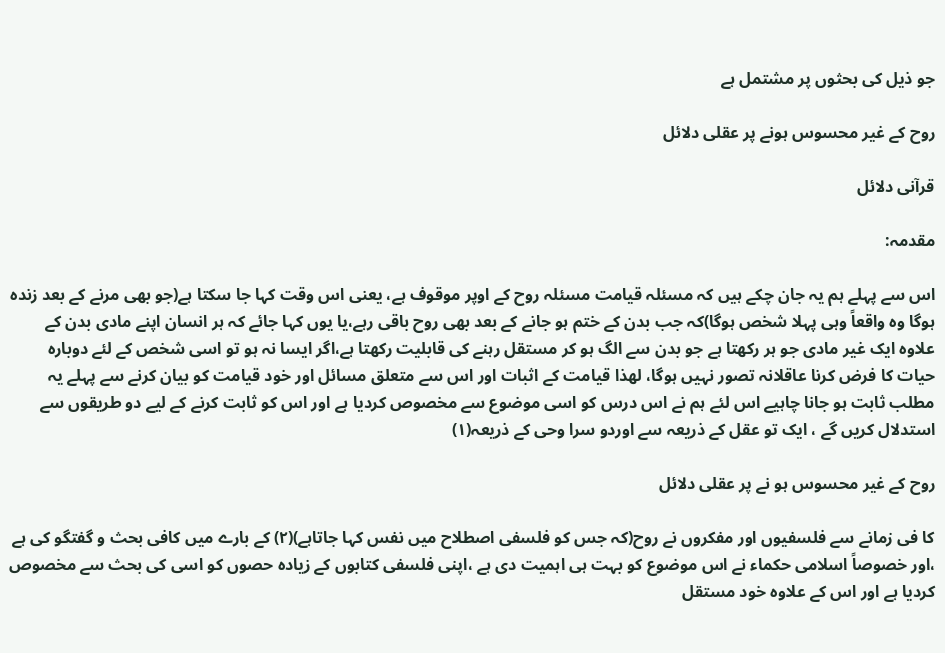جو ذیل کی بحثوں پر مشتمل ہے

روح کے غیر محسوس ہونے پر عقلی دلائل

قرآنی دلائل

مقدمہ:

اس سے پہلے ہم یہ جان چکے ہیں کہ مسئلہ قیامت مسئلہ روح کے اوپر موقوف ہے، یعنی اس وقت کہا جا سکتا ہے(جو بھی مرنے کے بعد زندہ ہوگا وہ واقعاً وہی پہلا شخص ہوگا)کہ جب بدن کے ختم ہو جانے کے بعد بھی روح باقی رہے،یا یوں کہا جائے کہ ہر انسان اپنے مادی بدن کے علاوہ ایک غیر مادی جو ہر رکھتا ہے جو بدن سے الگ ہو کر مستقل رہنے کی قابلیت رکھتا ہے،اگر ایسا نہ ہو تو اسی شخص کے لئے دوبارہ حیات کا فرض کرنا عاقلانہ تصور نہیں ہوگا، لھذا قیامت کے اثبات اور اس سے متعلق مسائل اور خود قیامت کو بیان کرنے سے پہلے یہ مطلب ثابت ہو جانا چاہیے اس لئے ہم نے اس درس کو اسی موضوع سے مخصوص کردیا ہے اور اس کو ثابت کرنے کے لیے دو طریقوں سے استدلال کریں گے ، ایک تو عقل کے ذریعہ سے اوردو سرا وحی کے ذریعہ(۱)

روح کے غیر محسوس ہو نے پر عقلی دلائل

کا فی زمانے سے فلسفیوں اور مفکروں نے روح(کہ جس کو فلسفی اصطلاح میں نفس کہا جاتاہے)(۲) کے بارے میں کافی بحث و گفتگو کی ہے ،اور خصوصاً اسلامی حکماء نے اس موضوع کو بہت ہی اہمیت دی ہے ،اپنی فلسفی کتابوں کے زیادہ حصوں کو اسی کی بحث سے مخصوص کردیا ہے اور اس کے علاوہ خود مستقل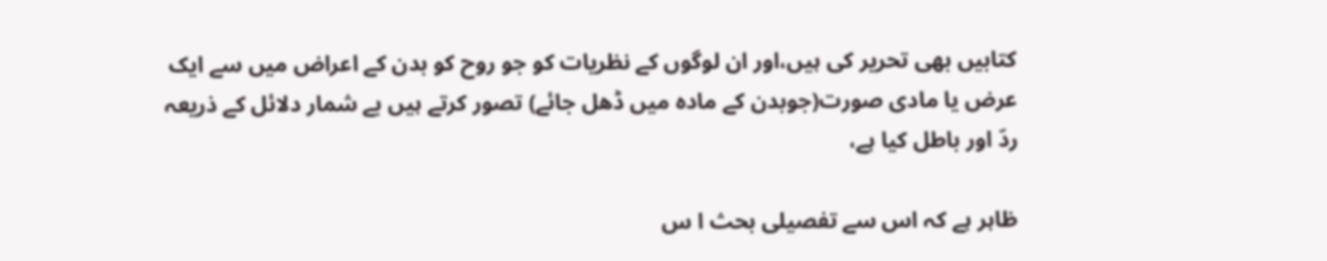کتابیں بھی تحریر کی ہیں،اور ان لوگوں کے نظریات کو جو روح کو بدن کے اعراض میں سے ایک عرض یا مادی صورت(جوبدن کے مادہ میں ڈھل جائے) تصور کرتے ہیں بے شمار دلائل کے ذریعہ ردّ اور باطل کیا ہے،

ظاہر ہے کہ اس سے تفصیلی بحث ا س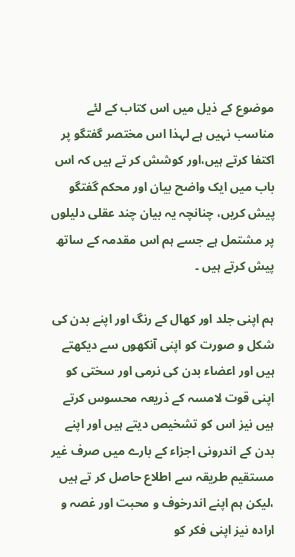موضوع کے ذیل میں اس کتاب کے لئے مناسب نہیں ہے لہذا اس مختصر گفتگو پر اکتفا کرتے ہیں،اور کوشش کر تے ہیں کہ اس باب میں ایک واضح بیان اور محکم گفتگو پیش کریں، چنانچہ یہ بیان چند عقلی دلیلوں پر مشتمل ہے جسے ہم اس مقدمہ کے ساتھ پیش کرتے ہیں ۔

ہم اپنی جلد اور کھال کے رنگ اور اپنے بدن کی شکل و صورت کو اپنی آنکھوں سے دیکھتے ہیں اور اعضاء بدن کی نرمی اور سختی کو اپنی قوت لامسہ کے ذریعہ محسوس کرتے ہیں نیز اس کو تشخیص دیتے ہیں اور اپنے بدن کے اندرونی اجزاء کے بارے میں صرف غیر مستقیم طریقہ سے اطلاع حاصل کر تے ہیں ،لیکن ہم اپنے اندرخوف و محبت اور غصہ و ارادہ نیز اپنی فکر کو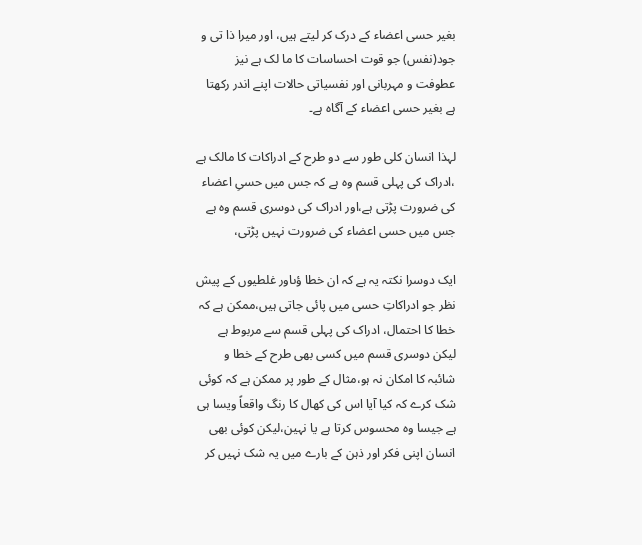بغیر حسی اعضاء کے درک کر لیتے ہیں، اور میرا ذا تی و جود(نفس) جو قوت احساسات کا ما لک ہے نیز عطوفت و مہربانی اور نفسیاتی حالات اپنے اندر رکھتا ہے بغیر حسی اعضاء کے آگاہ ہے۔

لہذا انسان کلی طور سے دو طرح کے ادراکات کا مالک ہے ،ادراک کی پہلی قسم وہ ہے کہ جس میں حسیِ اعضاء کی ضرورت پڑتی ہے،اور ادراک کی دوسری قسم وہ ہے جس میں حسی اعضاء کی ضرورت نہیں پڑتی،

ایک دوسرا نکتہ یہ ہے کہ ان خطا ؤںاور غلطیوں کے پیش نظر جو ادراکاتِ حسی میں پائی جاتی ہیں،ممکن ہے کہ خطا کا احتمال، ادراک کی پہلی قسم سے مربوط ہے لیکن دوسری قسم میں کسی بھی طرح کے خطا و شائبہ کا امکان نہ ہو،مثال کے طور پر ممکن ہے کہ کوئی شک کرے کہ کیا آیا اس کی کھال کا رنگ واقعاً ویسا ہی ہے جیسا وہ محسوس کرتا ہے یا نہین،لیکن کوئی بھی انسان اپنی فکر اور ذہن کے بارے میں یہ شک نہیں کر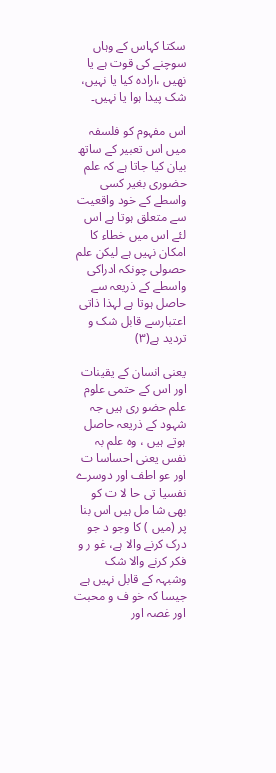سکتا کہاس کے وہاں سوچنے کی قوت ہے یا نھیں ،ارادہ کیا یا نہیں، شک پیدا ہوا یا نہیں۔

اس مفہوم کو فلسفہ میں اس تعبیر کے ساتھ بیان کیا جاتا ہے کہ علم حضوری بغیر کسی واسطے کے خود واقعیت سے متعلق ہوتا ہے اس لئے اس میں خطاء کا امکان نہیں ہے لیکن علم حصولی چونکہ ادراکی واسطے کے ذریعہ سے حاصل ہوتا ہے لہذا ذاتی اعتبارسے قابل شک و تردید ہے(۳)

یعنی انسان کے یقینات اور اس کے حتمی علوم علم حضو ری ہیں جہ شہود کے ذریعہ حاصل ہوتے ہیں ، وہ علم بہ نفس یعنی احساسا ت اور عو اطف اور دوسرے نفسیا تی حا لا ت کو بھی شا مل ہیں اس بنا پر (میں ) کا وجو د جو درک کرنے والا ہے، غو ر و فکر کرنے والا شک وشبہہ کے قابل نہیں ہے جیسا کہ خو ف و محبت اور غصہ اور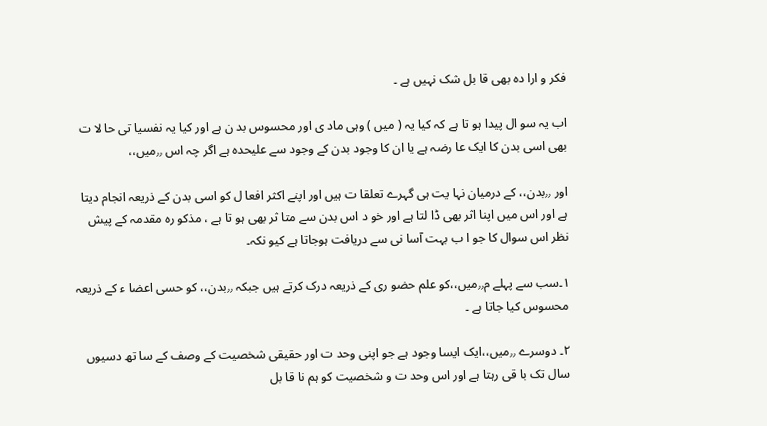فکر و ارا دہ بھی قا بل شک نہیں ہے ۔

اب یہ سو ال پیدا ہو تا ہے کہ کیا یہ ( میں ) وہی ماد ی اور محسوس بد ن ہے اور کیا یہ نفسیا تی حا لا ت بھی اسی بدن کا ایک عا رضہ ہے یا ان کا وجود بدن کے وجود سے علیحدہ ہے اگر چہ اس ٫٫میں،،

اور ٫٫بدن،، کے درمیان نہا یت ہی گہرے تعلقا ت ہیں اور اپنے اکثر افعا ل کو اسی بدن کے ذریعہ انجام دیتا ہے اور اس میں اپنا اثر بھی ڈا لتا ہے اور خو د اس بدن سے متا ثر بھی ہو تا ہے ، مذکو رہ مقدمہ کے پیش نظر اس سوال کا جو ا ب بہت آسا نی سے دریافت ہوجاتا ہے کیو نکہ۔

١۔سب سے پہلے م٫٫میں،،کو علم حضو ری کے ذریعہ درک کرتے ہیں جبکہ ٫٫بدن،، کو حسی اعضا ء کے ذریعہ محسوس کیا جاتا ہے ۔

٢۔ دوسرے ٫٫میں،،ایک ایسا وجود ہے جو اپنی وحد ت اور حقیقی شخصیت کے وصف کے سا تھ دسیوں سال تک با قی رہتا ہے اور اس وحد ت و شخصیت کو ہم نا قا بل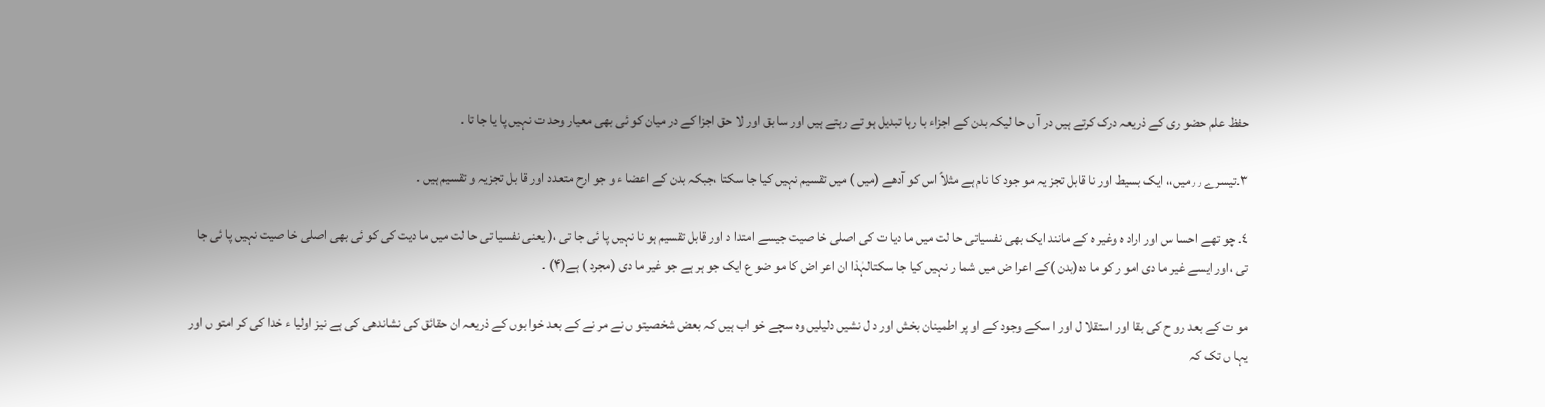حفظ علم حضو ری کے ذریعہ درک کرتے ہیں در آ ں حا لیکہ بدن کے اجزاء با رہا تبدیل ہو تے رہتے ہیں اور سا بق اور لا حق اجزا کے در میان کو ئی بھی معیار وحد ت نہیں پا یا جا تا ۔

٣۔تیسرے ٫٫میں،، ایک بسیط اور نا قابل تجز یہ مو جود کا نام ہے مثلاً اس کو آدھے (میں ) میں تقسیم نہیں کیا جا سکتا ،جبکہ بدن کے اعضا ء و جو ارح متعدد اور قا بل تجزیہ و تقسیم ہیں ۔

٤۔ چو تھے احسا س اور اراد ہ وغیر ہ کے مانند ایک بھی نفسیاتی حا لت میں ما دیا ت کی اصلی خا صیت جیسے امتدا د اور قابل تقسیم ہو نا نہیں پا ئی جا تی ،( یعنی نفسیا تی حا لت میں ما دیت کی کو ئی بھی اصلی خا صیت نہیں پا ئی جا تی ،اور ایسے غیر ما دی امو ر کو ما دہ(بدن )کے اعرا ض میں شما ر نہیں کیا جا سکتالہٰذا ان اعر اض کا مو ضو ع ایک جو ہر ہے جو غیر ما دی (مجرد ) ہے(۴) ۔

مو ت کے بعد رو ح کی بقا اور استقلا ل اور ا سکے وجود کے او پر اطمینان بخش اور د ل نشیں دلیلیں وہ سچے خو اب ہیں کہ بعض شخصیتو ں نے مر نے کے بعد خوا بوں کے ذریعہ ان حقائق کی نشاندھی کی ہے نیز اولیا ء خدا کی کر امتو ں اور یہا ں تک کہ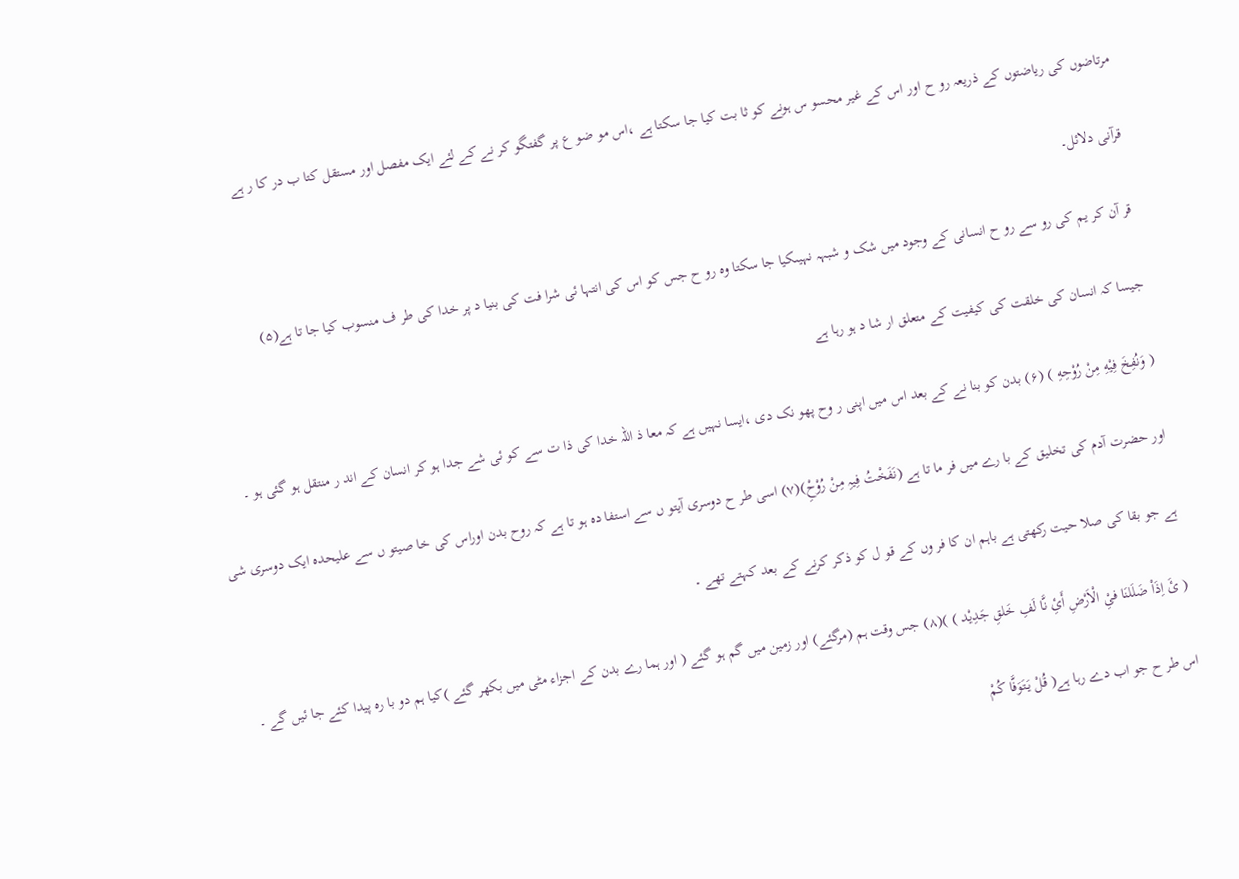مرتاضوں کی ریاضتوں کے ذریعہ رو ح اور اس کے غیر محسو س ہونے کو ثا بت کیا جا سکتا ہے ،اس مو ضو ع پر گفتگو کر نے کے لئے ایک مفصل اور مستقل کتا ب در کا ر ہے

قرآنی دلائل۔

قر آن کر یم کی رو سے رو ح انسانی کے وجود میں شک و شبہہ نہیںکیا جا سکتا وہ رو ح جس کو اس کی انتہا ئی شرا فت کی بنیا د پر خدا کی طر ف منسوب کیا جا تا ہے(۵)

جیسا کہ انسان کی خلقت کی کیفیت کے متعلق ار شا د ہو رہا ہے

( وَنُفِخَ فِیْهِ مِنْ رُوْحِهِ ) (۶) بدن کو بنا نے کے بعد اس میں اپنی ر وح پھو نک دی ،ایسا نہیں ہے کہ معا ذ اللہ خدا کی ذا ت سے کو ئی شے جدا ہو کر انسان کے اند ر منتقل ہو گئی ہو ۔

اور حضرت آدم کی تخلیق کے با رے میں فر ما تا ہے (نَفَخْتُ فِیہِ مِنْ رُوْحِْ)(۷) اسی طر ح دوسری آیتو ں سے استفا دہ ہو تا ہے کہ روح بدن اوراس کی خا صیتو ں سے علیحدہ ایک دوسری شی

ہے جو بقا کی صلا حیت رکھتی ہے باہم ان کا فر وں کے قو ل کو ذکر کرنے کے بعد کہتے تھے ۔

( ئَ اِذَاْ ضَلَلنَا فیِْ الْاَرْضِ أَئِ نَّا لَفِ خَلقِ جَدِیْد ) )(۸) جس وقت ہم (مرگئے) اور زمین میں گم ہو گئے ( اور ہما رے بدن کے اجزاء مٹی میں بکھر گئے )کیا ہم دو با رہ پیدا کئے جا ئیں گے ۔

اس طر ح جو اب دے رہا ہے( قُلْ یَتَوَفَّا کُمْ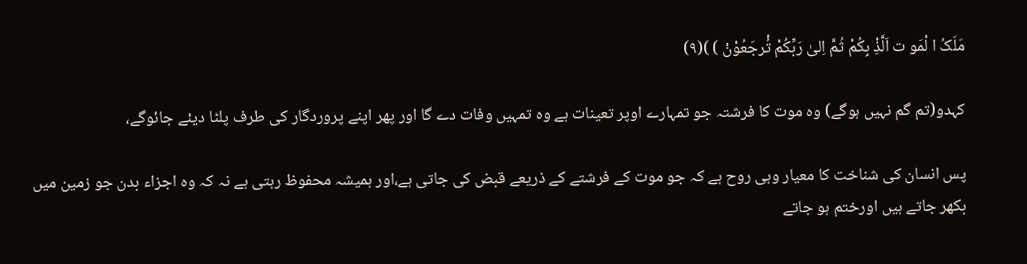مَلَکُ ا لْمَو ت اَلَّذِْ بِکُمْ ثُمَّ اِلیٰ رَبِّکُمْ تُْرجَعُوْنْ ) )(۹)

کہدو(تم گم نہیں ہوگے) وہ موت کا فرشتہ جو تمہارے اوپر تعینات ہے وہ تمہیں وفات دے گا اور پھر اپنے پروردگار کی طرف پلٹا دیئے جائوگے،

پس انسان کی شناخت کا معیار وہی روح ہے کہ جو موت کے فرشتے کے ذریعے قبض کی جاتی ہے،اور ہمیشہ محفوظ رہتی ہے نہ کہ وہ اجزاء بدن جو زمین میں بکھر جاتے ہیں اورختم ہو جاتے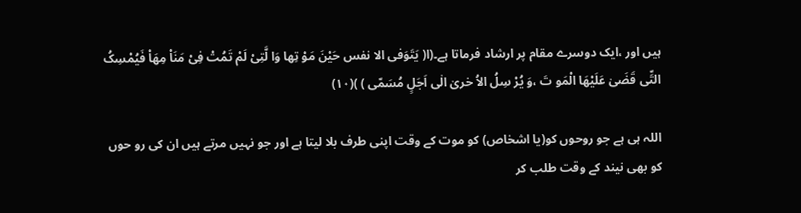ہیں اور ،ایک دوسرے مقام پر ارشاد فرماتا ہے۔(ا( یَتَوَفی الا نفس حَیْنَ مَوْ تِها وَا لَّتِیْ لَمْ تَمُتْ فِیْ مَنَاْ مِهَاْ فَیُمْسِکُ التِّی قَضَیٰ عَلَیْهَا الْمَو تَ ،وَ یُرْ سِلُ الاُ خریٰ الٰی اَجَلٍ مُسَمّی ) )(۱۰)

اللہ ہی ہے جو روحوں کو(یا اشخاص) کو موت کے وقت اپنی طرف بلا لیتا ہے اور جو نہیں مرتے ہیں ان کی رو حوں کو بھی نیند کے وقت طلب کر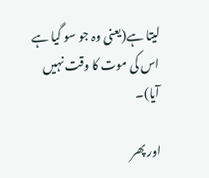لیتا ہے(یعنی وہ جو سو گیا ہے اس کی موت کا وقت نہیں آیا)۔

اور پھر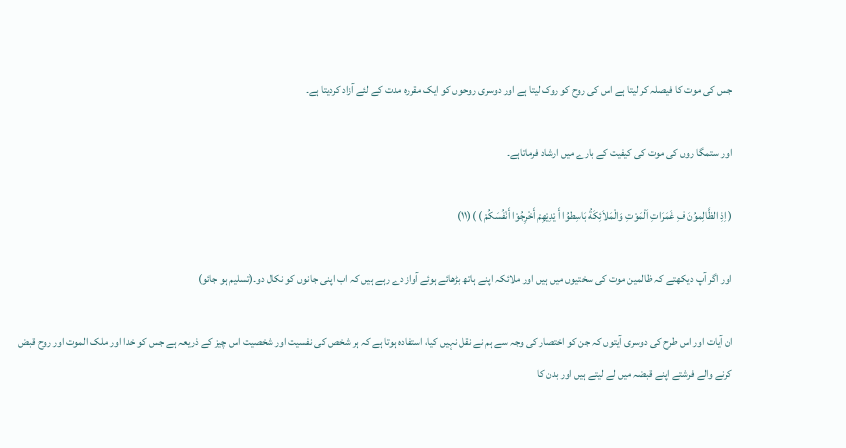جس کی موت کا فیصلہ کر لیتا ہے اس کی روح کو روک لیتا ہے اور دوسری روحوں کو ایک مقررہ مدت کے لئے آزاد کردیتا ہے۔

اور ستمگا روں کی موت کی کیفیت کے بارے میں ارشاد فرماتاہے۔

( اِذِ الظَّالِموُنَ فِ غَمَرَاتِ اَلْمَوْتِ وَالْمَلاَئِکَةُ بَاسِطوُا أَ یْدِيْهِمْ أَخْرِجُوْا أَنْفُسَکُمْ ) )(۱۱)

اور اگر آپ دیکھتے کہ ظالمین موت کی سختیوں میں ہیں اور ملائکہ اپنے ہاتھ بڑھائے ہوئے آواز دے رہے ہیں کہ اب اپنی جانوں کو نکال دو۔(تسلیم ہو جائو)

ان آیات اور اس طرح کی دوسری آیتوں کہ جن کو اختصار کی وجہ سے ہم نے نقل نہیں کیا، استفادہ ہوتا ہے کہ ہر شخص کی نفسیت اور شخصیت اس چیز کے ذریعہ ہے جس کو خدا اور ملک الموت اور روح قبض کرنے والے فرشتے اپنے قبضہ میں لے لیتے ہیں اور بدن کا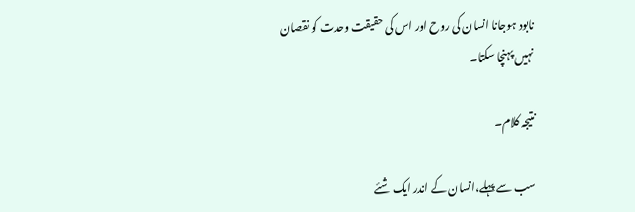نابود ہوجانا انسان کی روح اور اس کی حقیقت وحدت کو نقصان نہیں پہنچا سکتا۔

نتیجہ کلام۔

سب سے پہلے،انسان کے اندر ایک شئے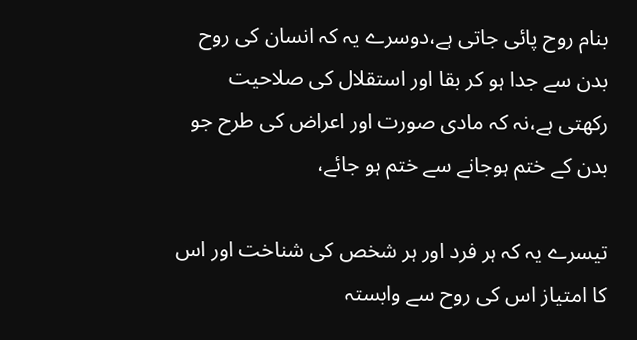بنام روح پائی جاتی ہے،دوسرے یہ کہ انسان کی روح بدن سے جدا ہو کر بقا اور استقلال کی صلاحیت رکھتی ہے،نہ کہ مادی صورت اور اعراض کی طرح جو بدن کے ختم ہوجانے سے ختم ہو جائے،

تیسرے یہ کہ ہر فرد اور ہر شخص کی شناخت اور اس کا امتیاز اس کی روح سے وابستہ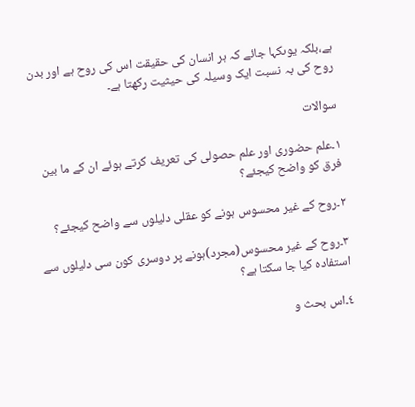ہے،بلکہ یوںکہا جائے کہ ہر انسان کی حقیقت اس کی روح ہے اور بدن روح کی بہ نسبت ایک وسیلہ کی حیثیت رکھتا ہے۔

سوالات

١۔علم حضوری اور علم حصولی کی تعریف کرتے ہوئے ان کے ما بین فرق کو واضح کیجئے؟

٢۔روح کے غیر محسوس ہونے کو عقلی دلیلوں سے واضح کیجئے؟

٣۔روح کے غیر محسوس(مجرد)ہونے پر دوسری کون سی دلیلوں سے استفادہ کیا جا سکتا ہے؟

٤۔اس بحث و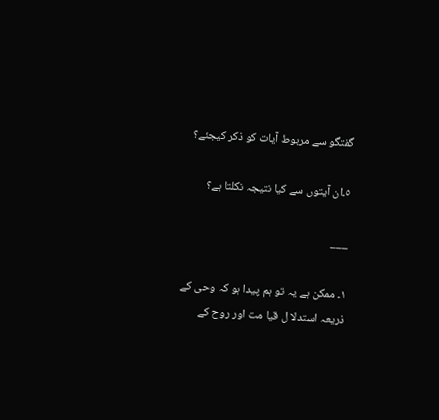گفتگو سے مربوط آیات کو ذکر کیجئے؟

٥۔ان آیتوں سے کیا نتیجہ نکلتا ہے؟

___

١۔ ممکن ہے یہ تو ہم پیدا ہو کہ وحی کے ذریعہ استدلا ل قیا مت اور روح کے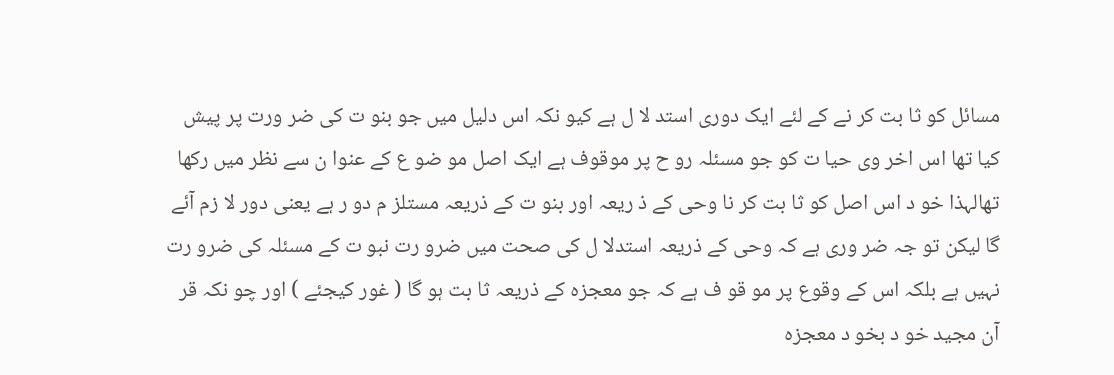مسائل کو ثا بت کر نے کے لئے ایک دوری استد لا ل ہے کیو نکہ اس دلیل میں جو بنو ت کی ضر ورت پر پیش کیا تھا اس اخر وی حیا ت کو جو مسئلہ رو ح پر موقوف ہے ایک اصل مو ضو ع کے عنوا ن سے نظر میں رکھا تھالہذا خو د اس اصل کو ثا بت کر نا وحی کے ذ ریعہ اور بنو ت کے ذریعہ مستلز م دو ر ہے یعنی دور لا زم آئے گا لیکن تو جہ ضر وری ہے کہ وحی کے ذریعہ استدلا ل کی صحت میں ضرو رت نبو ت کے مسئلہ کی ضرو رت نہیں ہے بلکہ اس کے وقوع پر مو قو ف ہے کہ جو معجزہ کے ذریعہ ثا بت ہو گا ( غور کیجئے ) اور چو نکہ قر آن مجید خو د بخو د معجزہ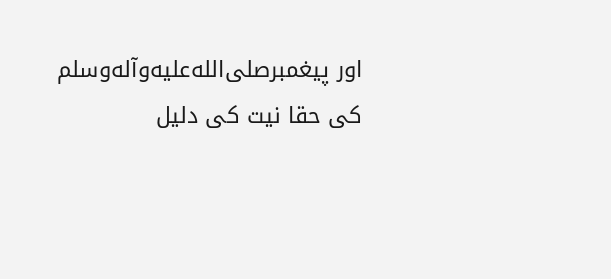اور پیغمبرصلى‌الله‌عليه‌وآله‌وسلم کی حقا نیت کی دلیل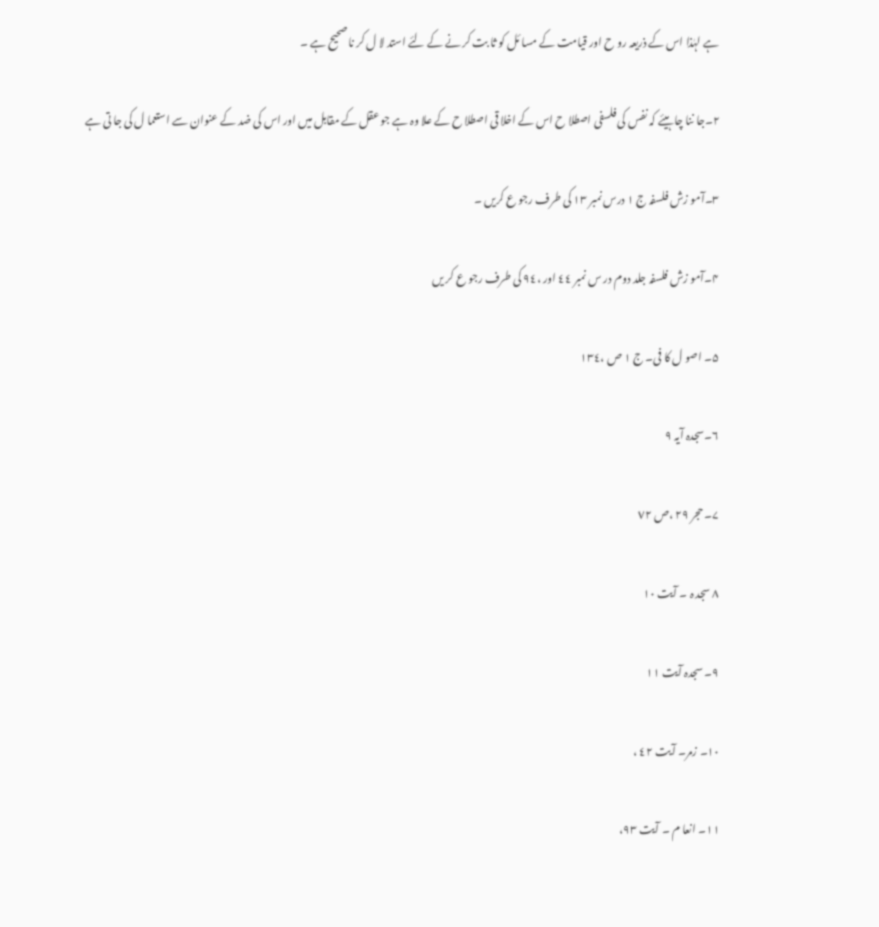ہے لہٰذا اس کے ذریعہ رو ح اور قیامت کے مسا ئل کو ثا بت کر نے کے لئے استد لا ل کر نا صحیح ہے ۔

۲۔جا ننا چا ہیئے کہ نفس کی فلسفی اصطلا ح اس کے اخلا قی اصطلا ح کے علا وہ ہے جو عقل کے مقابل میں اور اس کی ضد کے عنوان سے استعما ل کی جا تی ہے

۳۔آمو زش فلسفہ ج ١ درس نمبر ١٣ کی طرف رجو ع کریں ۔

۴۔آمو زش فلسفہ جلد دوم در س نمبر ٤٤ اور ،٩٤ کی طرف رجو ع کر یں

۵۔ اصو ل کا فی۔ ج ١ ص ،١٣٤

۶۔سجدہ آیہ ٩

۷۔حجر ٢٩ ،ص ٧٢

۸ سجد ہ ۔ آیت ١٠

۹۔ سجدہ آیت ١١

۱۰۔ زمر۔ آیت ٤٢ ،

۱۱۔ انعا م ۔ آیت ٩٣،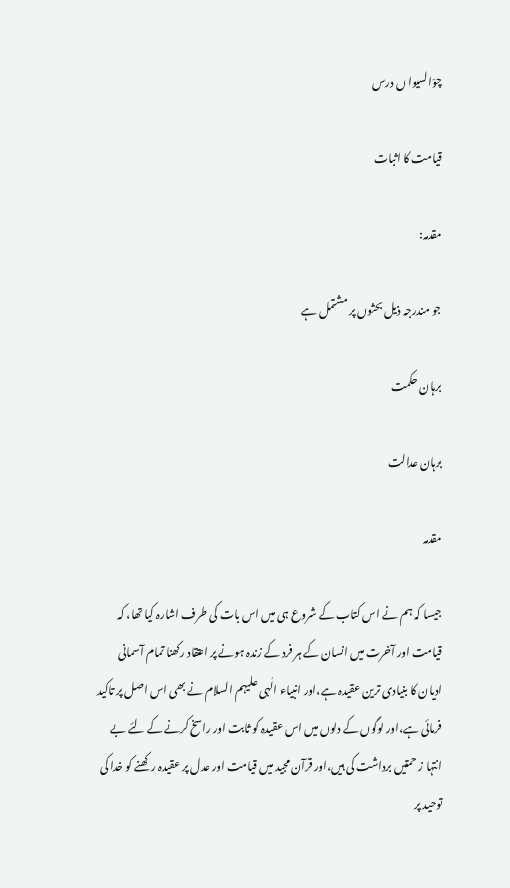چوّالسیوا ں درس

قیامت کا اثبات

مقدمہ:

جو مندرجہ ذیل بحثوں پر مشتمل ہے

برہان حکمت

برہان عدالت

مقدمہ

جیسا کہ ہم نے اس کتاب کے شروع ہی میں اس بات کی طرف اشارہ کیا تھا، کہ قیامت اور آخرت میں انسان کے ہر فرد کے زندہ ہونے پر اعتقاد رکھنا تمام آسمانی ادیان کا بنیادی ترین عقیدہ ہے،اور انبیاء الٰہی علیہم السلام نے بھی اس اصل پر تاکید فرمائی ہے،اور لوگوں کے دلوں میں اس عقیدہ کو ثابت اور راسخ کرنے کے لئے بے انتہا ز حمتیں برداشت کی ہیں،اور قرآن مجید میں قیامت اور عدل پر عقیدہ رکھنے کو خدا کی توحید پر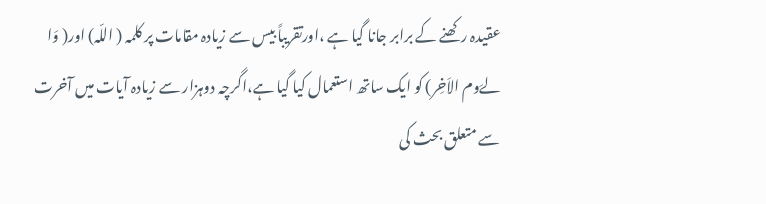عقیدہ رکھنے کے برابر جانا گیا ہے ،اورتقریباً بیس سے زیادہ مقامات پر کلمہ ( اللّہ) اور( وَا لےَوم الاَخِر) کو ایک ساتھ استعمال کیا گیا ہے،اگرچہ دوہزار سے زیادہ آیات میں آخرت سے متعلق بحث کی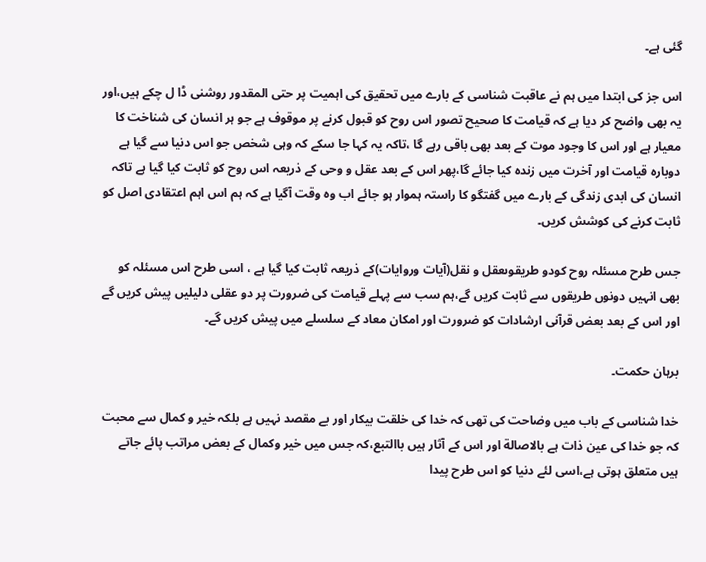گئی ہے۔

اس جز کی ابتدا میں ہم نے عاقبت شناسی کے بارے میں تحقیق کی اہمیت پر حتی المقدور روشنی ڈا ل چکے ہیں،اور یہ بھی واضح کر دیا ہے کہ قیامت کا صحیح تصور اس روح کو قبول کرنے پر موقوف ہے جو ہر انسان کی شناخت کا معیار ہے اور اس کا وجود موت کے بعد بھی باقی رہے گا ،تاکہ یہ کہا جا سکے کہ وہی شخص جو اس دنیا سے گیا ہے دوبارہ قیامت اور آخرت میں زندہ کیا جائے گا،پھر اس کے بعد عقل و وحی کے ذریعہ اس روح کو ثابت کیا گیا ہے تاکہ انسان کی ابدی زندگی کے بارے میں گفتگو کا راستہ ہموار ہو جائے اب وہ وقت آگیا ہے کہ ہم اس اہم اعتقادی اصل کو ثابت کرنے کی کوشش کریں۔

جس طرح مسئلہ روح کودو طریقوںعقل و نقل(آیات وروایات)کے ذریعہ ثابت کیا گیا ہے ، اسی طرح اس مسئلہ کو بھی انہیں دونوں طریقوں سے ثابت کریں گے،ہم سب سے پہلے قیامت کی ضرورت پر دو عقلی دلیلیں پیش کریں گے اور اس کے بعد بعض قرآنی ارشادات کو ضرورت اور امکان معاد کے سلسلے میں پیش کریں گے۔

برہان حکمت۔

خدا شناسی کے باب میں وضاحت کی تھی کہ خدا کی خلقت بیکار اور بے مقصد نہیں ہے بلکہ خیر و کمال سے محبت کہ جو خدا کی عین ذات ہے بالاصالة اور اس کے آثار ہیں باالتبع،کہ جس میں خیر وکمال کے بعض مراتب پائے جاتے ہیں متعلق ہوتی ہے،اسی لئے دنیا کو اس طرح پیدا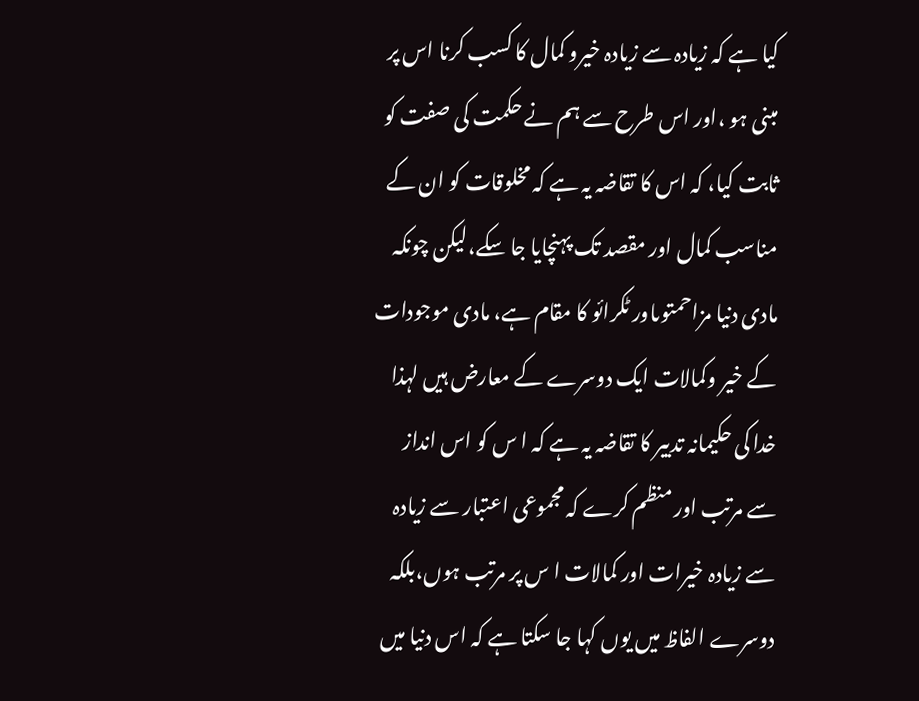کیا ہے کہ زیادہ سے زیادہ خیرو کمال کا کسب کرنا اس پر مبنی ہو ،اور اس طرح سے ہم نے حکمت کی صفت کو ثابت کیا، کہ اس کا تقاضہ یہ ہے کہ مخلوقات کو ان کے مناسب کمال اور مقصد تک پہنچایا جا سکے،لیکن چونکہ مادی دنیا مزاحمتوںاور ٹکرائو کا مقام ہے، مادی موجودات کے خیر وکمالات ایک دوسرے کے معارض ہیں لہذا خدا کی حکیمانہ تدبیر کا تقاضہ یہ ہے کہ ا س کو اس انداز سے مرتب اور منظم کرے کہ مجموعی اعتبار سے زیادہ سے زیادہ خیرات اور کمالات ا س پر مرتب ہوں،بلکہ دوسرے الفاظ میں یوں کہا جا سکتا ہے کہ اس دنیا میں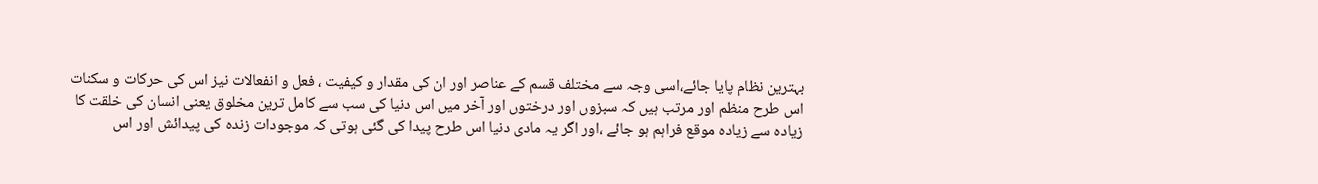بہترین نظام پایا جائے،اسی وجہ سے مختلف قسم کے عناصر اور ان کی مقدار و کیفیت ، فعل و انفعالات نیز اس کی حرکات و سکنات اس طرح منظم اور مرتب ہیں کہ سبزوں اور درختوں اور آخر میں اس دنیا کی سب سے کامل ترین مخلوق یعنی انسان کی خلقت کا زیادہ سے زیادہ موقع فراہم ہو جائے ،اور اگر یہ مادی دنیا اس طرح پیدا کی گئی ہوتی کہ موجودات زندہ کی پیدائش اور اس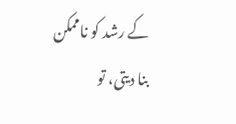کے رشد کو ناممکن بنا دیتی، تو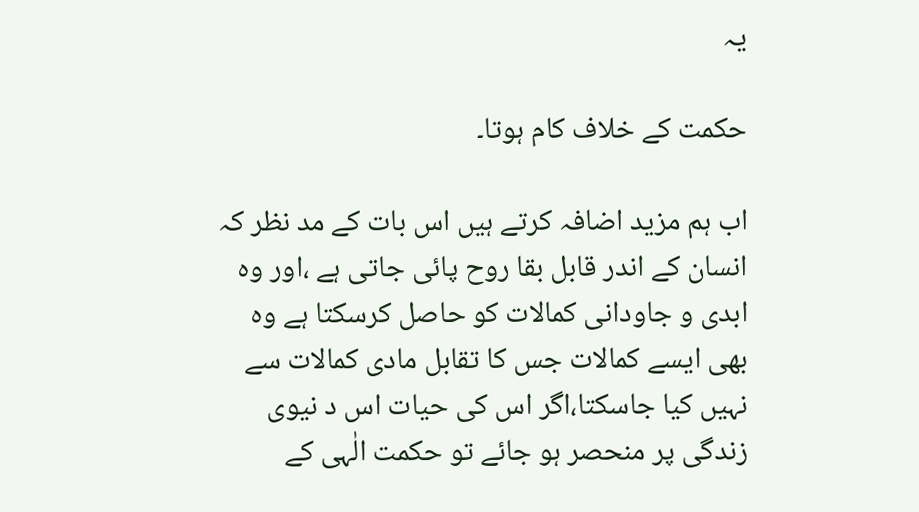یہ

حکمت کے خلاف کام ہوتا۔

اب ہم مزید اضافہ کرتے ہیں اس بات کے مد نظر کہ انسان کے اندر قابل بقا روح پائی جاتی ہے ،اور وہ ابدی و جاودانی کمالات کو حاصل کرسکتا ہے وہ بھی ایسے کمالات جس کا تقابل مادی کمالات سے نہیں کیا جاسکتا،اگر اس کی حیات اس د نیوی زندگی پر منحصر ہو جائے تو حکمت الٰہی کے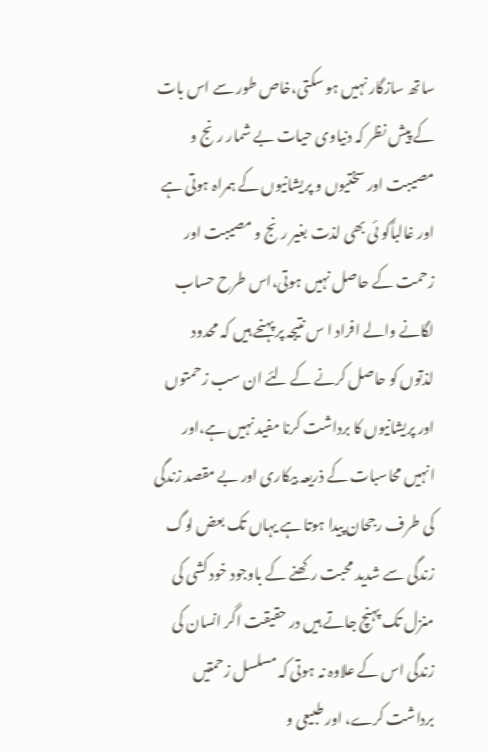ساتھ سازگار نہیں ہو سکتی،خاص طور سے اس بات کے پیش نظر کہ دنیاوی حیات بے شمار رنج و مصیبت اور سختیوں و پریشانیوں کے ہمراہ ہوتی ہے اور غالباًکو ئی بھی لذت بغیر رنج و مصیبت اور زحمت کے حاصل نہیں ہوتی،اس طرح حساب لگانے والے افراد ا س نتیجہ پر پہنحے ہیں کہ محدود لذتوں کو حاصل کرنے کے لئے ان سب زحمتوں اور پریشانیوں کا برداشت کرنا مفید نہیں ہے،اور انہیں محاسبات کے ذریعہ بیکاری اور بے مقصد زندگی کی طرف رجحان پیدا ہوتا ہے یہاں تک بعض لوگ زندگی سے شدید محبت رکھنے کے باوجود خود کشی کی منزل تک پہنچ جاتے ہیں در حقیقت اگر انسان کی زندگی اس کے علاوہ نہ ہوتی کہ مسلسل زحمتیں برداشت کرے، اور طبیعی و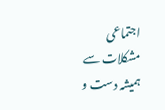اجتماعی مشکلات سے ہمیشہ دست و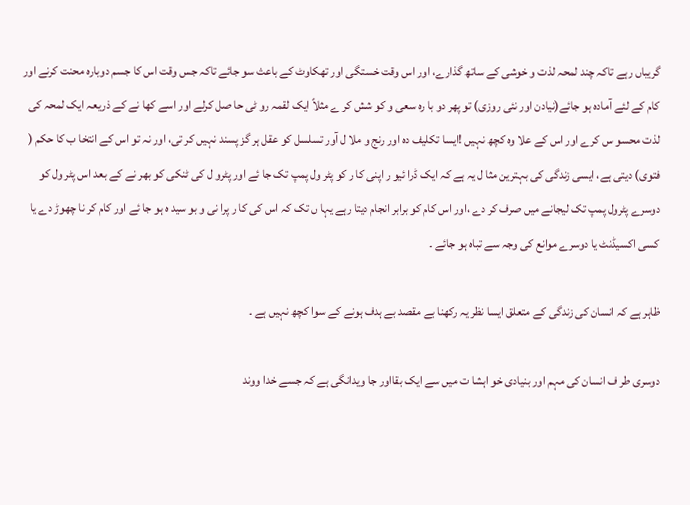گریباں رہے تاکہ چند لمحہ لذت و خوشی کے ساتھ گذارے، اور اس وقت خستگی اور تھکاوٹ کے باعث سو جائے تاکہ جس وقت اس کا جسم دوبارہ محنت کرنے اور کام کے لئے آمادہ ہو جائے(نیادن اور نئی روزی) تو پھر دو با رہ سعی و کو شش کر ے مثلاً ایک لقمہ رو ٹی حا صل کرلے اور اسے کھا نے کے ذریعہ ایک لمحہ کی لذت محسو س کرے اور اس کے علا وہ کچھ نہیں !ایسا تکلیف دہ اور رنج و ملا ل آور تسلسل کو عقل ہر گز پسند نہیں کر تی، اور نہ تو اس کے انتخا ب کا حکم ( فتوی) دیتی ہے، ایسی زندگی کی بہترین مثا ل یہ ہے کہ ایک ڈرا ئیو ر اپنی کا ر کو پٹر ول پمپ تک جا ئے اور پٹرو ل کی ٹنکی کو بھر نے کے بعد اس پٹر ول کو دوسرے پٹرول پمپ تک لیجانے میں صرف کر دے ،اور اس کام کو برابر انجام دیتا رہے یہا ں تک کہ اس کی کا ر پرا نی و بو سید ہ ہو جا ئے اور کام کر نا چھوڑ دے یا کسی اکسیڈنٹ یا دوسرے موانع کی وجہ سے تباہ ہو جائے ۔

ظاہر ہے کہ انسان کی زندگی کے متعلق ایسا نظر یہ رکھنا بے مقصد بے ہدف ہونے کے سوا کچھ نہیں ہے ۔

دوسری طر ف انسان کی مہم اور بنیادی خو اہشا ت میں سے ایک بقااور جا ویدانگی ہے کہ جسے خدا ووند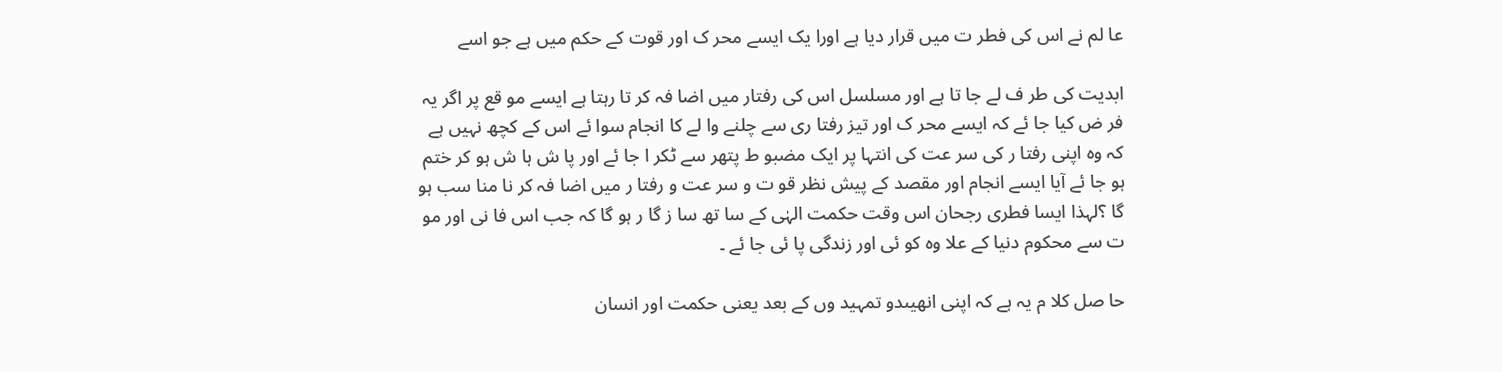عا لم نے اس کی فطر ت میں قرار دیا ہے اورا یک ایسے محر ک اور قوت کے حکم میں ہے جو اسے

ابدیت کی طر ف لے جا تا ہے اور مسلسل اس کی رفتار میں اضا فہ کر تا رہتا ہے ایسے مو قع پر اگر یہ فر ض کیا جا ئے کہ ایسے محر ک اور تیز رفتا ری سے چلنے وا لے کا انجام سوا ئے اس کے کچھ نہیں ہے کہ وہ اپنی رفتا ر کی سر عت کی انتہا پر ایک مضبو ط پتھر سے ٹکر ا جا ئے اور پا ش ہا ش ہو کر ختم ہو جا ئے آیا ایسے انجام اور مقصد کے پیش نظر قو ت و سر عت و رفتا ر میں اضا فہ کر نا منا سب ہو گا ؟لہذا ایسا فطری رجحان اس وقت حکمت الہٰی کے سا تھ سا ز گا ر ہو گا کہ جب اس فا نی اور مو ت سے محکوم دنیا کے علا وہ کو ئی اور زندگی پا ئی جا ئے ۔

حا صل کلا م یہ ہے کہ اپنی انھیںدو تمہید وں کے بعد یعنی حکمت اور انسان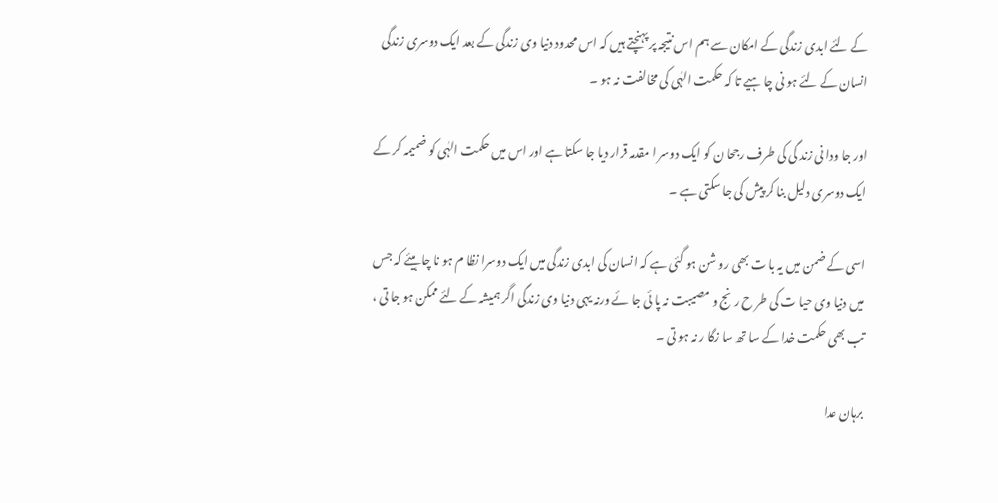کے لئے ابدی زندگی کے امکان سے ہم اس نتیجہ پر پہنچتے ہیں کہ اس محدود دنیا وی زندگی کے بعد ایک دوسری زندگی انسان کے لئے ہو نی چا ہیے تا کہ حکمت الہٰی کی مخالفت نہ ہو ۔

اور جا ودا نی زند گی کی طرف رجحا ن کو ایک دوسر ا مقدمہ قرار دیا جا سکتا ہے اور اس میں حکمت الہٰی کو ضمیمہ کر کے ایک دوسری دلیل بنا کر پیش کی جا سکتی ہے ۔

اسی کے ضمن میں یہ با ت بھی رو شن ہو گئی ہے کہ انسان کی ابدی زندگی میں ایک دوسرا نظا م ہو نا چا ہیئے کہ جس میں دنیا وی حیا ت کی طر ح رنج و مصیبت نہ پا ئی جا ئے ورنہ یہی دنیا وی زندگی اگر ہمیشہ کے لئے ممکن ہو جا تی ، تب بھی حکمت خدا کے سا تھ سا زگا ر نہ ہو تی ۔

برہان عدا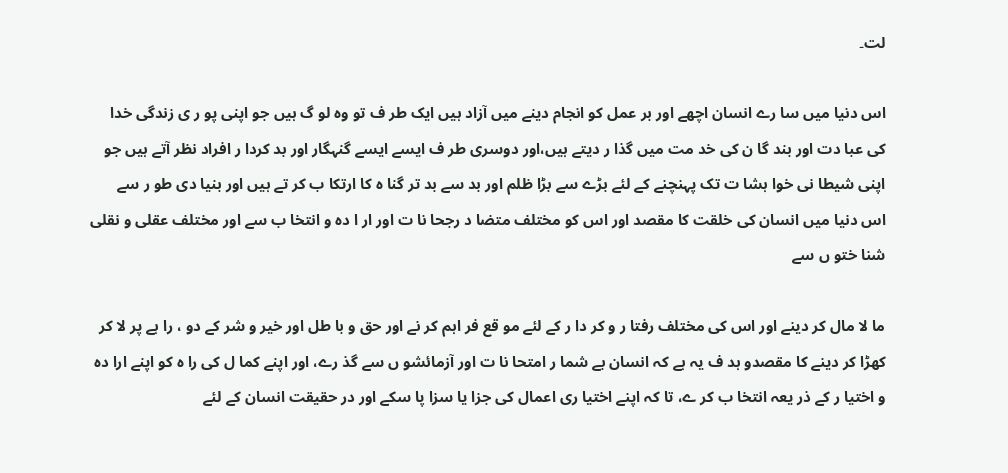لت۔

اس دنیا میں سا رے انسان اچھے اور بر عمل کو انجام دینے میں آزاد ہیں ایک طر ف تو وہ لو گ ہیں جو اپنی پو ر ی زندگی خدا کی عبا دت اور بند گا ن کی خد مت میں گذا ر دیتے ہیں،اور دوسری طر ف ایسے ایسے گنہگار اور بد کردا ر افراد نظر آتے ہیں جو اپنی شیطا نی خوا ہشا ت تک پہنچنے کے لئے بڑے سے بڑا ظلم اور بد سے بد تر گنا ہ کا ارتکا ب کر تے ہیں اور بنیا دی طو ر سے اس دنیا میں انسان کی خلقت کا مقصد اور اس کو مختلف متضا د رجحا نا ت اور ار ا دہ و انتخا ب سے اور مختلف عقلی و نقلی شنا ختو ں سے

ما لا مال کر دینے اور اس کی مختلف رفتا ر و کر دا ر کے لئے مو قع فر اہم کر نے اور حق و با طل اور خیر و شر کے دو ، را ہے پر لا کر کھڑا کر دینے کا مقصدو ہد ف یہ ہے کہ انسان بے شما ر امتحا نا ت اور آزمائشو ں سے گذ رے، اور اپنے کما ل کی را ہ کو اپنے ارا دہ و اختیا ر کے ذر یعہ انتخا ب کر ے، تا کہ اپنے اختیا ری اعمال کی جزا یا سزا پا سکے اور در حقیقت انسان کے لئے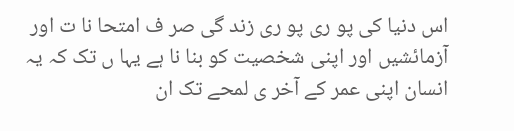اس دنیا کی پو ری پو ری زند گی صر ف امتحا نا ت اور آزمائشیں اور اپنی شخصیت کو بنا نا ہے یہا ں تک کہ یہ انسان اپنی عمر کے آخر ی لمحے تک ان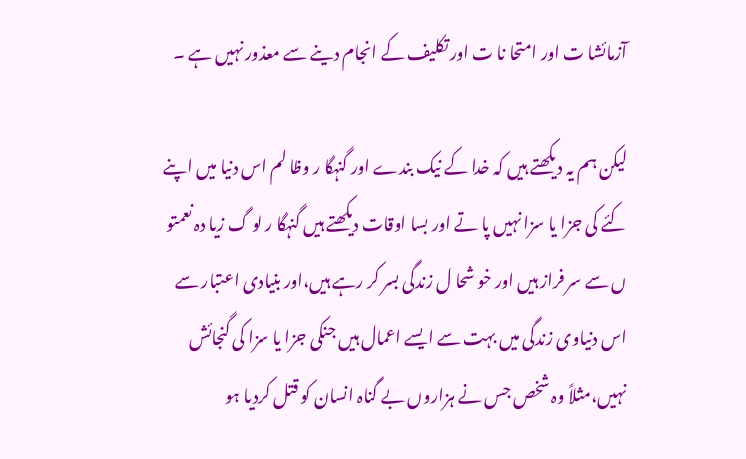آزمائشا ت اور امتحا نا ت اور تکلیف کے انجام دینے سے معذور نہیں ہے ۔

لیکن ہم یہ دیکھتے ہیں کہ خدا کے نیک بندے اور گنہگا ر وظا لم اس دنیا میں اپنے کئے کی جزا یا سزا نہیں پا تے اور بسا اوقات دیکھتے ہیں گنہگا ر لو گ زیا دہ نعمتو ں سے سر فراز ہیں اور خو شحا ل زندگی بسر کر رہے ہیں،اور بنیادی اعتبار سے اس دنیاوی زندگی میں بہت سے ایسے اعمال ہیں جنکی جزا یا سزا کی گنجائش نہیں،مثلاً وہ شخص جس نے ہزاروں بے گناہ انسان کو قتل کردیا ہو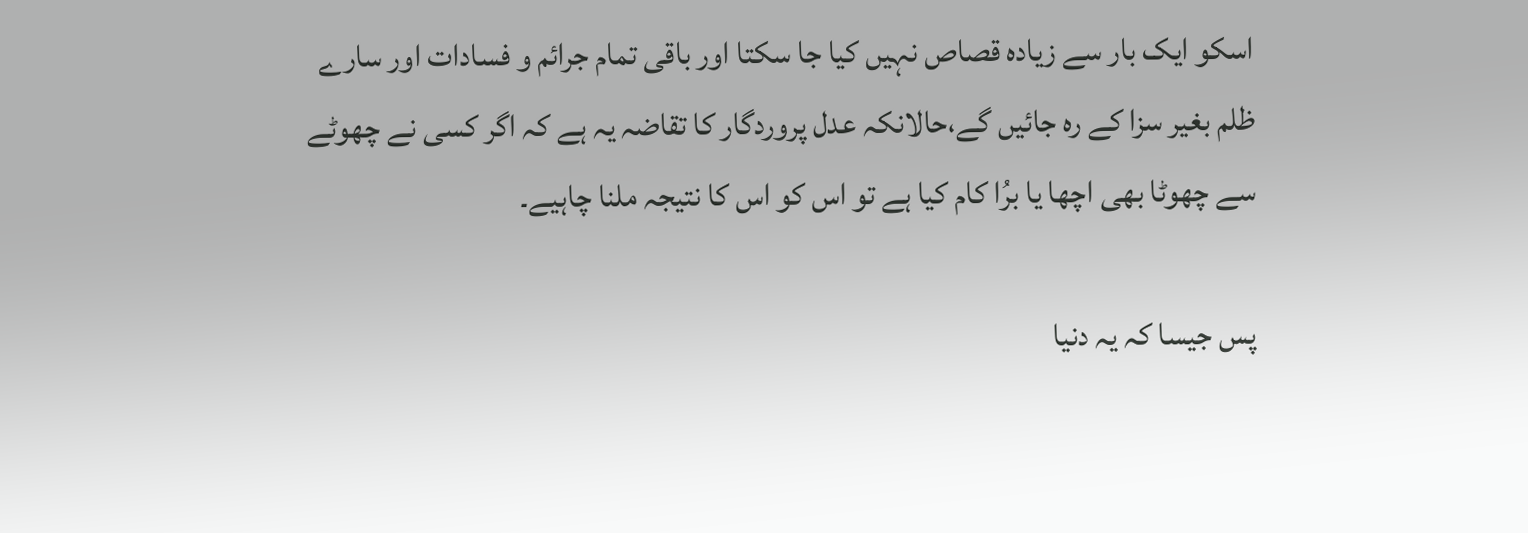اسکو ایک بار سے زیادہ قصاص نہیں کیا جا سکتا اور باقی تمام جرائم و فسادات اور سارے ظلم بغیر سزا کے رہ جائیں گے،حالانکہ عدل پروردگار کا تقاضہ یہ ہے کہ اگر کسی نے چھوٹے سے چھوٹا بھی اچھا یا برُا کام کیا ہے تو اس کو اس کا نتیجہ ملنا چاہیے۔

پس جیسا کہ یہ دنیا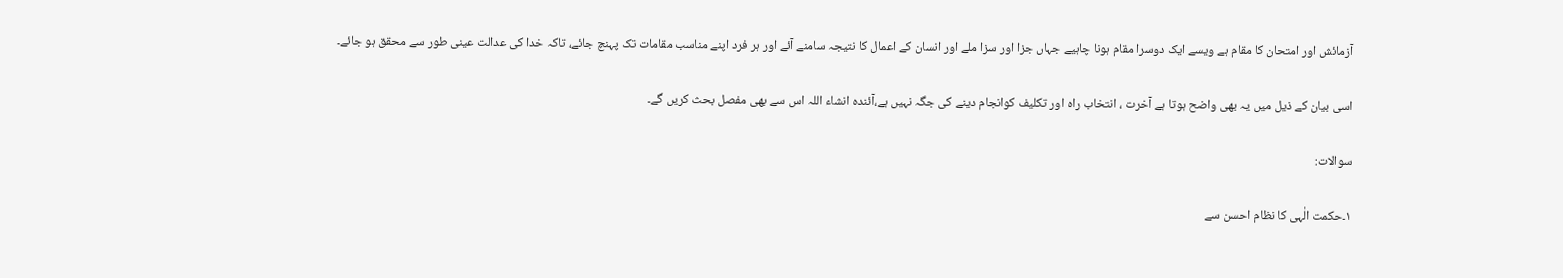آزمائش اور امتحان کا مقام ہے ویسے ایک دوسرا مقام ہونا چاہیے جہاں جزا اور سزا ملے اور انسان کے اعمال کا نتیجہ سامنے آئے اور ہر فرد اپنے مناسب مقامات تک پہنچ جائے، تاکہ خدا کی عدالت عینی طور سے محقق ہو جائے۔

اسی بیان کے ذیل میں یہ بھی واضح ہوتا ہے آخرت ، انتخاب راہ اور تکلیف کوانجام دینے کی جگہ نہیں ہے،آئندہ انشاء اللہ اس سے بھی مفصل بحث کریں گے۔

سوالات:

١۔حکمت الٰہی کا نظام احسن سے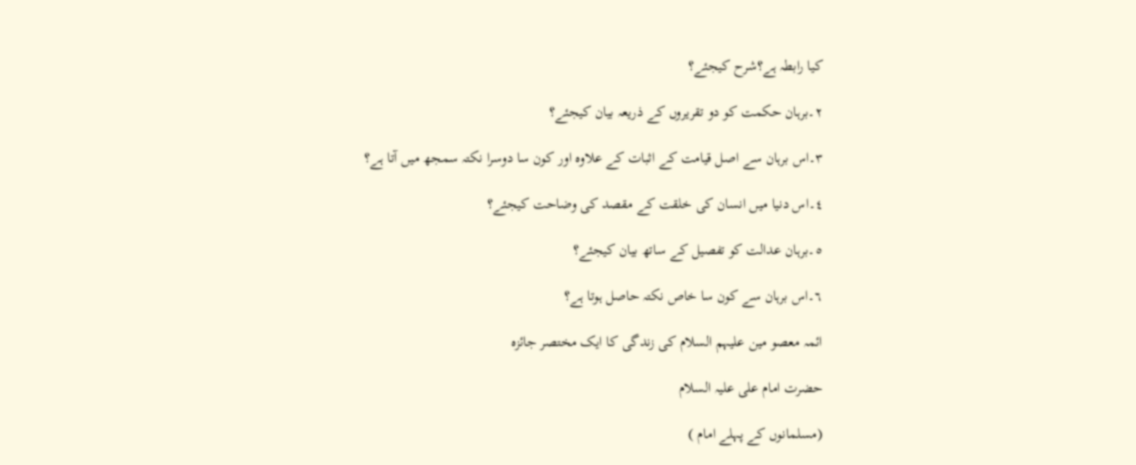کیا رابطہ ہے؟شرح کیجئے؟

٢۔برہان حکمت کو دو تقریروں کے ذریعہ بیان کیجئے؟

٣۔اس برہان سے اصل قیامت کے اثبات کے علاوہ اور کون سا دوسرا نکتہ سمجھ میں آتا ہے؟

٤۔اس دنیا میں انسان کی خلقت کے مقصد کی وضاحت کیجئے؟

٥۔برہان عدالت کو تفصیل کے ساتھ بیان کیجئے؟

٦۔اس برہان سے کون سا خاص نکتہ حاصل ہوتا ہے؟

ائمہ معصو مین علیہم السلام کی زندگی کا ایک مختصر جائزہ

حضرت امام علی علیہ السلام

(مسلمانوں کے پہلے امام )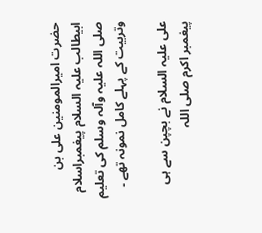حضرت امیرالمومنین علی بن ابیطالب علیہ السلام پیغمبراسلام صلی اللہ علیہ وآلہ وسلم کی تعلیم وتربیت کے پہلے کامل نمونہ تھے ۔

علی علیہ السلام نے بچپن سے ہی پیغمبر اکرم صلی اللہ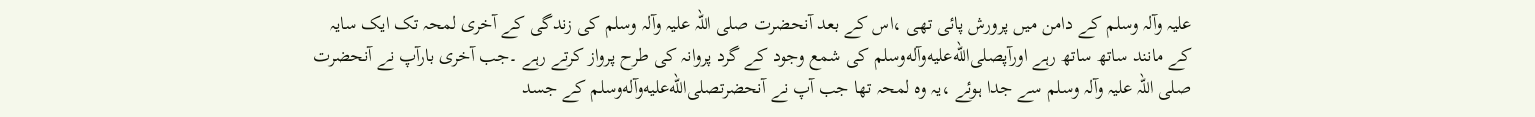علیہ وآلہ وسلم کے دامن میں پرورش پائی تھی ،اس کے بعد آنحضرت صلی اللہ علیہ وآلہ وسلم کی زندگی کے آخری لمحہ تک ایک سایہ کے مانند ساتھ ساتھ رہے اورآپصلى‌الله‌عليه‌وآله‌وسلم کی شمع وجود کے گرد پروانہ کی طرح پرواز کرتے رہے ۔جب آخری بارآپ نے آنحضرت صلی اللہ علیہ وآلہ وسلم سے جدا ہوئے ،یہ وہ لمحہ تھا جب آپ نے آنحضرتصلى‌الله‌عليه‌وآله‌وسلم کے جسد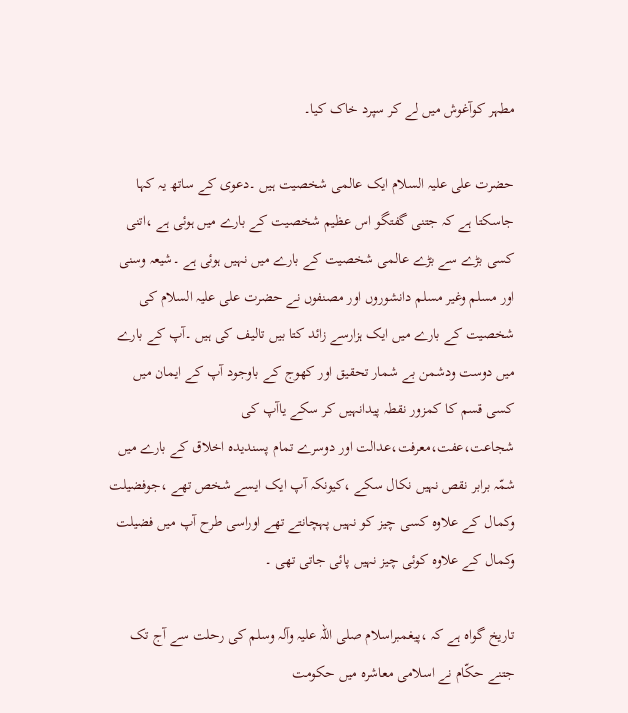مطہر کوآغوش میں لے کر سپرد خاک کیا۔

حضرت علی علیہ السلام ایک عالمی شخصیت ہیں ۔دعوی کے ساتھ یہ کہا جاسکتا ہے کہ جتنی گفتگو اس عظیم شخصیت کے بارے میں ہوئی ہے ،اتنی کسی بڑے سے بڑے عالمی شخصیت کے بارے میں نہیں ہوئی ہے ۔شیعہ وسنی اور مسلم وغیر مسلم دانشوروں اور مصنفوں نے حضرت علی علیہ السلام کی شخصیت کے بارے میں ایک ہزارسے زائد کتا بیں تالیف کی ہیں ۔آپ کے بارے میں دوست ودشمن بے شمار تحقیق اور کھوج کے باوجود آپ کے ایمان میں کسی قسم کا کمزور نقطہ پیدانہیں کر سکے یاآپ کی شجاعت،عفت،معرفت،عدالت اور دوسرے تمام پسندیدہ اخلاق کے بارے میں شمّہ برابر نقص نہیں نکال سکے ،کیونکہ آپ ایک ایسے شخص تھے ،جوفضیلت وکمال کے علاوہ کسی چیز کو نہیں پہچانتے تھے اوراسی طرح آپ میں فضیلت وکمال کے علاوہ کوئی چیز نہیں پائی جاتی تھی ۔

تاریخ گواہ ہے کہ ،پیغمبراسلام صلی اللہ علیہ وآلہ وسلم کی رحلت سے آج تک جتنے حکّام نے اسلامی معاشرہ میں حکومت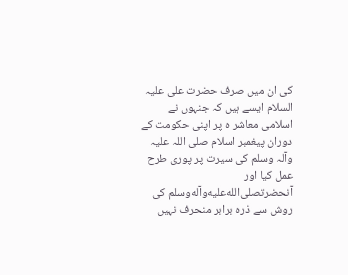کی ان میں صرف حضرت علی علیہ السلام ایسے ہیں کہ جنہوں نے اسلامی معاشر ہ پر اپنی حکومت کے دوران پیغمبر اسلام صلی اللہ علیہ وآلہ وسلم کی سیرت پر پوری طرح عمل کیا اور آنحضرتصلى‌الله‌عليه‌وآله‌وسلم کی روش سے ذرہ برابر منحرف نہیں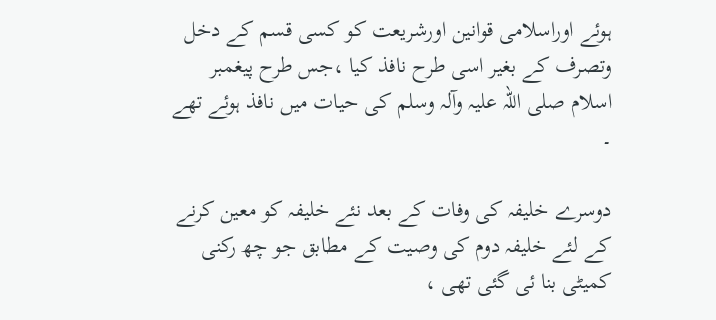ہوئے اوراسلامی قوانین اورشریعت کو کسی قسم کے دخل وتصرف کے بغیر اسی طرح نافذ کیا ،جس طرح پیغمبر اسلام صلی اللہ علیہ وآلہ وسلم کی حیات میں نافذ ہوئے تھے ۔

دوسرے خلیفہ کی وفات کے بعد نئے خلیفہ کو معین کرنے کے لئے خلیفہ دوم کی وصیت کے مطابق جو چھ رکنی کمیٹی بنا ئی گئی تھی ،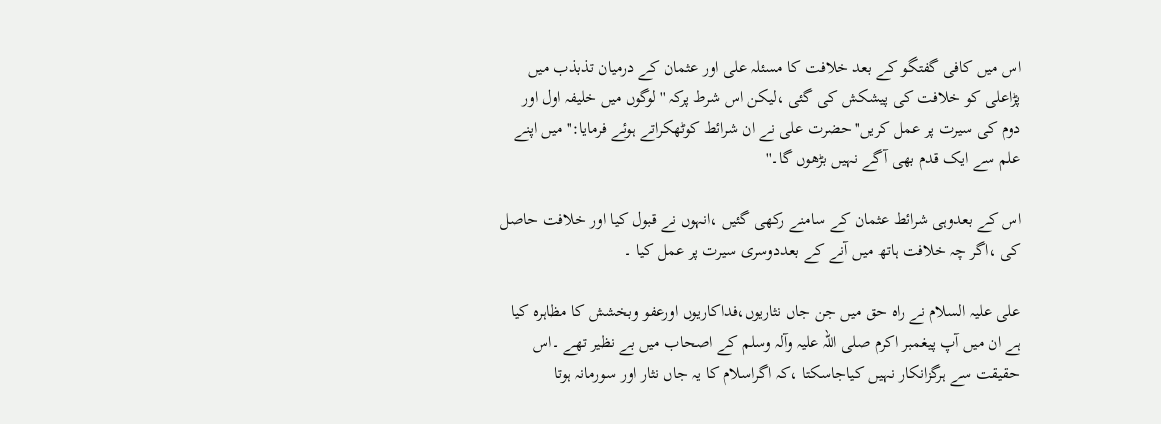اس میں کافی گفتگو کے بعد خلافت کا مسئلہ علی اور عثمان کے درمیان تذبذب میں پڑاعلی کو خلافت کی پیشکش کی گئی ،لیکن اس شرط پرکہ ''لوگوں میں خلیفہ اول اور دوم کی سیرت پر عمل کریں''حضرت علی نے ان شرائط کوٹھکراتے ہوئے فرمایا:''میں اپنے علم سے ایک قدم بھی آگے نہیں بڑھوں گا۔''

اس کے بعدوہی شرائط عثمان کے سامنے رکھی گئیں ،انہوں نے قبول کیا اور خلافت حاصل کی ،اگر چہ خلافت ہاتھ میں آنے کے بعددوسری سیرت پر عمل کیا ۔

علی علیہ السلام نے راہ حق میں جن جاں نثاریوں،فداکاریوں اورعفو وبخشش کا مظاہرہ کیا ہے ان میں آپ پیغمبر اکرم صلی اللہ علیہ وآلہ وسلم کے اصحاب میں بے نظیر تھے ۔اس حقیقت سے ہرگزانکار نہیں کیاجاسکتا ،کہ اگراسلام کا یہ جاں نثار اور سورمانہ ہوتا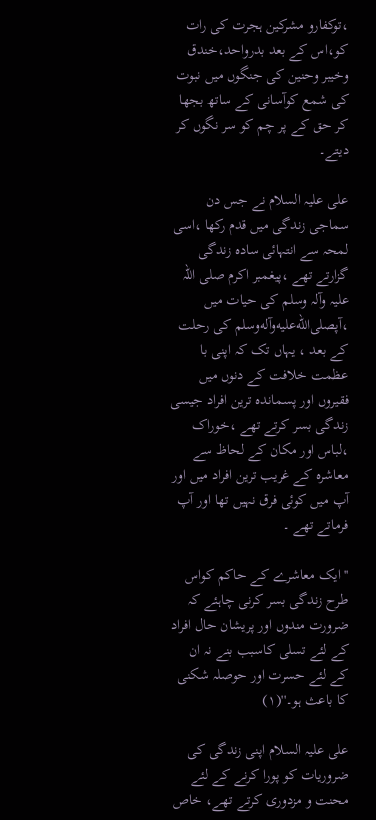،توکفارو مشرکین ہجرت کی رات کو،اس کے بعد بدرواحد،خندق وخیبر وحنین کی جنگوں میں نبوت کی شمع کوآسانی کے ساتھ بجھا کر حق کے پر چم کو سر نگوں کر دیتے۔

علی علیہ السلام نے جس دن سماجی زندگی میں قدم رکھا ،اسی لمحہ سے انتہائی سادہ زندگی گزارتے تھے ،پیغمبر اکرم صلی اللہ علیہ وآلہ وسلم کی حیات میں ،آپصلى‌الله‌عليه‌وآله‌وسلم کی رحلت کے بعد ، یہاں تک کہ اپنی با عظمت خلافت کے دنوں میں فقیروں اور پسماندہ ترین افراد جیسی زندگی بسر کرتے تھے ،خوراک ،لباس اور مکان کے لحاظ سے معاشرہ کے غریب ترین افراد میں اور آپ میں کوئی فرق نہیں تھا اور آپ فرماتے تھے ۔

''ایک معاشرے کے حاکم کواس طرح زندگی بسر کرنی چاہئے کہ ضرورت مندوں اور پریشان حال افراد کے لئے تسلی کاسبب بنے نہ ان کے لئے حسرت اور حوصلہ شکنی کا باعث ہو۔''(۱)

علی علیہ السلام اپنی زندگی کی ضروریات کو پورا کرنے کے لئے محنت و مزدوری کرتے تھے، خاص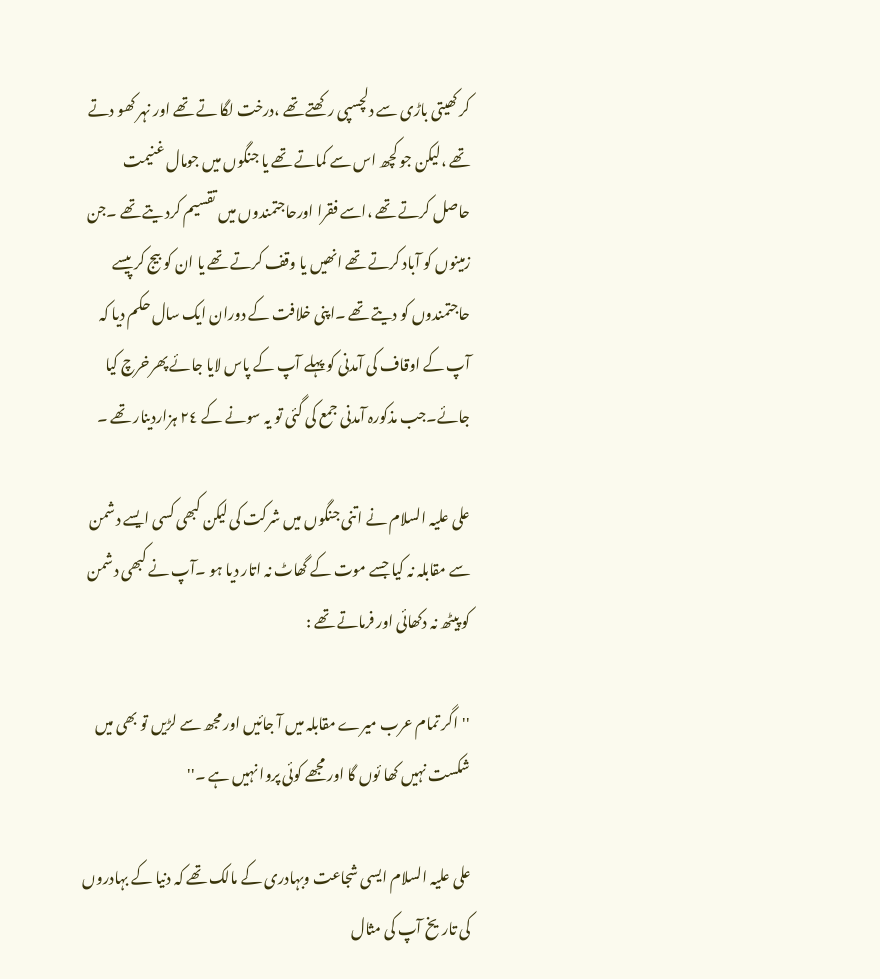کر کھیتی باڑی سے دلچسپی رکھتے تھے ،درخت لگا تے تھے اور نہر کھو دتے تھے ،لیکن جو کچھ اس سے کماتے تھے یا جنگوں میں جومال غنیمت حاصل کرتے تھے ،اسے فقرا اورحاجتمندوں میں تقسیم کرد یتے تھے ۔جن زمینوں کو آباد کرتے تھے انھیں یا وقف کرتے تھے یا ان کو بیج کر پیسے حاجتمندوں کو دیتے تھے ۔اپنی خلافت کے دوران ایک سال حکم دیا کہ آپ کے اوقاف کی آمدنی کو پہلے آپ کے پاس لایا جائے پھرخرچ کیا جائے۔جب مذکورہ آمدنی جمع کی گئی تو یہ سونے کے ٢٤ ہزاردینار تھے ۔

علی علیہ السلام نے اتنی جنگوں میں شرکت کی لیکن کبھی کسی ایسے دشمن سے مقابلہ نہ کیا جسے موت کے گھاٹ نہ اتار دیا ہو ۔آپ نے کبھی دشمن کو پیٹھ نہ دکھائی اور فرماتے تھے :

''اگر تمام عرب میرے مقابلہ میں آ جائیں اور مجھ سے لڑیں تو بھی میں شکست نہیں کھا ئوں گا اور مجھے کوئی پروا نہیں ہے ۔''

علی علیہ السلام ایسی شجاعت وبہادری کے مالک تھے کہ دنیا کے بہادروں کی تاریخ آپ کی مثال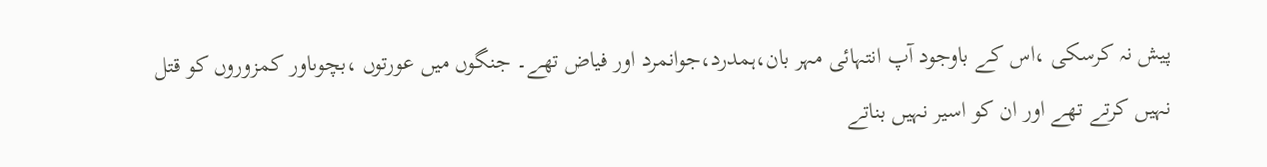پیش نہ کرسکی ،اس کے باوجود آپ انتہائی مہر بان،ہمدرد،جوانمرد اور فیاض تھے۔ جنگوں میں عورتوں ،بچوںاور کمزوروں کو قتل نہیں کرتے تھے اور ان کو اسیر نہیں بناتے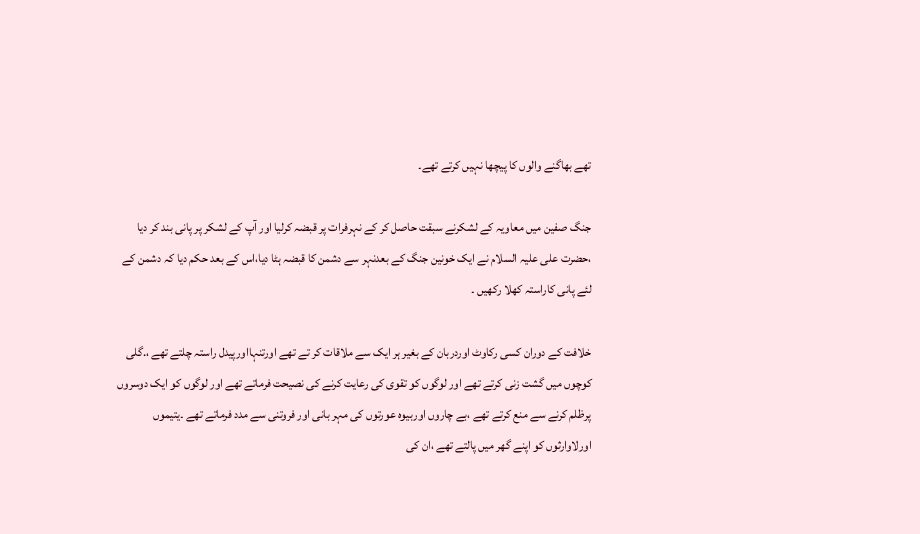تھے بھاگنے والوں کا پیچھا نہیں کرتے تھے۔

جنگ صفین میں معاویہ کے لشکرنے سبقت حاصل کر کے نہرفرات پر قبضہ کرلیا اور آپ کے لشکر پر پانی بند کر دیا ،حضرت علی علیہ السلام نے ایک خونین جنگ کے بعدنہر سے دشمن کا قبضہ ہٹا دیا،اس کے بعد حکم دیا کہ دشمن کے لئے پانی کاراستہ کھلا رکھیں ۔

خلافت کے دوران کسی رکاوٹ اوردربان کے بغیر ہر ایک سے ملاقات کر تے تھے اورتنہااورپیدل راستہ چلتے تھے ،.گلی کوچوں میں گشت زنی کرتے تھے اور لوگوں کو تقوی کی رعایت کرنے کی نصیحت فرماتے تھے اور لوگوں کو ایک دوسروں پرظلم کرنے سے منع کرتے تھے ،بے چاروں اوربیوہ عورتوں کی مہر بانی اور فروتنی سے مدد فرماتے تھے ۔یتیموں اورلاوارثوں کو اپنے گھر میں پالتے تھے ،ان کی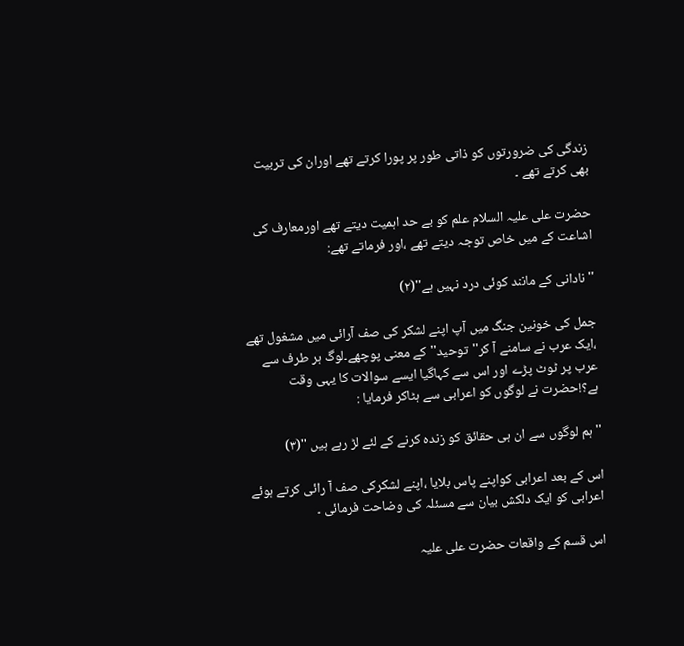زندگی کی ضرورتوں کو ذاتی طور پر پورا کرتے تھے اوران کی تربیت بھی کرتے تھے ۔

حضرت علی علیہ السلام علم کو بے حد اہمیت دیتے تھے اورمعارف کی اشاعت کے میں خاص توجہ دیتے تھے ،اور فرماتے تھے:

''نادانی کے مانند کوئی درد نہیں ہے''(۲)

جمل کی خونین جنگ میں آپ اپنے لشکر کی صف آرائی میں مشغول تھے ،ایک عرب نے سامنے آ کر''توحید''کے معنی پوچھے۔لوگ ہر طرف سے عرب پر ٹوٹ پڑے اور اس سے کہاگیا ایسے سوالات کا یہی وقت ہے؟!حضرت نے لوگوں کو اعرابی سے ہٹاکر فرمایا :

''ہم لوگوں سے ان ہی حقائق کو زندہ کرنے کے لئے لڑ رہے ہیں ''(۳)

اس کے بعد اعرابی کواپنے پاس بلایا ،اپنے لشکرکی صف آ رائی کرتے ہوئے اعرابی کو ایک دلکش بیان سے مسئلہ کی وضاحت فرمائی ۔

اس قسم کے واقعات حضرت علی علیہ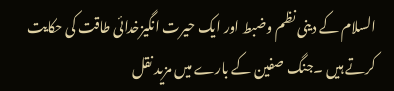السلام کے دینی نظم وضبط اور ایک حیرت انگیزخدائی طاقت کی حکایت کرتے ہیں ۔جنگ صفین کے بارے میں مزید نقل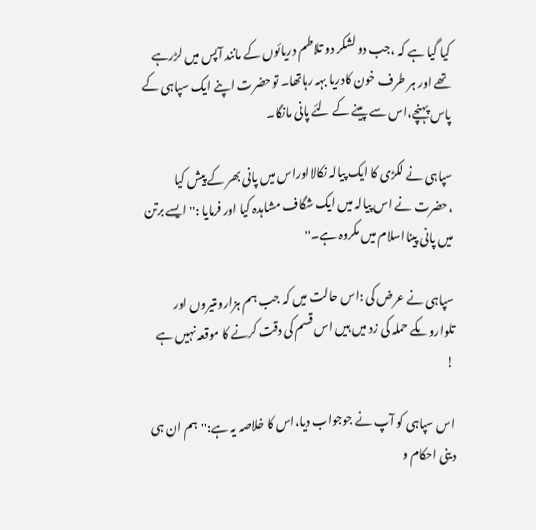کیا گیا ہے کہ ،جب دو لشکر دو تلاطم دریائوں کے مانند آپس میں لڑرہے تھے اور ہر طرف خون کادریا بہہ رہاتھا۔ توحضرت اپنے ایک سپاہی کے پاس پہنچے،اس سے پینے کے لئے پانی مانگا۔

سپاہی نے لکڑی کا ایک پیالہ نکالااوراس میں پانی بھر کے پیش کیا ،حضرت نے اس پیالہ میں ایک شگاف مشاہدہ کیا اور فرمایا :''ایسے برتن میں پانی پینااسلام میں مکروہ ہے۔''

سپاہی نے عرض کی :اس حالت میں کہ جب ہم ہزاروںتیروں اور تلواروںکے حملہ کی زد میں ہیں اس قسم کی دقت کرنے کا موقعہ نہیں ہے !

اس سپاہی کو آپ نے جوجواب دیا،اس کا خلاصہ یہ ہے:''ہم ان ہی دینی احکام و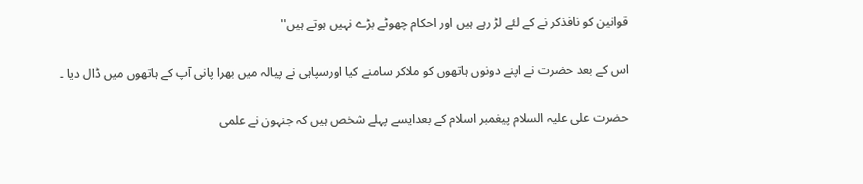قوانین کو نافذکر نے کے لئے لڑ رہے ہیں اور احکام چھوٹے بڑے نہیں ہوتے ہیں''

اس کے بعد حضرت نے اپنے دونوں ہاتھوں کو ملاکر سامنے کیا اورسپاہی نے پیالہ میں بھرا پانی آپ کے ہاتھوں میں ڈال دیا ۔

حضرت علی علیہ السلام پیغمبر اسلام کے بعدایسے پہلے شخص ہیں کہ جنہون نے علمی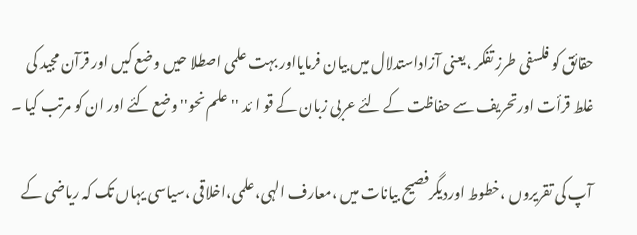حقائق کو فلسفی طرز تفکر ،یعنی آزاداستدلال میں بیان فرمایااور بہت علمی اصطلا حیں وضع کیں اور قرآن مجید کی غلط قرأت اورتحریف سے حفاظت کے لئے عربی زبان کے قو ا ئد ''علم نحو'' وضع کئے اور ان کو مرتب کیا ۔

آپ کی تقریروں ،خطوط اوردیگرفصیح بیانات میں ،معارف الہی،علمی،اخلاقی ،سیاسی یہاں تک کہ ریاضی کے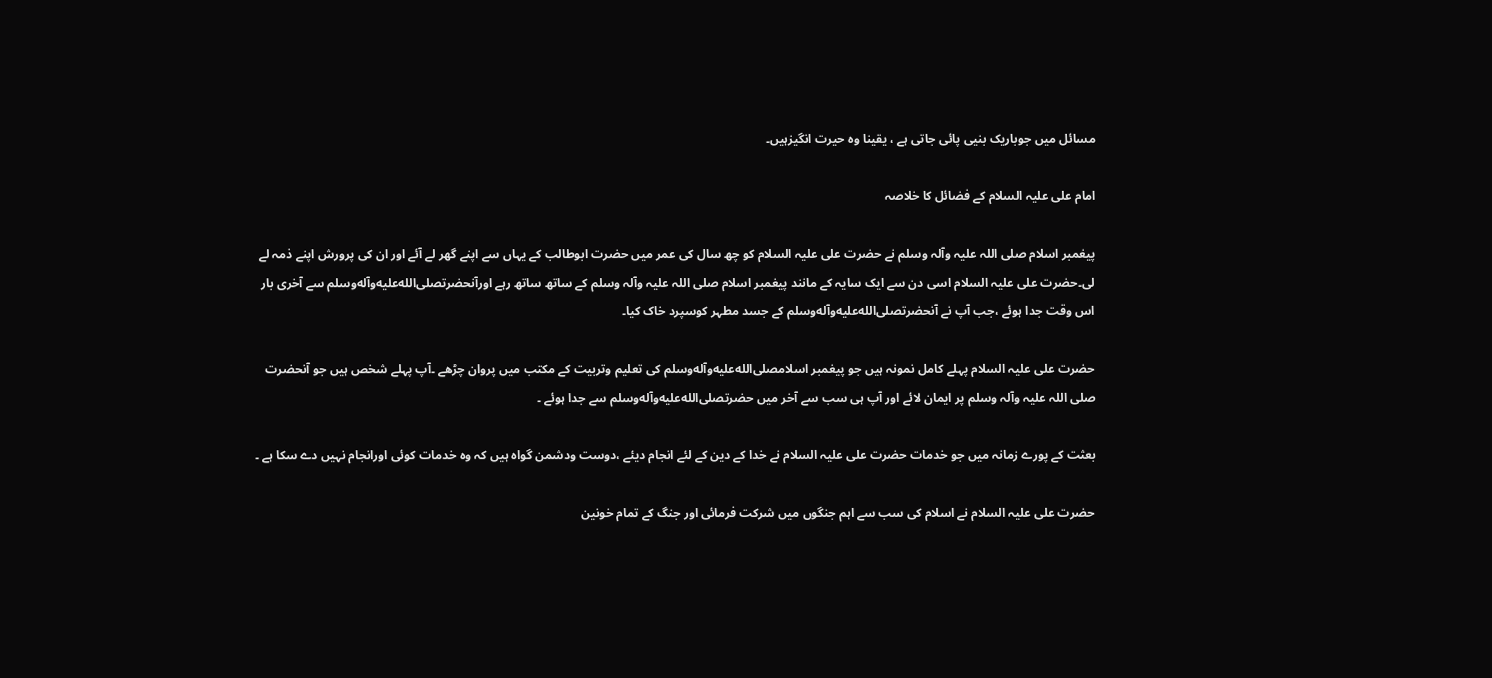مسائل میں جوباریک بنیی پائی جاتی ہے ، یقینا وہ حیرت انگیزہیں۔

امام علی علیہ السلام کے فضائل کا خلاصہ

پیغمبر اسلام صلی اللہ علیہ وآلہ وسلم نے حضرت علی علیہ السلام کو چھ سال کی عمر میں حضرت ابوطالب کے یہاں سے اپنے گھر لے آئے اور ان کی پرورش اپنے ذمہ لے لی۔حضرت علی علیہ السلام اسی دن سے ایک سایہ کے مانند پیغمبر اسلام صلی اللہ علیہ وآلہ وسلم کے ساتھ ساتھ رہے اورآنحضرتصلى‌الله‌عليه‌وآله‌وسلم سے آخری بار اس وقت جدا ہوئے ،جب آپ نے آنحضرتصلى‌الله‌عليه‌وآله‌وسلم کے جسد مطہر کوسپرد خاک کیا۔

حضرت علی علیہ السلام پہلے کامل نمونہ ہیں جو پیغمبر اسلامصلى‌الله‌عليه‌وآله‌وسلم کی تعلیم وتربیت کے مکتب میں پروان چڑھے ۔آپ پہلے شخص ہیں جو آنحضرت صلی اللہ علیہ وآلہ وسلم پر ایمان لائے اور آپ ہی سب سے آخر میں حضرتصلى‌الله‌عليه‌وآله‌وسلم سے جدا ہوئے ۔

بعثت کے پورے زمانہ میں جو خدمات حضرت علی علیہ السلام نے خدا کے دین کے لئے انجام دیئے ،دوست ودشمن گواہ ہیں کہ وہ خدمات کوئی اورانجام نہیں دے سکا ہے ۔

حضرت علی علیہ السلام نے اسلام کی سب سے اہم جنگوں میں شرکت فرمائی اور جنگ کے تمام خونین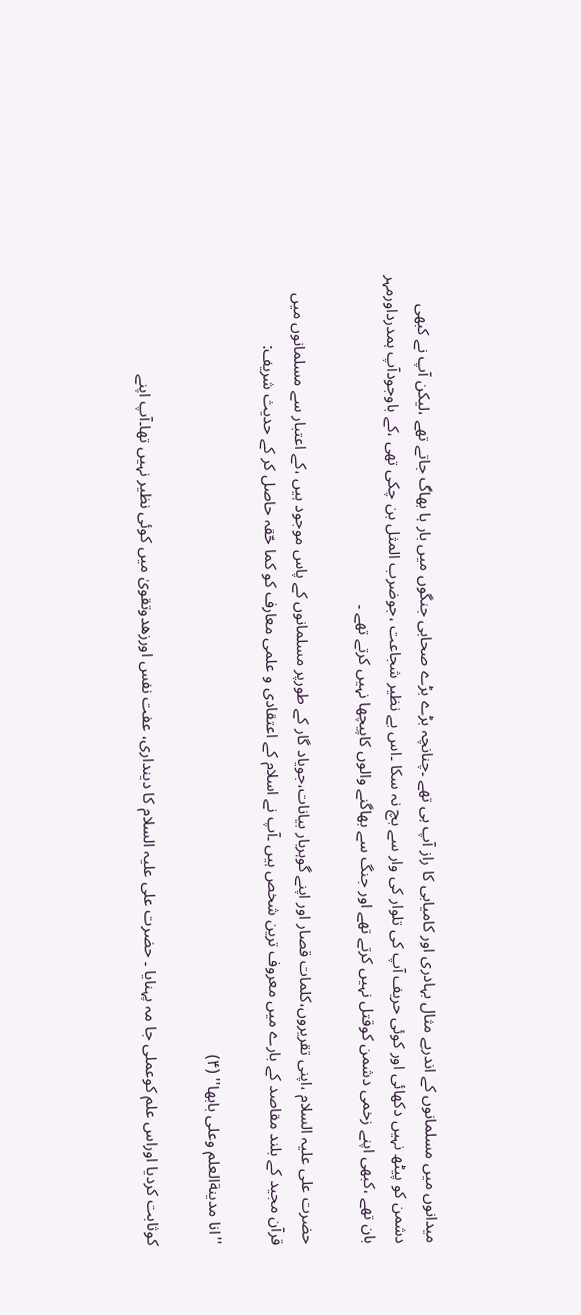میدانوں میں مسلمانوں کے اندربے مثال بہادری اور کامیابی کا راز آپ ہی تھے ۔چنانچہ بڑے بڑے صحابی جنگوں میں بار ہا بھاگ جاتے تھے ،لیکن آپ نے کبھی دشمن کو پیٹھ نہیں دکھائی اور کوئی حریف آپ کی تلوار کی وار سے بچ نہ سکا ۔اس بے نظیر شجاعت ،جوضرب المثل بن چکی تھی ،کے باوجودآپ ہمدرداورمہر بان تھے ،کبھی اپنے زخمی دشمن کوقتل نہیں کرتے تھے اور جنگ سے بھاگنے والوں کاپیچھا نہیں کرتے تھے ۔

حضرت علی علیہ السلام ،اپنی تقریروں،کلمات قصار اور اپنے گوہربار بیانات،جویاد گار کے طورپر مسلمانوں کے پاس موجود ہیں ،کے اعتبار سے مسلمانوں میں قرآن مجید کے بلند مقاصد کے بارے میں معروف ترین شخص ہیں ۔آپ نے اسلام کے اعتقادی و علمی معارف کو کما حّقہ حاصل کر کے حدیث شریف:

''انا مدینةالعلم وعلی بابها'' (۴)

کوثابت کردیا اوراس علم کوعملی جا مہ پہنایا ۔ حضرت علی علیہ السلام کا دینداری، عفت نفس اورزھدوتقویٰ میں کوئی نظیر نہیں تھا۔آپ اپنے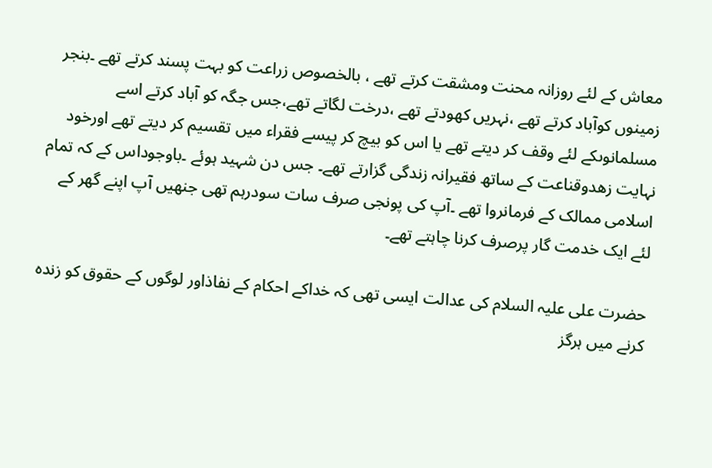معاش کے لئے روزانہ محنت ومشقت کرتے تھے ، بالخصوص زراعت کو بہت پسند کرتے تھے ۔بنجر زمینوں کوآباد کرتے تھے ،نہریں کھودتے تھے ،درخت لگاتے تھے،جس جگہ کو آباد کرتے اسے مسلمانوںکے لئے وقف کر دیتے تھے یا اس کو بیچ کر پیسے فقراء میں تقسیم کر دیتے تھے اورخود نہایت زھدوقناعت کے ساتھ فقیرانہ زندگی گزارتے تھے۔ جس دن شہید ہوئے ۔باوجوداس کے کہ تمام اسلامی ممالک کے فرمانروا تھے ۔آپ کی پونجی صرف سات سودرہم تھی جنھیں آپ اپنے گھر کے لئے ایک خدمت گار پرصرف کرنا چاہتے تھے۔

حضرت علی علیہ السلام کی عدالت ایسی تھی کہ خداکے احکام کے نفاذاور لوگوں کے حقوق کو زندہ کرنے میں ہرگز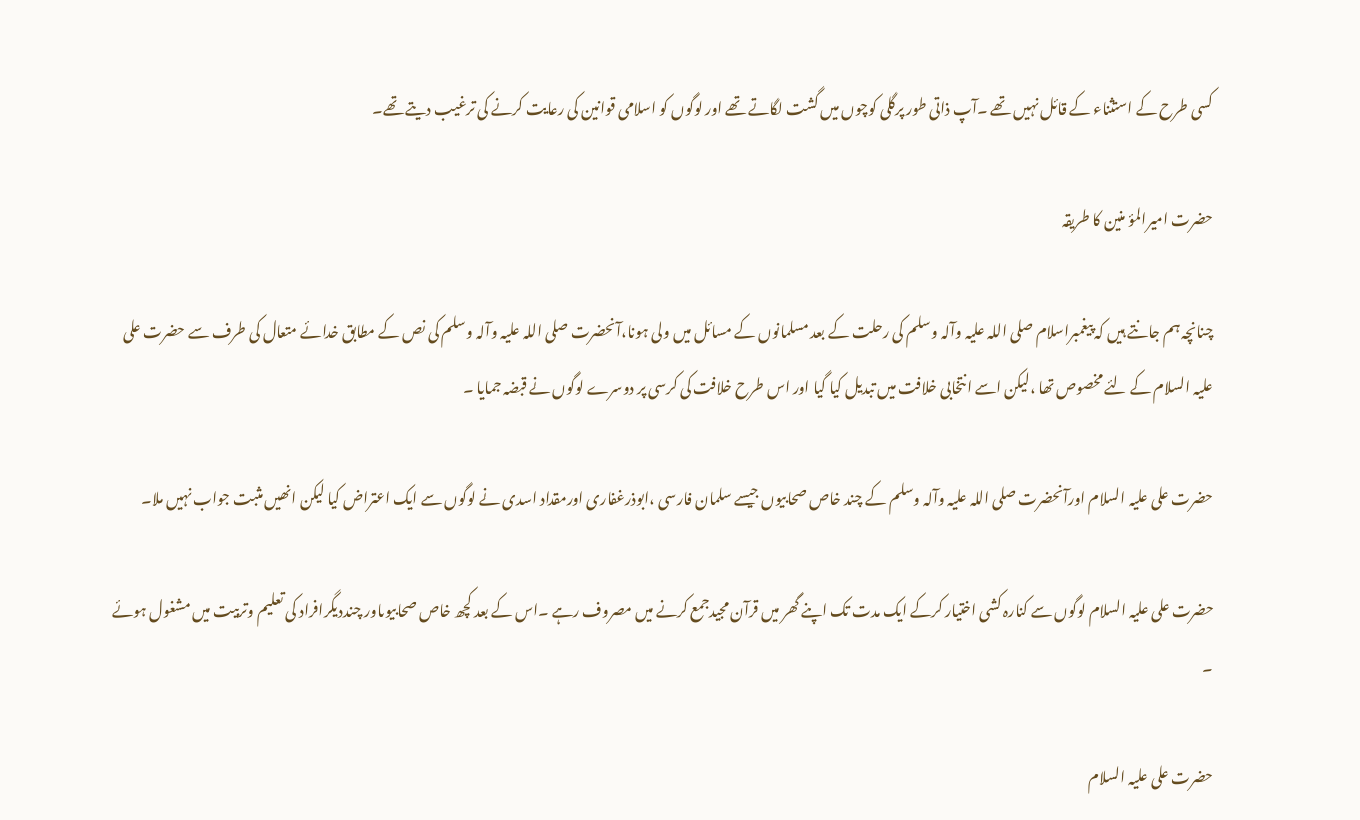کسی طرح کے استثناء کے قائل نہیں تھے ۔آپ ذاتی طور پرگلی کوچوں میں گشت لگاتے تھے اور لوگوں کو اسلامی قوانین کی رعایت کرنے کی ترغیب دیتے تھے۔

حضرت امیرالمؤ منین کا طریقہ

چنانچہ ہم جانتے ہیں کہ پیغمبراسلام صلی اللہ علیہ وآلہ وسلم کی رحلت کے بعد مسلمانوں کے مسائل میں ولی ہونا،آنحضرت صلی اللہ علیہ وآلہ وسلم کی نص کے مطابق خدائے متعال کی طرف سے حضرت علی علیہ السلام کے لئے مخصوص تھا ،لیکن اسے انتخابی خلافت میں تبدیل کیا گیا اور اس طرح خلافت کی کرسی پر دوسرے لوگوں نے قبضہ جمایا ۔

حضرت علی علیہ السلام اورآنحضرت صلی اللہ علیہ وآلہ وسلم کے چند خاص صحابیوں جیسے سلمان فارسی ،ابوذرغفاری اورمقداد اسدی نے لوگوں سے ایک اعتراض کیا لیکن انھیں مثبت جواب نہیں ملا۔

حضرت علی علیہ السلام لوگوں سے کنارہ کشی اختیار کرکے ایک مدت تک اپنے گھر میں قرآن مجیدجمع کرنے میں مصروف رہے ۔اس کے بعد کچھ خاص صحابیوںاور چنددیگرافراد کی تعلیم وتربیت میں مشغول ہوئے ۔

حضرت علی علیہ السلام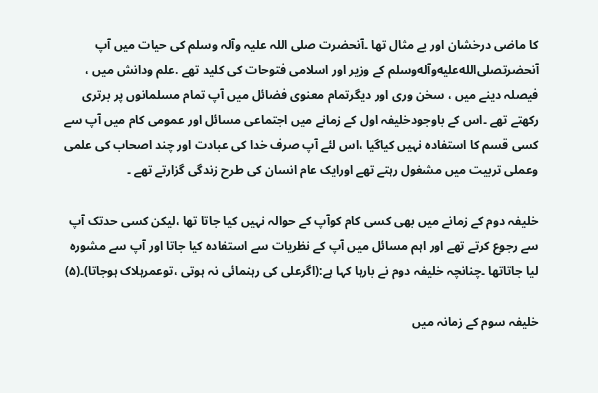کا ماضی درخشان اور بے مثال تھا ۔آنحضرت صلی اللہ علیہ وآلہ وسلم کی حیات میں آپ آنحضرتصلى‌الله‌عليه‌وآله‌وسلم کے وزیر اور اسلامی فتوحات کی کلید تھے .علم ودانش میں ، فیصلہ دینے میں ، سخن وری اور دیگرتمام معنوی فضائل میں آپ تمام مسلمانوں پر برتری رکھتے تھے ۔اس کے باوجودخلیفہ اول کے زمانے میں اجتماعی مسائل اور عمومی کام میں آپ سے کسی قسم کا استفادہ نہیں کیاگیا ،اس لئے آپ صرف خدا کی عبادت اور چند اصحاب کی علمی وعملی تربیت میں مشغول رہتے تھے اورایک عام انسان کی طرح زندگی گزارتے تھے ۔

خلیفہ دوم کے زمانے میں بھی کسی کام کوآپ کے حوالہ نہیں کیا جاتا تھا ،لیکن کسی حدتک آپ سے رجوع کرتے تھے اور اہم مسائل میں آپ کے نظریات سے استفادہ کیا جاتا اور آپ سے مشورہ لیا جاتاتھا ۔چنانچہ خلیفہ دوم نے بارہا کہا ہے:(اگرعلی کی رہنمائی نہ ہوتی ،توعمرہلاک ہوجاتا)۔(۵)

خلیفہ سوم کے زمانہ میں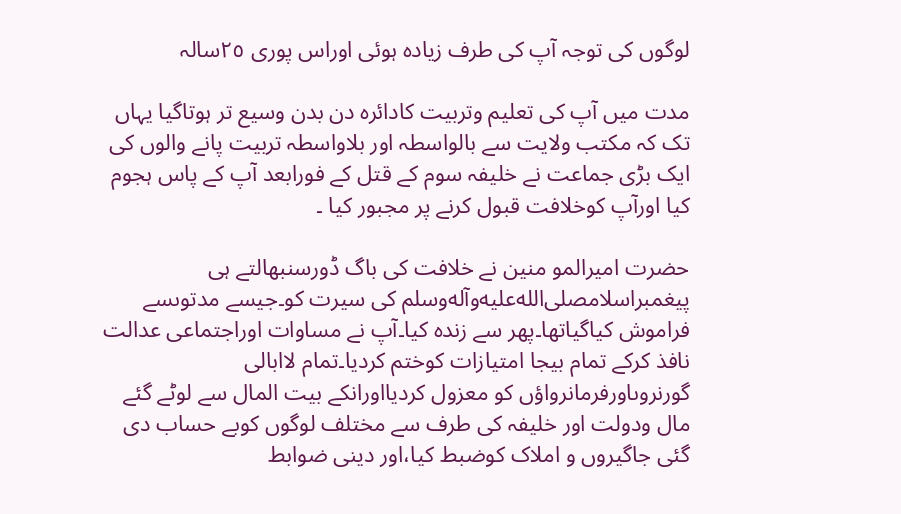لوگوں کی توجہ آپ کی طرف زیادہ ہوئی اوراس پوری ٢٥سالہ

مدت میں آپ کی تعلیم وتربیت کادائرہ دن بدن وسیع تر ہوتاگیا یہاں تک کہ مکتب ولایت سے بالواسطہ اور بلاواسطہ تربیت پانے والوں کی ایک بڑی جماعت نے خلیفہ سوم کے قتل کے فورابعد آپ کے پاس ہجوم کیا اورآپ کوخلافت قبول کرنے پر مجبور کیا ۔

حضرت امیرالمو منین نے خلافت کی باگ ڈورسنبھالتے ہی پیغمبراسلامصلى‌الله‌عليه‌وآله‌وسلم کی سیرت کو۔جیسے مدتوںسے فراموش کیاگیاتھا۔پھر سے زندہ کیا۔آپ نے مساوات اوراجتماعی عدالت نافذ کرکے تمام بیجا امتیازات کوختم کردیا۔تمام لاابالی گورنروںاورفرمانرواؤں کو معزول کردیااورانکے بیت المال سے لوٹے گئے مال ودولت اور خلیفہ کی طرف سے مختلف لوگوں کوبے حساب دی گئی جاگیروں و املاک کوضبط کیا،اور دینی ضوابط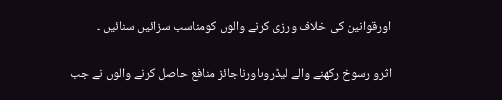اورقوانین کی خلاف ورزی کرنے والوں کومناسب سزائیں سنائیں ۔

اثرو رسوخ رکھنے والے لیڈروںاورناجائز منافع حاصل کرنے والوں نے جب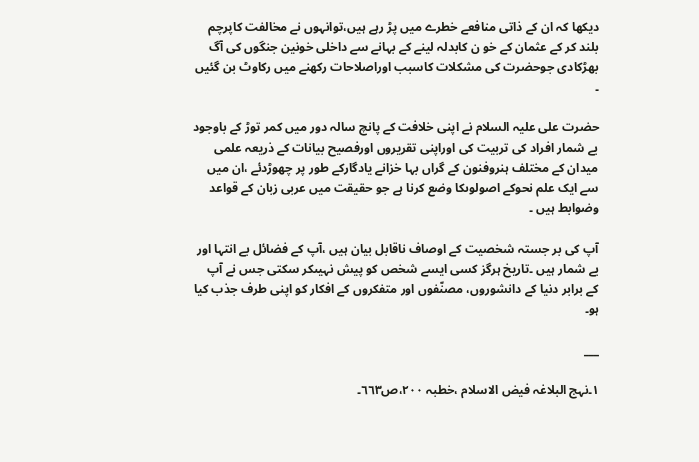دیکھا کہ ان کے ذاتی منافعے خطرے میں پڑ رہے ہیں،توانہوں نے مخالفت کاپرچم بلند کر کے عثمان کے خو ن کابدلہ لینے کے بہانے سے داخلی خونین جنگوں کی آگ بھڑکادی جوحضرت کی مشکلات کاسبب اوراصلاحات رکھنے میں رکاوٹ بن گئیں ۔

حضرت علی علیہ السلام نے اپنی خلافت کے پانچ سالہ دور میں کمر توڑ کے باوجود بے شمار افراد کی تربیت کی اوراپنی تقریروں اورفصیح بیانات کے ذریعہ علمی میدان کے مختلف ہنروفنون کے گراں بہا خزانے یادگارکے طور پر چھوڑدئے ،ان میں سے ایک علم نحوکے اصولوںکا وضع کرنا ہے جو حقیقت میں عربی زبان کے قواعد وضوابط ہیں ۔

آپ کی بر جستہ شخصیت کے اوصاف ناقابل بیان ہیں ،آپ کے فضائل بے انتہا اور بے شمار ہیں ۔تاریخ ہرگز کسی ایسے شخص کو پیش نہیںکر سکتی جس نے آپ کے برابر دنیا کے دانشوروں، مصنّفوں اور متفکروں کے افکار کو اپنی طرف جذب کیا ہو۔

___

١۔نہج البلاغہ فیض الاسلام ،خطبہ ٢٠٠،ص٦٦٣۔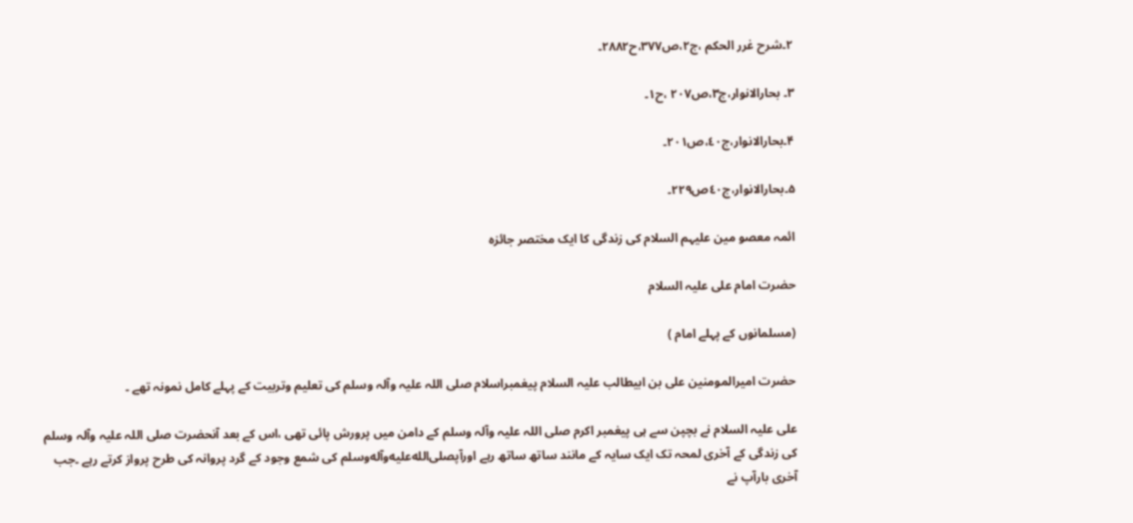۲۔شرح غرر الحکم ،ج٢،ص٣٧٧،ح٢٨٨٢۔

۳۔ بحارالانوار،ج٣،ص٢٠٧ ،ح١۔

۴۔بحارالانوار،ج٤٠،ص٢٠١۔

۵۔بحارالانوار،ج٤٠ص٢٢٩۔

ائمہ معصو مین علیہم السلام کی زندگی کا ایک مختصر جائزہ

حضرت امام علی علیہ السلام

(مسلمانوں کے پہلے امام )

حضرت امیرالمومنین علی بن ابیطالب علیہ السلام پیغمبراسلام صلی اللہ علیہ وآلہ وسلم کی تعلیم وتربیت کے پہلے کامل نمونہ تھے ۔

علی علیہ السلام نے بچپن سے ہی پیغمبر اکرم صلی اللہ علیہ وآلہ وسلم کے دامن میں پرورش پائی تھی ،اس کے بعد آنحضرت صلی اللہ علیہ وآلہ وسلم کی زندگی کے آخری لمحہ تک ایک سایہ کے مانند ساتھ ساتھ رہے اورآپصلى‌الله‌عليه‌وآله‌وسلم کی شمع وجود کے گرد پروانہ کی طرح پرواز کرتے رہے ۔جب آخری بارآپ نے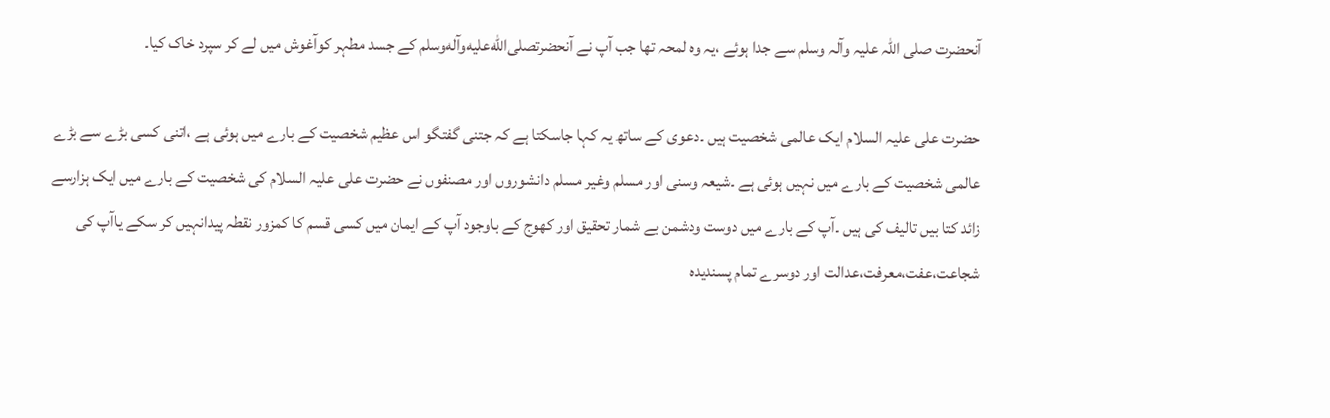آنحضرت صلی اللہ علیہ وآلہ وسلم سے جدا ہوئے ،یہ وہ لمحہ تھا جب آپ نے آنحضرتصلى‌الله‌عليه‌وآله‌وسلم کے جسد مطہر کوآغوش میں لے کر سپرد خاک کیا۔

حضرت علی علیہ السلام ایک عالمی شخصیت ہیں ۔دعوی کے ساتھ یہ کہا جاسکتا ہے کہ جتنی گفتگو اس عظیم شخصیت کے بارے میں ہوئی ہے ،اتنی کسی بڑے سے بڑے عالمی شخصیت کے بارے میں نہیں ہوئی ہے ۔شیعہ وسنی اور مسلم وغیر مسلم دانشوروں اور مصنفوں نے حضرت علی علیہ السلام کی شخصیت کے بارے میں ایک ہزارسے زائد کتا بیں تالیف کی ہیں ۔آپ کے بارے میں دوست ودشمن بے شمار تحقیق اور کھوج کے باوجود آپ کے ایمان میں کسی قسم کا کمزور نقطہ پیدانہیں کر سکے یاآپ کی شجاعت،عفت،معرفت،عدالت اور دوسرے تمام پسندیدہ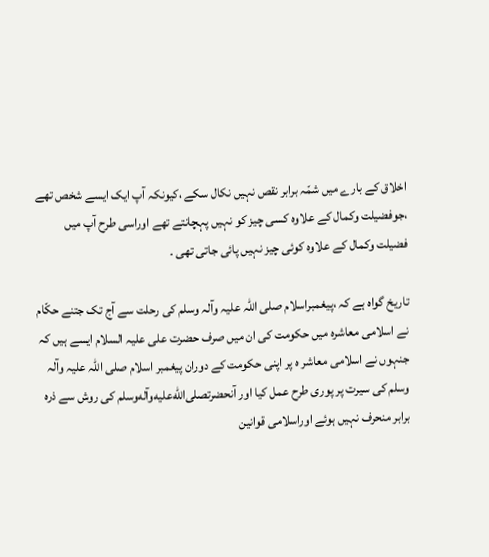اخلاق کے بارے میں شمّہ برابر نقص نہیں نکال سکے ،کیونکہ آپ ایک ایسے شخص تھے ،جوفضیلت وکمال کے علاوہ کسی چیز کو نہیں پہچانتے تھے اوراسی طرح آپ میں فضیلت وکمال کے علاوہ کوئی چیز نہیں پائی جاتی تھی ۔

تاریخ گواہ ہے کہ ،پیغمبراسلام صلی اللہ علیہ وآلہ وسلم کی رحلت سے آج تک جتنے حکّام نے اسلامی معاشرہ میں حکومت کی ان میں صرف حضرت علی علیہ السلام ایسے ہیں کہ جنہوں نے اسلامی معاشر ہ پر اپنی حکومت کے دوران پیغمبر اسلام صلی اللہ علیہ وآلہ وسلم کی سیرت پر پوری طرح عمل کیا اور آنحضرتصلى‌الله‌عليه‌وآله‌وسلم کی روش سے ذرہ برابر منحرف نہیں ہوئے اوراسلامی قوانین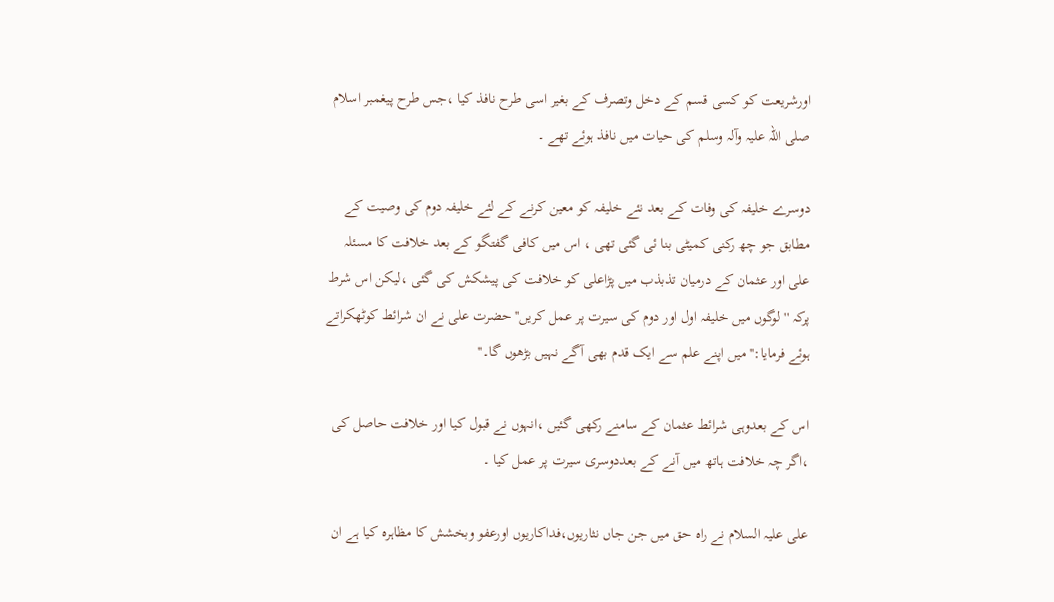اورشریعت کو کسی قسم کے دخل وتصرف کے بغیر اسی طرح نافذ کیا ،جس طرح پیغمبر اسلام صلی اللہ علیہ وآلہ وسلم کی حیات میں نافذ ہوئے تھے ۔

دوسرے خلیفہ کی وفات کے بعد نئے خلیفہ کو معین کرنے کے لئے خلیفہ دوم کی وصیت کے مطابق جو چھ رکنی کمیٹی بنا ئی گئی تھی ، اس میں کافی گفتگو کے بعد خلافت کا مسئلہ علی اور عثمان کے درمیان تذبذب میں پڑاعلی کو خلافت کی پیشکش کی گئی ،لیکن اس شرط پرکہ ''لوگوں میں خلیفہ اول اور دوم کی سیرت پر عمل کریں''حضرت علی نے ان شرائط کوٹھکراتے ہوئے فرمایا:''میں اپنے علم سے ایک قدم بھی آگے نہیں بڑھوں گا۔''

اس کے بعدوہی شرائط عثمان کے سامنے رکھی گئیں ،انہوں نے قبول کیا اور خلافت حاصل کی ،اگر چہ خلافت ہاتھ میں آنے کے بعددوسری سیرت پر عمل کیا ۔

علی علیہ السلام نے راہ حق میں جن جاں نثاریوں،فداکاریوں اورعفو وبخشش کا مظاہرہ کیا ہے ان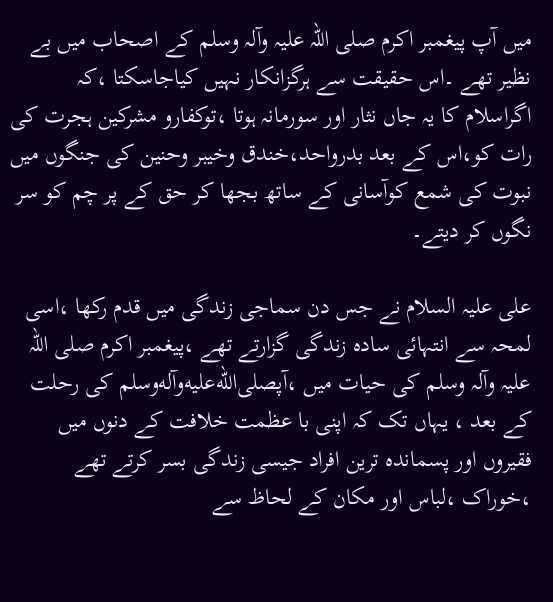میں آپ پیغمبر اکرم صلی اللہ علیہ وآلہ وسلم کے اصحاب میں بے نظیر تھے ۔اس حقیقت سے ہرگزانکار نہیں کیاجاسکتا ،کہ اگراسلام کا یہ جاں نثار اور سورمانہ ہوتا ،توکفارو مشرکین ہجرت کی رات کو،اس کے بعد بدرواحد،خندق وخیبر وحنین کی جنگوں میں نبوت کی شمع کوآسانی کے ساتھ بجھا کر حق کے پر چم کو سر نگوں کر دیتے۔

علی علیہ السلام نے جس دن سماجی زندگی میں قدم رکھا ،اسی لمحہ سے انتہائی سادہ زندگی گزارتے تھے ،پیغمبر اکرم صلی اللہ علیہ وآلہ وسلم کی حیات میں ،آپصلى‌الله‌عليه‌وآله‌وسلم کی رحلت کے بعد ، یہاں تک کہ اپنی با عظمت خلافت کے دنوں میں فقیروں اور پسماندہ ترین افراد جیسی زندگی بسر کرتے تھے ،خوراک ،لباس اور مکان کے لحاظ سے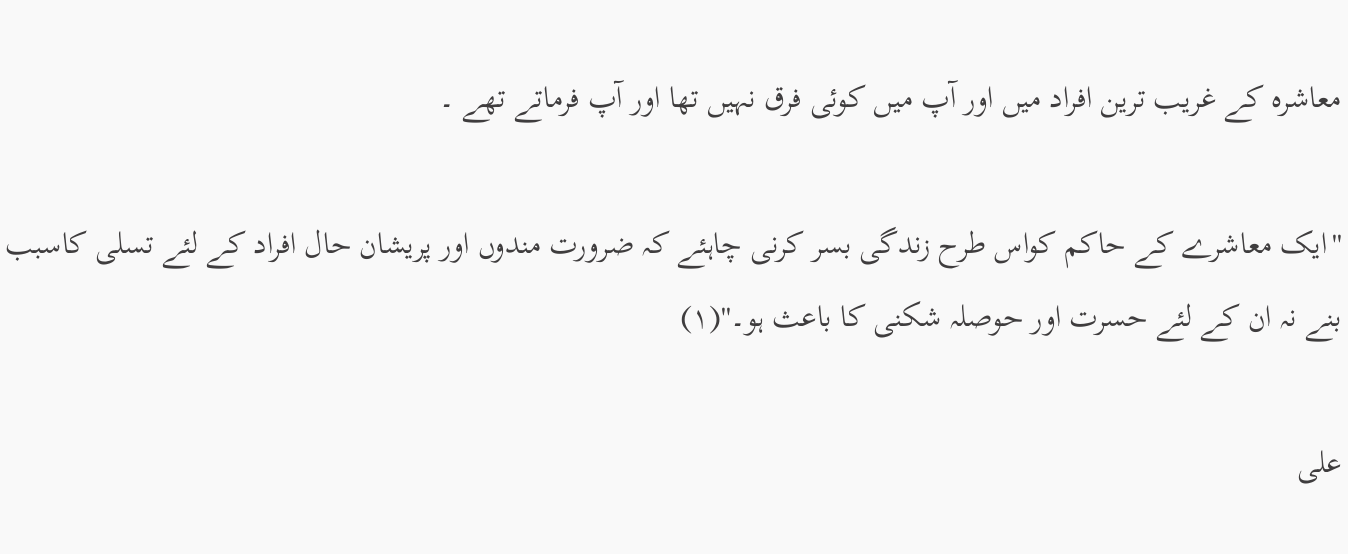معاشرہ کے غریب ترین افراد میں اور آپ میں کوئی فرق نہیں تھا اور آپ فرماتے تھے ۔

''ایک معاشرے کے حاکم کواس طرح زندگی بسر کرنی چاہئے کہ ضرورت مندوں اور پریشان حال افراد کے لئے تسلی کاسبب بنے نہ ان کے لئے حسرت اور حوصلہ شکنی کا باعث ہو۔''(۱)

علی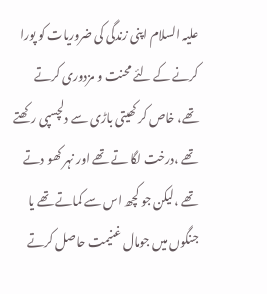علیہ السلام اپنی زندگی کی ضروریات کو پورا کرنے کے لئے محنت و مزدوری کرتے تھے، خاص کر کھیتی باڑی سے دلچسپی رکھتے تھے ،درخت لگا تے تھے اور نہر کھو دتے تھے ،لیکن جو کچھ اس سے کماتے تھے یا جنگوں میں جومال غنیمت حاصل کرتے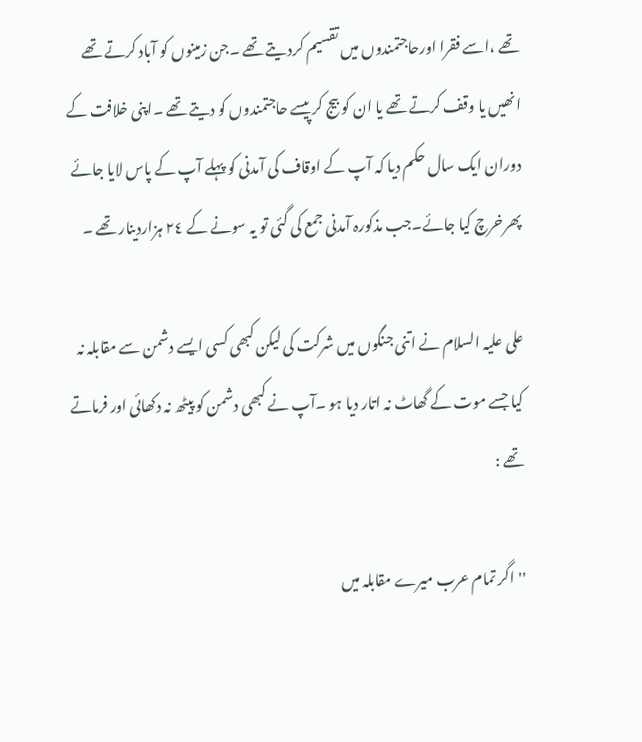تھے ،اسے فقرا اورحاجتمندوں میں تقسیم کرد یتے تھے ۔جن زمینوں کو آباد کرتے تھے انھیں یا وقف کرتے تھے یا ان کو بیج کر پیسے حاجتمندوں کو دیتے تھے ۔اپنی خلافت کے دوران ایک سال حکم دیا کہ آپ کے اوقاف کی آمدنی کو پہلے آپ کے پاس لایا جائے پھرخرچ کیا جائے۔جب مذکورہ آمدنی جمع کی گئی تو یہ سونے کے ٢٤ ہزاردینار تھے ۔

علی علیہ السلام نے اتنی جنگوں میں شرکت کی لیکن کبھی کسی ایسے دشمن سے مقابلہ نہ کیا جسے موت کے گھاٹ نہ اتار دیا ہو ۔آپ نے کبھی دشمن کو پیٹھ نہ دکھائی اور فرماتے تھے :

''اگر تمام عرب میرے مقابلہ میں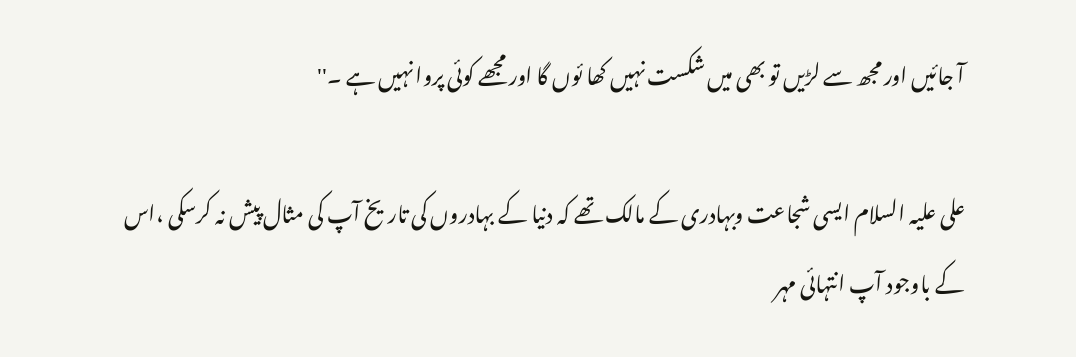آ جائیں اور مجھ سے لڑیں تو بھی میں شکست نہیں کھا ئوں گا اور مجھے کوئی پروا نہیں ہے ۔''

علی علیہ السلام ایسی شجاعت وبہادری کے مالک تھے کہ دنیا کے بہادروں کی تاریخ آپ کی مثال پیش نہ کرسکی ،اس کے باوجود آپ انتہائی مہر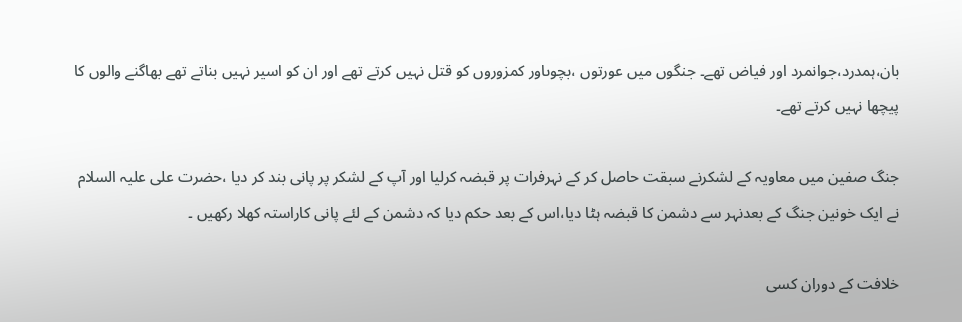بان،ہمدرد،جوانمرد اور فیاض تھے۔ جنگوں میں عورتوں ،بچوںاور کمزوروں کو قتل نہیں کرتے تھے اور ان کو اسیر نہیں بناتے تھے بھاگنے والوں کا پیچھا نہیں کرتے تھے۔

جنگ صفین میں معاویہ کے لشکرنے سبقت حاصل کر کے نہرفرات پر قبضہ کرلیا اور آپ کے لشکر پر پانی بند کر دیا ،حضرت علی علیہ السلام نے ایک خونین جنگ کے بعدنہر سے دشمن کا قبضہ ہٹا دیا،اس کے بعد حکم دیا کہ دشمن کے لئے پانی کاراستہ کھلا رکھیں ۔

خلافت کے دوران کسی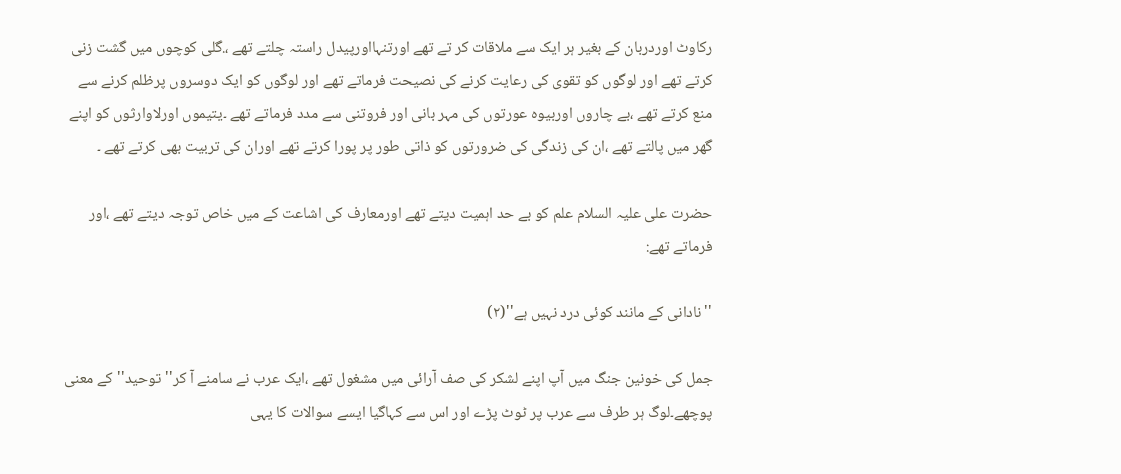رکاوٹ اوردربان کے بغیر ہر ایک سے ملاقات کر تے تھے اورتنہااورپیدل راستہ چلتے تھے ،.گلی کوچوں میں گشت زنی کرتے تھے اور لوگوں کو تقوی کی رعایت کرنے کی نصیحت فرماتے تھے اور لوگوں کو ایک دوسروں پرظلم کرنے سے منع کرتے تھے ،بے چاروں اوربیوہ عورتوں کی مہر بانی اور فروتنی سے مدد فرماتے تھے ۔یتیموں اورلاوارثوں کو اپنے گھر میں پالتے تھے ،ان کی زندگی کی ضرورتوں کو ذاتی طور پر پورا کرتے تھے اوران کی تربیت بھی کرتے تھے ۔

حضرت علی علیہ السلام علم کو بے حد اہمیت دیتے تھے اورمعارف کی اشاعت کے میں خاص توجہ دیتے تھے ،اور فرماتے تھے:

''نادانی کے مانند کوئی درد نہیں ہے''(۲)

جمل کی خونین جنگ میں آپ اپنے لشکر کی صف آرائی میں مشغول تھے ،ایک عرب نے سامنے آ کر''توحید''کے معنی پوچھے۔لوگ ہر طرف سے عرب پر ٹوٹ پڑے اور اس سے کہاگیا ایسے سوالات کا یہی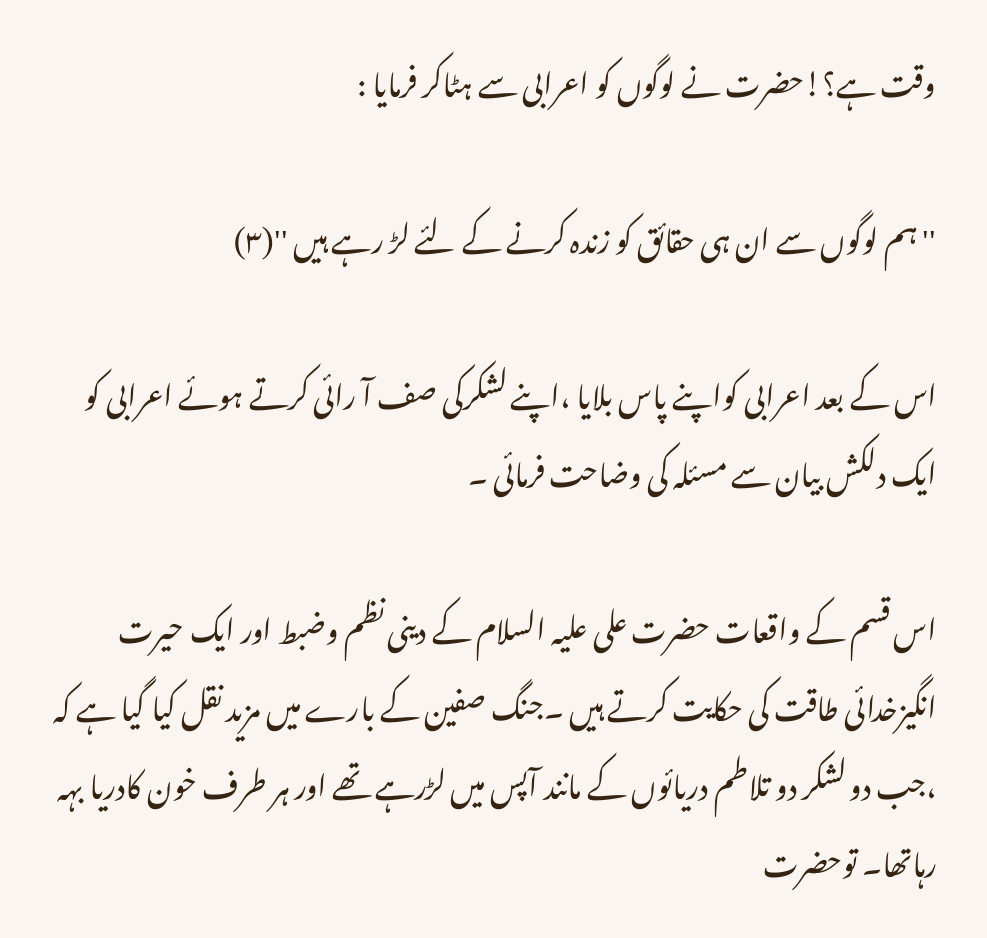وقت ہے؟!حضرت نے لوگوں کو اعرابی سے ہٹاکر فرمایا :

''ہم لوگوں سے ان ہی حقائق کو زندہ کرنے کے لئے لڑ رہے ہیں ''(۳)

اس کے بعد اعرابی کواپنے پاس بلایا ،اپنے لشکرکی صف آ رائی کرتے ہوئے اعرابی کو ایک دلکش بیان سے مسئلہ کی وضاحت فرمائی ۔

اس قسم کے واقعات حضرت علی علیہ السلام کے دینی نظم وضبط اور ایک حیرت انگیزخدائی طاقت کی حکایت کرتے ہیں ۔جنگ صفین کے بارے میں مزید نقل کیا گیا ہے کہ ،جب دو لشکر دو تلاطم دریائوں کے مانند آپس میں لڑرہے تھے اور ہر طرف خون کادریا بہہ رہاتھا۔ توحضرت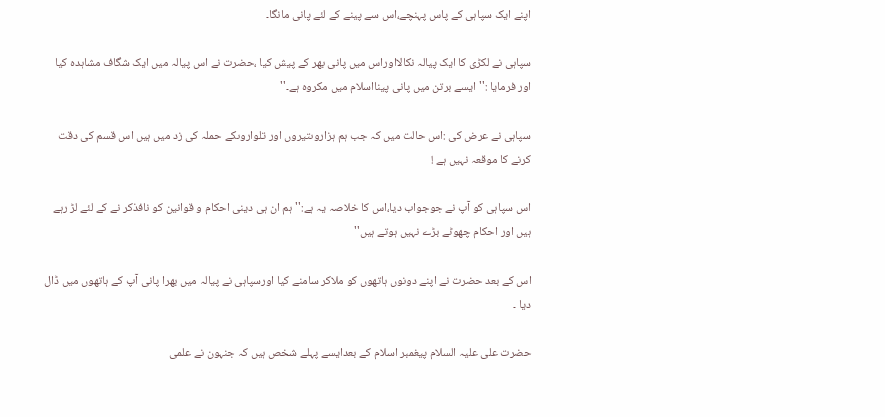اپنے ایک سپاہی کے پاس پہنچے،اس سے پینے کے لئے پانی مانگا۔

سپاہی نے لکڑی کا ایک پیالہ نکالااوراس میں پانی بھر کے پیش کیا ،حضرت نے اس پیالہ میں ایک شگاف مشاہدہ کیا اور فرمایا :''ایسے برتن میں پانی پینااسلام میں مکروہ ہے۔''

سپاہی نے عرض کی :اس حالت میں کہ جب ہم ہزاروںتیروں اور تلواروںکے حملہ کی زد میں ہیں اس قسم کی دقت کرنے کا موقعہ نہیں ہے !

اس سپاہی کو آپ نے جوجواب دیا،اس کا خلاصہ یہ ہے:''ہم ان ہی دینی احکام و قوانین کو نافذکر نے کے لئے لڑ رہے ہیں اور احکام چھوٹے بڑے نہیں ہوتے ہیں''

اس کے بعد حضرت نے اپنے دونوں ہاتھوں کو ملاکر سامنے کیا اورسپاہی نے پیالہ میں بھرا پانی آپ کے ہاتھوں میں ڈال دیا ۔

حضرت علی علیہ السلام پیغمبر اسلام کے بعدایسے پہلے شخص ہیں کہ جنہون نے علمی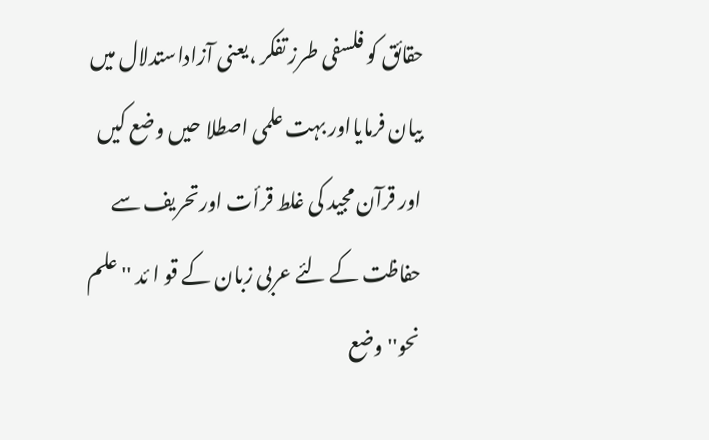حقائق کو فلسفی طرز تفکر ،یعنی آزاداستدلال میں بیان فرمایااور بہت علمی اصطلا حیں وضع کیں اور قرآن مجید کی غلط قرأت اورتحریف سے حفاظت کے لئے عربی زبان کے قو ا ئد ''علم نحو'' وضع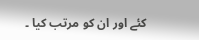کئے اور ان کو مرتب کیا ۔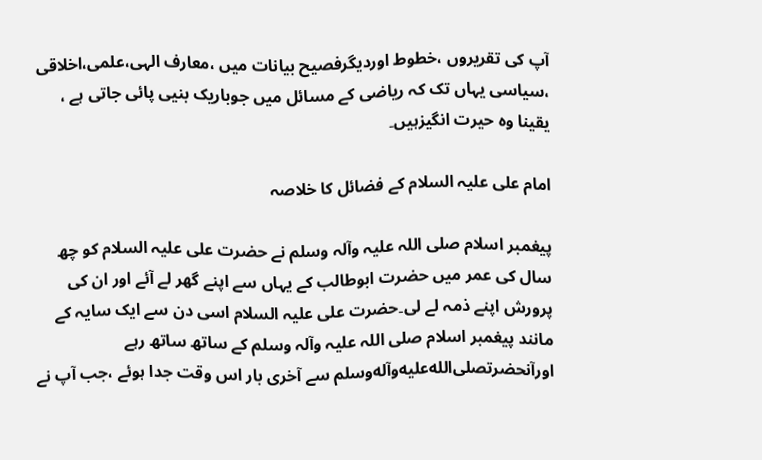آپ کی تقریروں ،خطوط اوردیگرفصیح بیانات میں ،معارف الہی،علمی،اخلاقی ،سیاسی یہاں تک کہ ریاضی کے مسائل میں جوباریک بنیی پائی جاتی ہے ، یقینا وہ حیرت انگیزہیں۔

امام علی علیہ السلام کے فضائل کا خلاصہ

پیغمبر اسلام صلی اللہ علیہ وآلہ وسلم نے حضرت علی علیہ السلام کو چھ سال کی عمر میں حضرت ابوطالب کے یہاں سے اپنے گھر لے آئے اور ان کی پرورش اپنے ذمہ لے لی۔حضرت علی علیہ السلام اسی دن سے ایک سایہ کے مانند پیغمبر اسلام صلی اللہ علیہ وآلہ وسلم کے ساتھ ساتھ رہے اورآنحضرتصلى‌الله‌عليه‌وآله‌وسلم سے آخری بار اس وقت جدا ہوئے ،جب آپ نے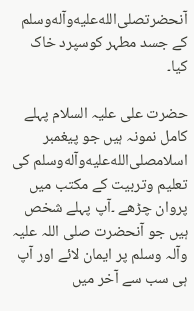آنحضرتصلى‌الله‌عليه‌وآله‌وسلم کے جسد مطہر کوسپرد خاک کیا۔

حضرت علی علیہ السلام پہلے کامل نمونہ ہیں جو پیغمبر اسلامصلى‌الله‌عليه‌وآله‌وسلم کی تعلیم وتربیت کے مکتب میں پروان چڑھے ۔آپ پہلے شخص ہیں جو آنحضرت صلی اللہ علیہ وآلہ وسلم پر ایمان لائے اور آپ ہی سب سے آخر میں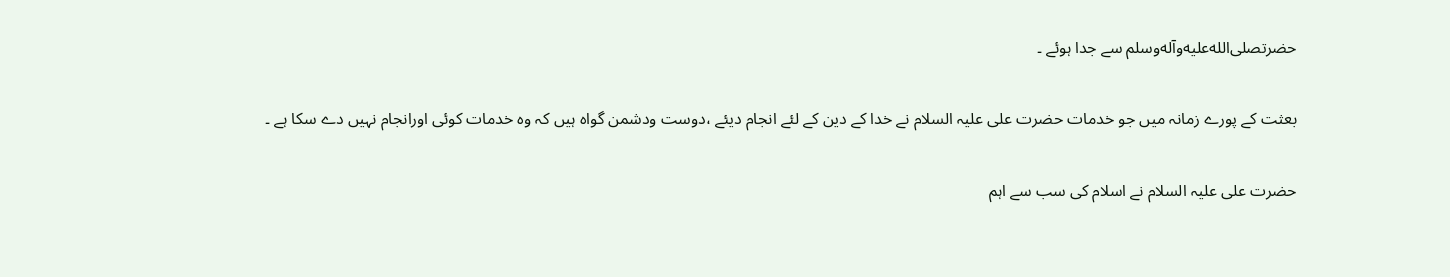حضرتصلى‌الله‌عليه‌وآله‌وسلم سے جدا ہوئے ۔

بعثت کے پورے زمانہ میں جو خدمات حضرت علی علیہ السلام نے خدا کے دین کے لئے انجام دیئے ،دوست ودشمن گواہ ہیں کہ وہ خدمات کوئی اورانجام نہیں دے سکا ہے ۔

حضرت علی علیہ السلام نے اسلام کی سب سے اہم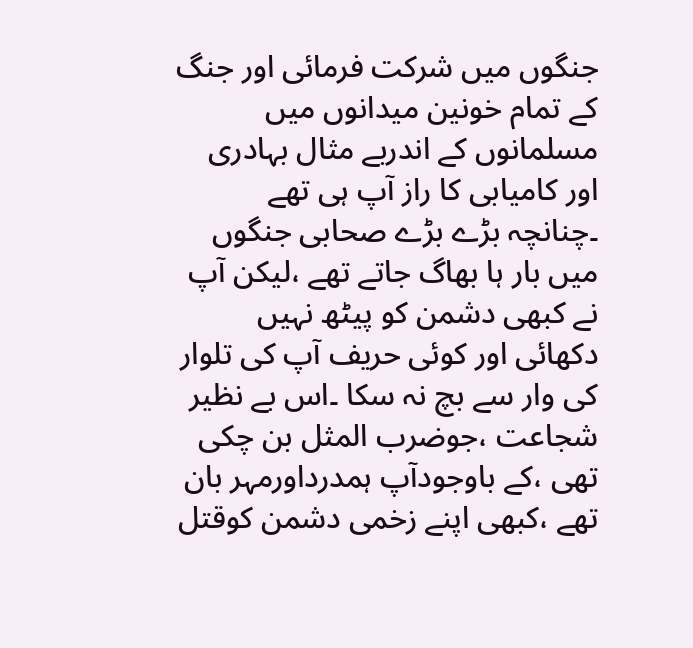جنگوں میں شرکت فرمائی اور جنگ کے تمام خونین میدانوں میں مسلمانوں کے اندربے مثال بہادری اور کامیابی کا راز آپ ہی تھے ۔چنانچہ بڑے بڑے صحابی جنگوں میں بار ہا بھاگ جاتے تھے ،لیکن آپ نے کبھی دشمن کو پیٹھ نہیں دکھائی اور کوئی حریف آپ کی تلوار کی وار سے بچ نہ سکا ۔اس بے نظیر شجاعت ،جوضرب المثل بن چکی تھی ،کے باوجودآپ ہمدرداورمہر بان تھے ،کبھی اپنے زخمی دشمن کوقتل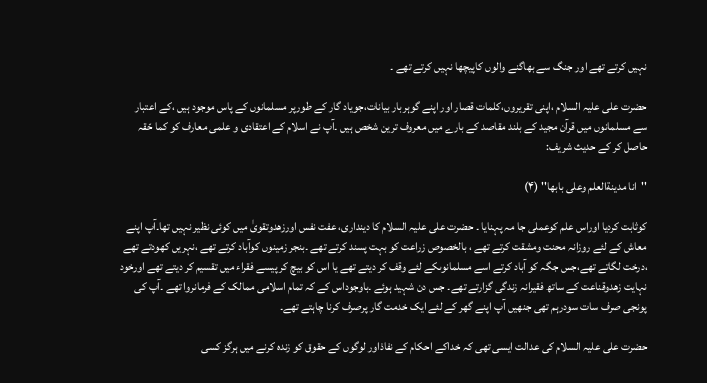نہیں کرتے تھے اور جنگ سے بھاگنے والوں کاپیچھا نہیں کرتے تھے ۔

حضرت علی علیہ السلام ،اپنی تقریروں،کلمات قصار اور اپنے گوہربار بیانات،جویاد گار کے طورپر مسلمانوں کے پاس موجود ہیں ،کے اعتبار سے مسلمانوں میں قرآن مجید کے بلند مقاصد کے بارے میں معروف ترین شخص ہیں ۔آپ نے اسلام کے اعتقادی و علمی معارف کو کما حّقہ حاصل کر کے حدیث شریف:

''انا مدینةالعلم وعلی بابها'' (۴)

کوثابت کردیا اوراس علم کوعملی جا مہ پہنایا ۔ حضرت علی علیہ السلام کا دینداری، عفت نفس اورزھدوتقویٰ میں کوئی نظیر نہیں تھا۔آپ اپنے معاش کے لئے روزانہ محنت ومشقت کرتے تھے ، بالخصوص زراعت کو بہت پسند کرتے تھے ۔بنجر زمینوں کوآباد کرتے تھے ،نہریں کھودتے تھے ،درخت لگاتے تھے،جس جگہ کو آباد کرتے اسے مسلمانوںکے لئے وقف کر دیتے تھے یا اس کو بیچ کر پیسے فقراء میں تقسیم کر دیتے تھے اورخود نہایت زھدوقناعت کے ساتھ فقیرانہ زندگی گزارتے تھے۔ جس دن شہید ہوئے ۔باوجوداس کے کہ تمام اسلامی ممالک کے فرمانروا تھے ۔آپ کی پونجی صرف سات سودرہم تھی جنھیں آپ اپنے گھر کے لئے ایک خدمت گار پرصرف کرنا چاہتے تھے۔

حضرت علی علیہ السلام کی عدالت ایسی تھی کہ خداکے احکام کے نفاذاور لوگوں کے حقوق کو زندہ کرنے میں ہرگز کسی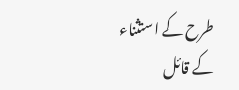طرح کے استثناء کے قائل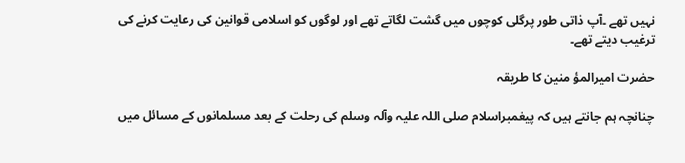نہیں تھے ۔آپ ذاتی طور پرگلی کوچوں میں گشت لگاتے تھے اور لوگوں کو اسلامی قوانین کی رعایت کرنے کی ترغیب دیتے تھے۔

حضرت امیرالمؤ منین کا طریقہ

چنانچہ ہم جانتے ہیں کہ پیغمبراسلام صلی اللہ علیہ وآلہ وسلم کی رحلت کے بعد مسلمانوں کے مسائل میں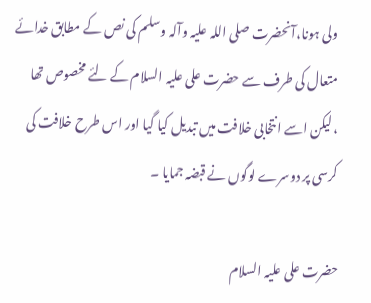ولی ہونا،آنحضرت صلی اللہ علیہ وآلہ وسلم کی نص کے مطابق خدائے متعال کی طرف سے حضرت علی علیہ السلام کے لئے مخصوص تھا ،لیکن اسے انتخابی خلافت میں تبدیل کیا گیا اور اس طرح خلافت کی کرسی پر دوسرے لوگوں نے قبضہ جمایا ۔

حضرت علی علیہ السلام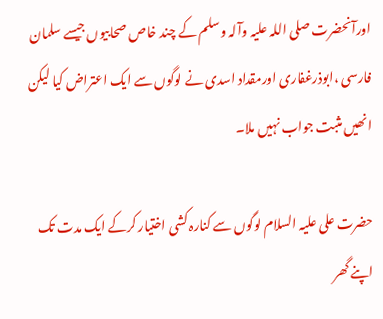اورآنحضرت صلی اللہ علیہ وآلہ وسلم کے چند خاص صحابیوں جیسے سلمان فارسی ،ابوذرغفاری اورمقداد اسدی نے لوگوں سے ایک اعتراض کیا لیکن انھیں مثبت جواب نہیں ملا۔

حضرت علی علیہ السلام لوگوں سے کنارہ کشی اختیار کرکے ایک مدت تک اپنے گھر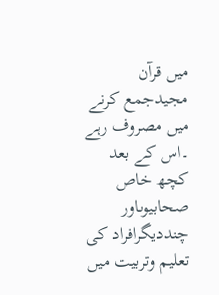میں قرآن مجیدجمع کرنے میں مصروف رہے ۔اس کے بعد کچھ خاص صحابیوںاور چنددیگرافراد کی تعلیم وتربیت میں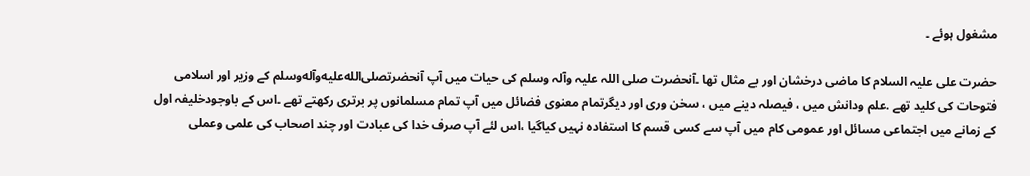مشغول ہوئے ۔

حضرت علی علیہ السلام کا ماضی درخشان اور بے مثال تھا ۔آنحضرت صلی اللہ علیہ وآلہ وسلم کی حیات میں آپ آنحضرتصلى‌الله‌عليه‌وآله‌وسلم کے وزیر اور اسلامی فتوحات کی کلید تھے .علم ودانش میں ، فیصلہ دینے میں ، سخن وری اور دیگرتمام معنوی فضائل میں آپ تمام مسلمانوں پر برتری رکھتے تھے ۔اس کے باوجودخلیفہ اول کے زمانے میں اجتماعی مسائل اور عمومی کام میں آپ سے کسی قسم کا استفادہ نہیں کیاگیا ،اس لئے آپ صرف خدا کی عبادت اور چند اصحاب کی علمی وعملی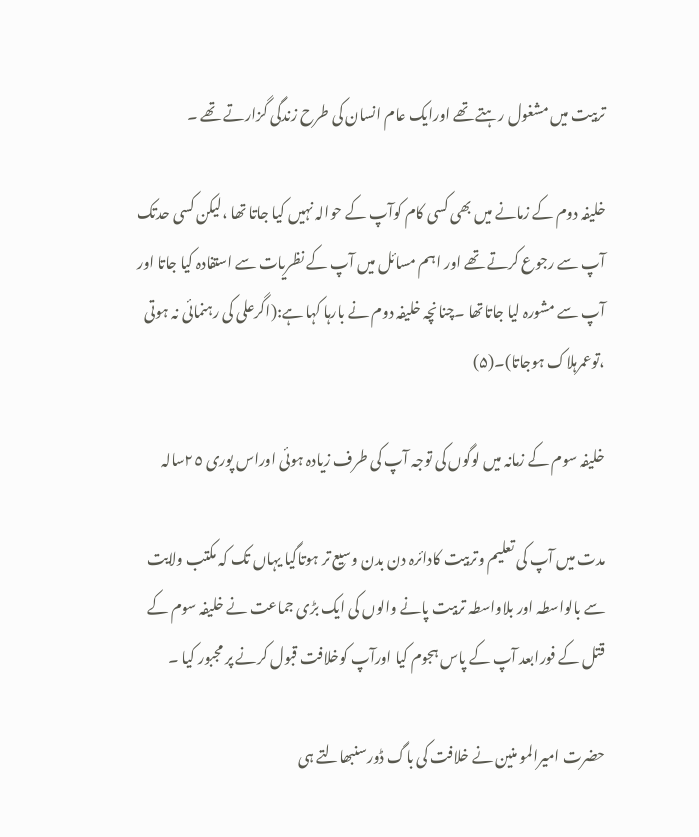تربیت میں مشغول رہتے تھے اورایک عام انسان کی طرح زندگی گزارتے تھے ۔

خلیفہ دوم کے زمانے میں بھی کسی کام کوآپ کے حوالہ نہیں کیا جاتا تھا ،لیکن کسی حدتک آپ سے رجوع کرتے تھے اور اہم مسائل میں آپ کے نظریات سے استفادہ کیا جاتا اور آپ سے مشورہ لیا جاتاتھا ۔چنانچہ خلیفہ دوم نے بارہا کہا ہے:(اگرعلی کی رہنمائی نہ ہوتی ،توعمرہلاک ہوجاتا)۔(۵)

خلیفہ سوم کے زمانہ میں لوگوں کی توجہ آپ کی طرف زیادہ ہوئی اوراس پوری ٢٥سالہ

مدت میں آپ کی تعلیم وتربیت کادائرہ دن بدن وسیع تر ہوتاگیا یہاں تک کہ مکتب ولایت سے بالواسطہ اور بلاواسطہ تربیت پانے والوں کی ایک بڑی جماعت نے خلیفہ سوم کے قتل کے فورابعد آپ کے پاس ہجوم کیا اورآپ کوخلافت قبول کرنے پر مجبور کیا ۔

حضرت امیرالمو منین نے خلافت کی باگ ڈورسنبھالتے ہی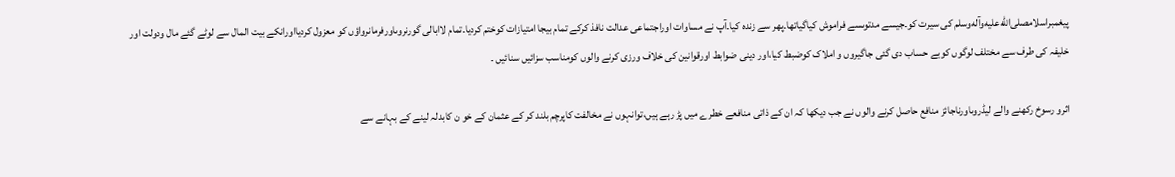پیغمبراسلامصلى‌الله‌عليه‌وآله‌وسلم کی سیرت کو۔جیسے مدتوںسے فراموش کیاگیاتھا۔پھر سے زندہ کیا۔آپ نے مساوات اوراجتماعی عدالت نافذ کرکے تمام بیجا امتیازات کوختم کردیا۔تمام لاابالی گورنروںاورفرمانرواؤں کو معزول کردیااورانکے بیت المال سے لوٹے گئے مال ودولت اور خلیفہ کی طرف سے مختلف لوگوں کوبے حساب دی گئی جاگیروں و املاک کوضبط کیا،اور دینی ضوابط اورقوانین کی خلاف ورزی کرنے والوں کومناسب سزائیں سنائیں ۔

اثرو رسوخ رکھنے والے لیڈروںاورناجائز منافع حاصل کرنے والوں نے جب دیکھا کہ ان کے ذاتی منافعے خطرے میں پڑ رہے ہیں،توانہوں نے مخالفت کاپرچم بلند کر کے عثمان کے خو ن کابدلہ لینے کے بہانے سے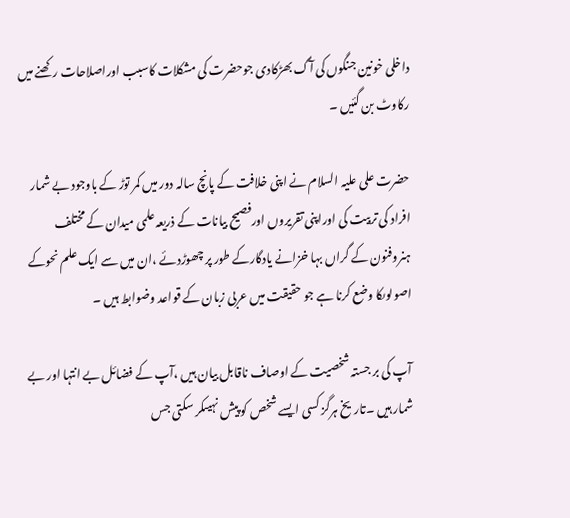داخلی خونین جنگوں کی آگ بھڑکادی جوحضرت کی مشکلات کاسبب اوراصلاحات رکھنے میں رکاوٹ بن گئیں ۔

حضرت علی علیہ السلام نے اپنی خلافت کے پانچ سالہ دور میں کمر توڑ کے باوجود بے شمار افراد کی تربیت کی اوراپنی تقریروں اورفصیح بیانات کے ذریعہ علمی میدان کے مختلف ہنروفنون کے گراں بہا خزانے یادگارکے طور پر چھوڑدئے ،ان میں سے ایک علم نحوکے اصولوںکا وضع کرنا ہے جو حقیقت میں عربی زبان کے قواعد وضوابط ہیں ۔

آپ کی بر جستہ شخصیت کے اوصاف ناقابل بیان ہیں ،آپ کے فضائل بے انتہا اور بے شمار ہیں ۔تاریخ ہرگز کسی ایسے شخص کو پیش نہیںکر سکتی جس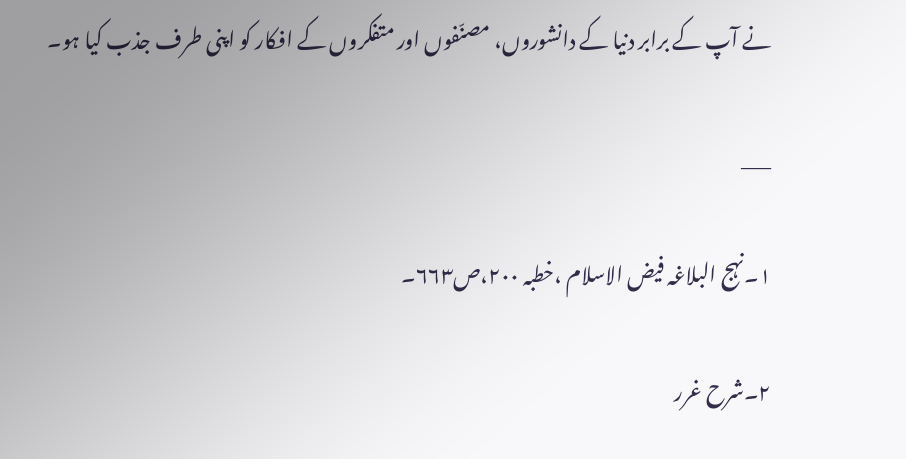نے آپ کے برابر دنیا کے دانشوروں، مصنّفوں اور متفکروں کے افکار کو اپنی طرف جذب کیا ہو۔

___

١۔نہج البلاغہ فیض الاسلام ،خطبہ ٢٠٠،ص٦٦٣۔

۲۔شرح غرر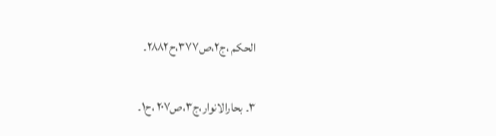الحکم ،ج٢،ص٣٧٧،ح٢٨٨٢۔

۳۔ بحارالانوار،ج٣،ص٢٠٧ ،ح١۔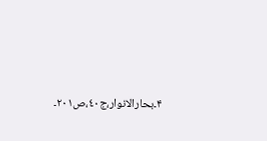۴۔بحارالانوار،ج٤٠،ص٢٠١۔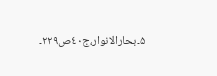۵۔بحارالانوار،ج٤٠ص٢٢٩۔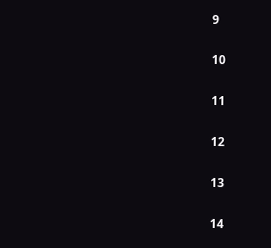9

10

11

12

13

14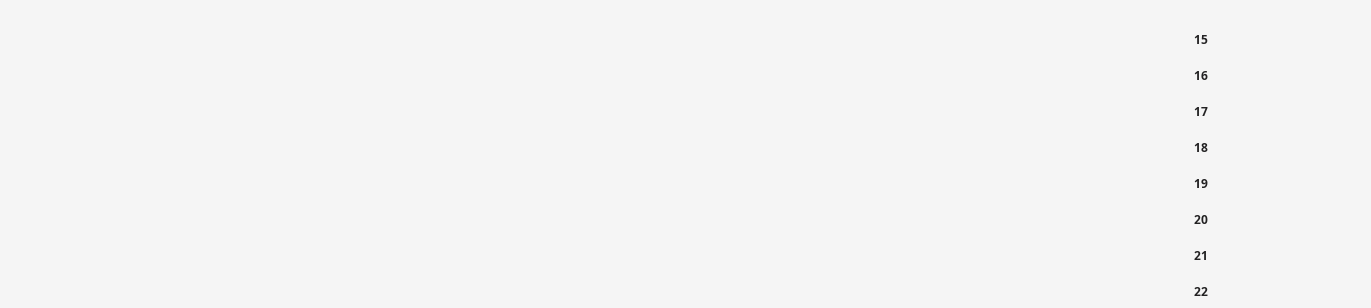15

16

17

18

19

20

21

22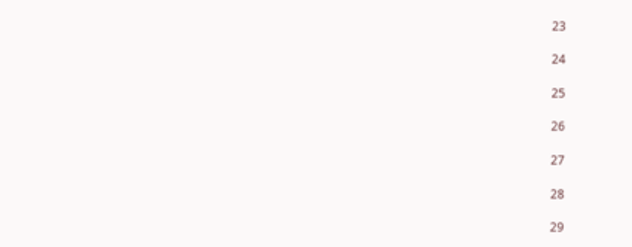23

24

25

26

27

28

29